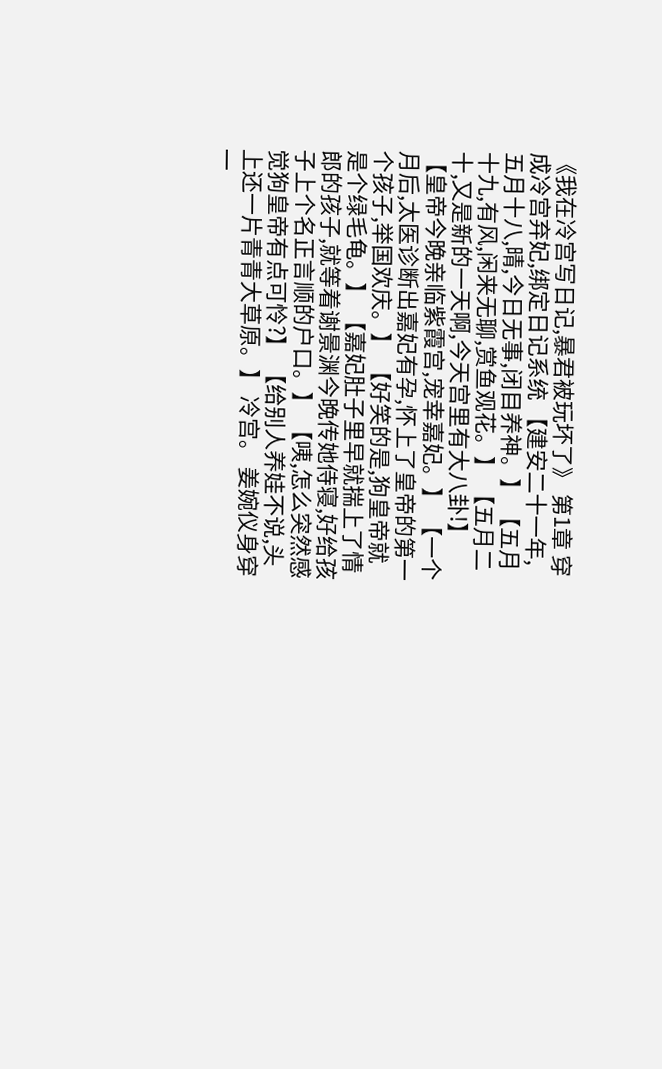《我在冷宫写日记,暴君被玩坏了》 第1章 穿成冷宫弃妃,绑定日记系统 【建安二十一年,五月十八,晴,今日无事,闭目养神。】 【五月十九,有风,闲来无聊,赏鱼观花。】 【五月二十,又是新的一天啊,今天宫里有大八卦!】 【皇帝今晚亲临紫霞宫,宠幸嘉妃。】 【一个月后,太医诊断出嘉妃有孕,怀上了皇帝的第一个孩子,举国欢庆。】 【好笑的是,狗皇帝就是个绿毛龟。】 【嘉妃肚子里早就揣上了情郎的孩子,就等着谢景渊今晚传她侍寝,好给孩子上个名正言顺的户口。】 【咦,怎么突然感觉狗皇帝有点可怜?】 【给别人养娃不说,头上还一片青青大草原。】 冷宫。 姜婉仪身穿一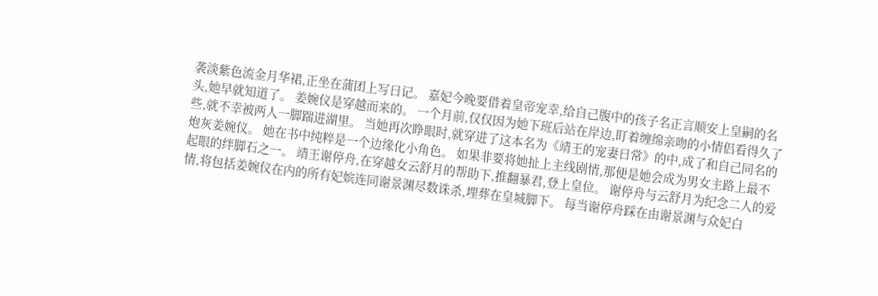袭淡紫色流金月华裙,正坐在蒲团上写日记。 嘉妃今晚要借着皇帝宠幸,给自己腹中的孩子名正言顺安上皇嗣的名头,她早就知道了。 姜婉仪是穿越而来的。 一个月前,仅仅因为她下班后站在岸边,盯着缠绵亲吻的小情侣看得久了些,就不幸被两人一脚踹进湖里。 当她再次睁眼时,就穿进了这本名为《靖王的宠妻日常》的中,成了和自己同名的炮灰姜婉仪。 她在书中纯粹是一个边缘化小角色。 如果非要将她扯上主线剧情,那便是她会成为男女主路上最不起眼的绊脚石之一。 靖王谢停舟,在穿越女云舒月的帮助下,推翻暴君,登上皇位。 谢停舟与云舒月为纪念二人的爱情,将包括姜婉仪在内的所有妃嫔连同谢景渊尽数诛杀,埋葬在皇城脚下。 每当谢停舟踩在由谢景渊与众妃白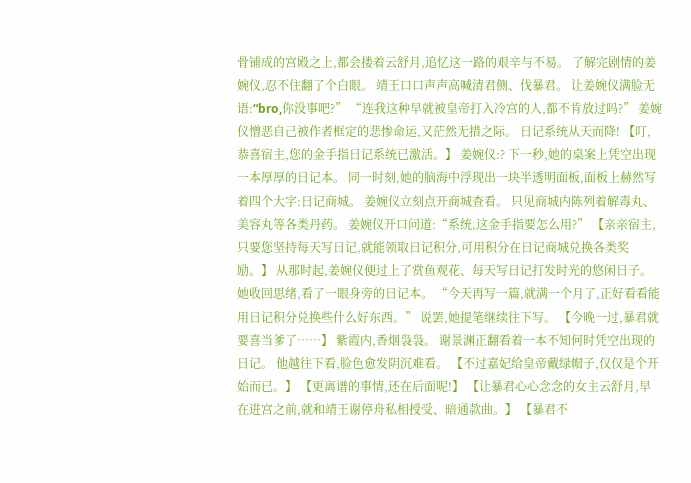骨铺成的宫殿之上,都会搂着云舒月,追忆这一路的艰辛与不易。 了解完剧情的姜婉仪,忍不住翻了个白眼。 靖王口口声声高喊清君侧、伐暴君。 让姜婉仪满脸无语:“bro,你没事吧?” “连我这种早就被皇帝打入冷宫的人,都不肯放过吗?” 姜婉仪憎恶自己被作者框定的悲惨命运,又茫然无措之际。 日记系统从天而降! 【叮,恭喜宿主,您的金手指日记系统已激活。】 姜婉仪:? 下一秒,她的桌案上凭空出现一本厚厚的日记本。 同一时刻,她的脑海中浮现出一块半透明面板,面板上赫然写着四个大字:日记商城。 姜婉仪立刻点开商城查看。 只见商城内陈列着解毒丸、美容丸等各类丹药。 姜婉仪开口问道:“系统,这金手指要怎么用?” 【亲亲宿主,只要您坚持每天写日记,就能领取日记积分,可用积分在日记商城兑换各类奖励。】 从那时起,姜婉仪便过上了赏鱼观花、每天写日记打发时光的悠闲日子。 她收回思绪,看了一眼身旁的日记本。 “今天再写一篇,就满一个月了,正好看看能用日记积分兑换些什么好东西。” 说罢,她提笔继续往下写。 【今晚一过,暴君就要喜当爹了……】 紫霞内,香烟袅袅。 谢景渊正翻看着一本不知何时凭空出现的日记。 他越往下看,脸色愈发阴沉难看。 【不过嘉妃给皇帝戴绿帽子,仅仅是个开始而已。】 【更离谱的事情,还在后面呢!】 【让暴君心心念念的女主云舒月,早在进宫之前,就和靖王谢停舟私相授受、暗通款曲。】 【暴君不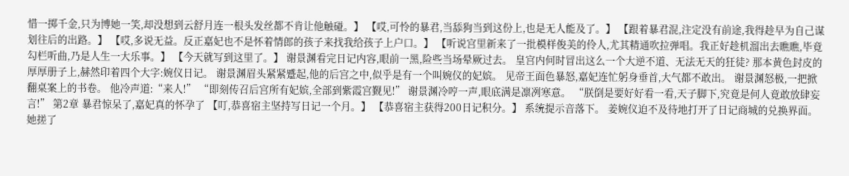惜一掷千金,只为博她一笑,却没想到云舒月连一根头发丝都不肯让他触碰。】 【哎,可怜的暴君,当舔狗当到这份上,也是无人能及了。】 【跟着暴君混,注定没有前途,我得趁早为自己谋划往后的出路。】 【哎,多说无益。反正嘉妃也不是怀着情郎的孩子来找我给孩子上户口。】 【听说宫里新来了一批模样俊美的伶人,尤其精通吹拉弹唱。我正好趁机溜出去瞧瞧,毕竟勾栏听曲,乃是人生一大乐事。】 【今天就写到这里了。】 谢景渊看完日记内容,眼前一黑,险些当场晕厥过去。 皇宫内何时冒出这么一个大逆不道、无法无天的狂徒? 那本黄色封皮的厚厚册子上,赫然印着四个大字:婉仪日记。 谢景渊眉头紧紧蹙起,他的后宫之中,似乎是有一个叫婉仪的妃嫔。 见帝王面色暴怒,嘉妃连忙躬身垂首,大气都不敢出。 谢景渊怒极,一把掀翻桌案上的书卷。 他冷声道:“来人!” “即刻传召后宫所有妃嫔,全部到紫霞宫觐见!” 谢景渊冷哼一声,眼底满是凛冽寒意。 “朕倒是要好好看一看,天子脚下,究竟是何人竟敢放肆妄言!” 第2章 暴君惊呆了,嘉妃真的怀孕了 【叮,恭喜宿主坚持写日记一个月。】 【恭喜宿主获得200日记积分。】 系统提示音落下。 姜婉仪迫不及待地打开了日记商城的兑换界面。 她搓了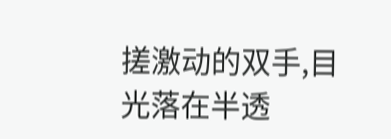搓激动的双手,目光落在半透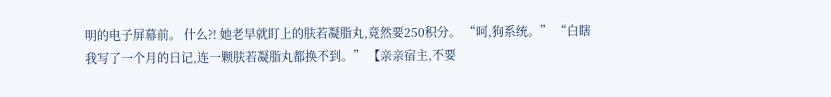明的电子屏幕前。 什么?! 她老早就盯上的肤若凝脂丸,竟然要250积分。 “呵,狗系统。” “白瞎我写了一个月的日记,连一颗肤若凝脂丸都换不到。” 【亲亲宿主,不要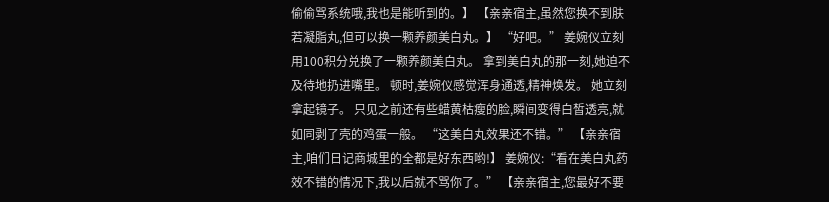偷偷骂系统哦,我也是能听到的。】 【亲亲宿主,虽然您换不到肤若凝脂丸,但可以换一颗养颜美白丸。】 “好吧。” 姜婉仪立刻用100积分兑换了一颗养颜美白丸。 拿到美白丸的那一刻,她迫不及待地扔进嘴里。 顿时,姜婉仪感觉浑身通透,精神焕发。 她立刻拿起镜子。 只见之前还有些蜡黄枯瘦的脸,瞬间变得白皙透亮,就如同剥了壳的鸡蛋一般。 “这美白丸效果还不错。” 【亲亲宿主,咱们日记商城里的全都是好东西哟!】 姜婉仪:“看在美白丸药效不错的情况下,我以后就不骂你了。” 【亲亲宿主,您最好不要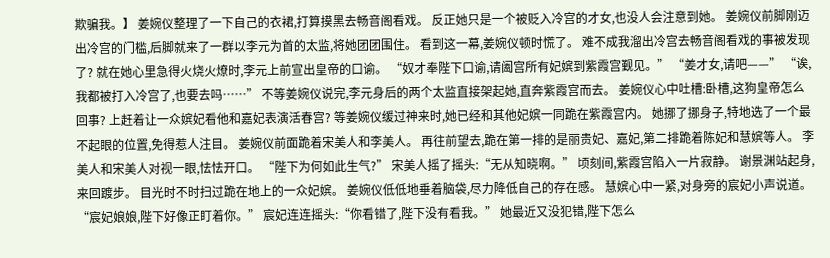欺骗我。】 姜婉仪整理了一下自己的衣裙,打算摸黑去畅音阁看戏。 反正她只是一个被贬入冷宫的才女,也没人会注意到她。 姜婉仪前脚刚迈出冷宫的门槛,后脚就来了一群以李元为首的太监,将她团团围住。 看到这一幕,姜婉仪顿时慌了。 难不成我溜出冷宫去畅音阁看戏的事被发现了? 就在她心里急得火烧火燎时,李元上前宣出皇帝的口谕。 “奴才奉陛下口谕,请阖宫所有妃嫔到紫霞宫觐见。” “姜才女,请吧——” “诶,我都被打入冷宫了,也要去吗……” 不等姜婉仪说完,李元身后的两个太监直接架起她,直奔紫霞宫而去。 姜婉仪心中吐槽:卧槽,这狗皇帝怎么回事? 上赶着让一众嫔妃看他和嘉妃表演活春宫? 等姜婉仪缓过神来时,她已经和其他妃嫔一同跪在紫霞宫内。 她挪了挪身子,特地选了一个最不起眼的位置,免得惹人注目。 姜婉仪前面跪着宋美人和李美人。 再往前望去,跪在第一排的是丽贵妃、嘉妃,第二排跪着陈妃和慧嫔等人。 李美人和宋美人对视一眼,怯怯开口。 “陛下为何如此生气?” 宋美人摇了摇头:“无从知晓啊。” 顷刻间,紫霞宫陷入一片寂静。 谢景渊站起身,来回踱步。 目光时不时扫过跪在地上的一众妃嫔。 姜婉仪低低地垂着脑袋,尽力降低自己的存在感。 慧嫔心中一紧,对身旁的宸妃小声说道。 “宸妃娘娘,陛下好像正盯着你。” 宸妃连连摇头:“你看错了,陛下没有看我。” 她最近又没犯错,陛下怎么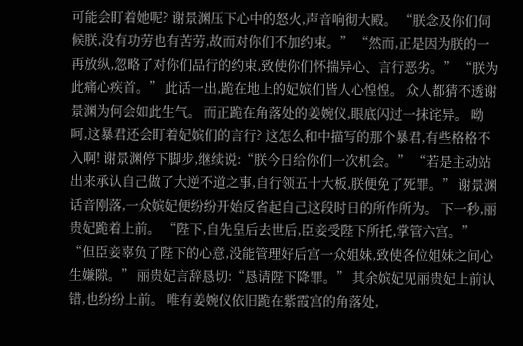可能会盯着她呢? 谢景渊压下心中的怒火,声音响彻大殿。 “朕念及你们伺候朕,没有功劳也有苦劳,故而对你们不加约束。” “然而,正是因为朕的一再放纵,忽略了对你们品行的约束,致使你们怀揣异心、言行恶劣。” “朕为此痛心疾首。” 此话一出,跪在地上的妃嫔们皆人心惶惶。 众人都猜不透谢景渊为何会如此生气。 而正跪在角落处的姜婉仪,眼底闪过一抹诧异。 呦呵,这暴君还会盯着妃嫔们的言行? 这怎么和中描写的那个暴君,有些格格不入啊! 谢景渊停下脚步,继续说:“朕今日给你们一次机会。” “若是主动站出来承认自己做了大逆不道之事,自行领五十大板,朕便免了死罪。” 谢景渊话音刚落,一众嫔妃便纷纷开始反省起自己这段时日的所作所为。 下一秒,丽贵妃跪着上前。 “陛下,自先皇后去世后,臣妾受陛下所托,掌管六宫。” “但臣妾辜负了陛下的心意,没能管理好后宫一众姐妹,致使各位姐妹之间心生嫌隙。” 丽贵妃言辞恳切:“恳请陛下降罪。” 其余嫔妃见丽贵妃上前认错,也纷纷上前。 唯有姜婉仪依旧跪在紫霞宫的角落处,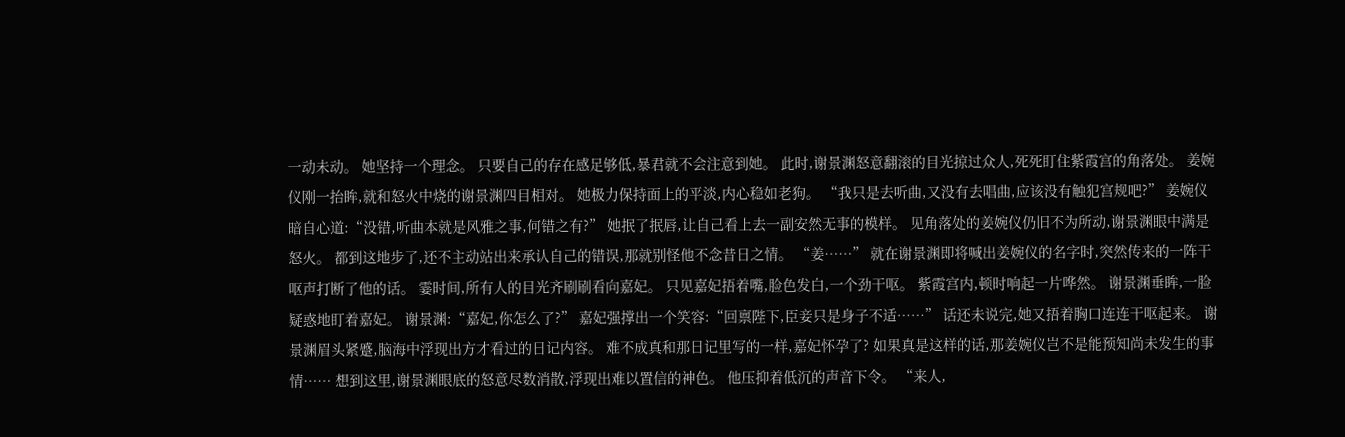一动未动。 她坚持一个理念。 只要自己的存在感足够低,暴君就不会注意到她。 此时,谢景渊怒意翻滚的目光掠过众人,死死盯住紫霞宫的角落处。 姜婉仪刚一抬眸,就和怒火中烧的谢景渊四目相对。 她极力保持面上的平淡,内心稳如老狗。 “我只是去听曲,又没有去唱曲,应该没有触犯宫规吧?” 姜婉仪暗自心道:“没错,听曲本就是风雅之事,何错之有?” 她抿了抿唇,让自己看上去一副安然无事的模样。 见角落处的姜婉仪仍旧不为所动,谢景渊眼中满是怒火。 都到这地步了,还不主动站出来承认自己的错误,那就别怪他不念昔日之情。 “姜……” 就在谢景渊即将喊出姜婉仪的名字时,突然传来的一阵干呕声打断了他的话。 霎时间,所有人的目光齐刷刷看向嘉妃。 只见嘉妃捂着嘴,脸色发白,一个劲干呕。 紫霞宫内,顿时响起一片哗然。 谢景渊垂眸,一脸疑惑地盯着嘉妃。 谢景渊:“嘉妃,你怎么了?” 嘉妃强撑出一个笑容:“回禀陛下,臣妾只是身子不适……” 话还未说完,她又捂着胸口连连干呕起来。 谢景渊眉头紧蹙,脑海中浮现出方才看过的日记内容。 难不成真和那日记里写的一样,嘉妃怀孕了? 如果真是这样的话,那姜婉仪岂不是能预知尚未发生的事情…… 想到这里,谢景渊眼底的怒意尽数消散,浮现出难以置信的神色。 他压抑着低沉的声音下令。 “来人,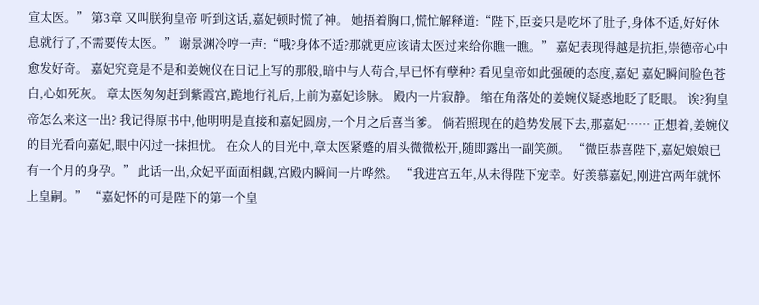宣太医。” 第3章 又叫朕狗皇帝 听到这话,嘉妃顿时慌了神。 她捂着胸口,慌忙解释道:“陛下,臣妾只是吃坏了肚子,身体不适,好好休息就行了,不需要传太医。” 谢景渊冷哼一声:“哦?身体不适?那就更应该请太医过来给你瞧一瞧。” 嘉妃表现得越是抗拒,崇德帝心中愈发好奇。 嘉妃究竟是不是和姜婉仪在日记上写的那般,暗中与人苟合,早已怀有孽种? 看见皇帝如此强硬的态度,嘉妃 嘉妃瞬间脸色苍白,心如死灰。 章太医匆匆赶到紫霞宫,跪地行礼后,上前为嘉妃诊脉。 殿内一片寂静。 缩在角落处的姜婉仪疑惑地眨了眨眼。 诶?狗皇帝怎么来这一出? 我记得原书中,他明明是直接和嘉妃圆房,一个月之后喜当爹。 倘若照现在的趋势发展下去,那嘉妃…… 正想着,姜婉仪的目光看向嘉妃,眼中闪过一抹担忧。 在众人的目光中,章太医紧蹙的眉头微微松开,随即露出一副笑颜。 “微臣恭喜陛下,嘉妃娘娘已有一个月的身孕。” 此话一出,众妃平面面相觑,宫殿内瞬间一片哗然。 “我进宫五年,从未得陛下宠幸。好羡慕嘉妃,刚进宫两年就怀上皇嗣。” “嘉妃怀的可是陛下的第一个皇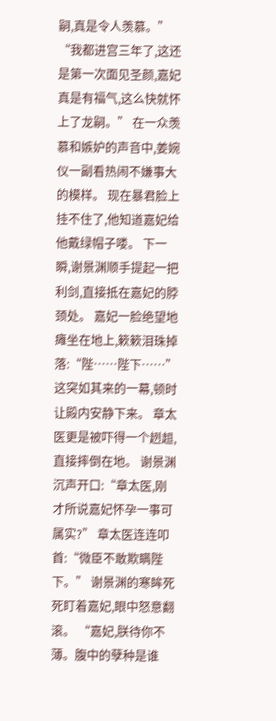嗣,真是令人羡慕。” “我都进宫三年了,这还是第一次面见圣颜,嘉妃真是有福气,这么快就怀上了龙嗣。” 在一众羡慕和嫉妒的声音中,姜婉仪一副看热闹不嫌事大的模样。 现在暴君脸上挂不住了,他知道嘉妃给他戴绿帽子喽。 下一瞬,谢景渊顺手提起一把利剑,直接抵在嘉妃的脖颈处。 嘉妃一脸绝望地瘫坐在地上,簌簌泪珠掉落:“陛……陛下……” 这突如其来的一幕,顿时让殿内安静下来。 章太医更是被吓得一个趔趄,直接摔倒在地。 谢景渊沉声开口:“章太医,刚才所说嘉妃怀孕一事可属实?” 章太医连连叩首:“微臣不敢欺瞒陛下。” 谢景渊的寒眸死死盯着嘉妃,眼中怒意翻滚。 “嘉妃,朕待你不薄。腹中的孽种是谁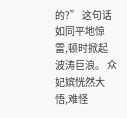的?” 这句话如同平地惊雷,顿时掀起波涛巨浪。 众妃嫔恍然大悟,难怪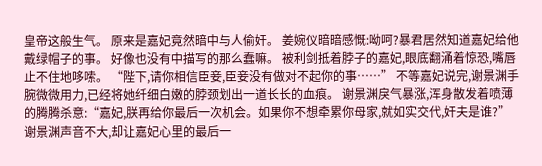皇帝这般生气。 原来是嘉妃竟然暗中与人偷奸。 姜婉仪暗暗感慨:呦呵?暴君居然知道嘉妃给他戴绿帽子的事。 好像也没有中描写的那么蠢嘛。 被利剑抵着脖子的嘉妃,眼底翻涌着惊恐,嘴唇止不住地哆嗦。 “陛下,请你相信臣妾,臣妾没有做对不起你的事……” 不等嘉妃说完,谢景渊手腕微微用力,已经将她纤细白嫩的脖颈划出一道长长的血痕。 谢景渊戾气暴涨,浑身散发着喷薄的腾腾杀意:“嘉妃,朕再给你最后一次机会。如果你不想牵累你母家,就如实交代,奸夫是谁?” 谢景渊声音不大,却让嘉妃心里的最后一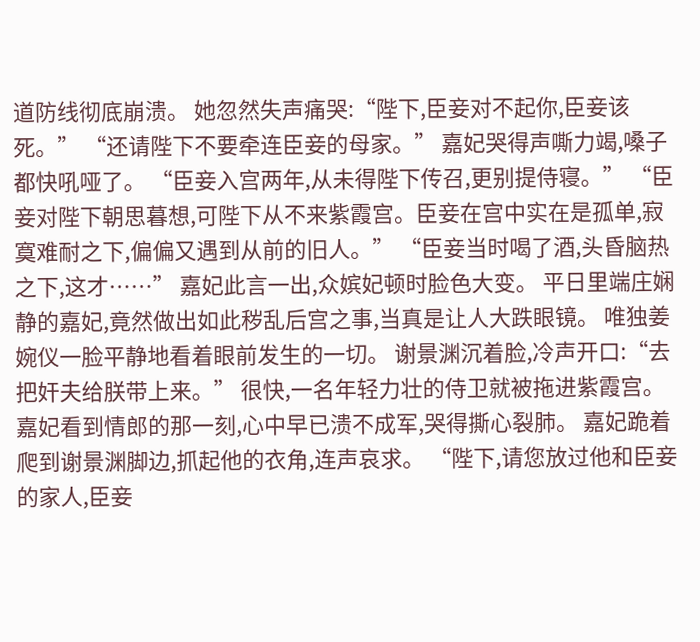道防线彻底崩溃。 她忽然失声痛哭:“陛下,臣妾对不起你,臣妾该死。” “还请陛下不要牵连臣妾的母家。” 嘉妃哭得声嘶力竭,嗓子都快吼哑了。 “臣妾入宫两年,从未得陛下传召,更别提侍寝。” “臣妾对陛下朝思暮想,可陛下从不来紫霞宫。臣妾在宫中实在是孤单,寂寞难耐之下,偏偏又遇到从前的旧人。” “臣妾当时喝了酒,头昏脑热之下,这才……” 嘉妃此言一出,众嫔妃顿时脸色大变。 平日里端庄娴静的嘉妃,竟然做出如此秽乱后宫之事,当真是让人大跌眼镜。 唯独姜婉仪一脸平静地看着眼前发生的一切。 谢景渊沉着脸,冷声开口:“去把奸夫给朕带上来。” 很快,一名年轻力壮的侍卫就被拖进紫霞宫。 嘉妃看到情郎的那一刻,心中早已溃不成军,哭得撕心裂肺。 嘉妃跪着爬到谢景渊脚边,抓起他的衣角,连声哀求。 “陛下,请您放过他和臣妾的家人,臣妾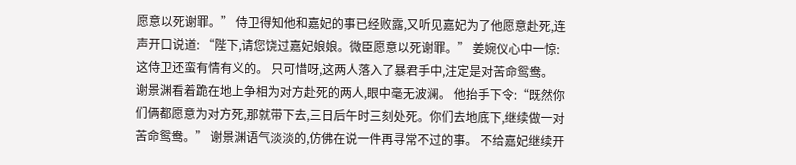愿意以死谢罪。” 侍卫得知他和嘉妃的事已经败露,又听见嘉妃为了他愿意赴死,连声开口说道: “陛下,请您饶过嘉妃娘娘。微臣愿意以死谢罪。” 姜婉仪心中一惊:这侍卫还蛮有情有义的。 只可惜呀,这两人落入了暴君手中,注定是对苦命鸳鸯。 谢景渊看着跪在地上争相为对方赴死的两人,眼中毫无波澜。 他抬手下令:“既然你们俩都愿意为对方死,那就带下去,三日后午时三刻处死。你们去地底下,继续做一对苦命鸳鸯。” 谢景渊语气淡淡的,仿佛在说一件再寻常不过的事。 不给嘉妃继续开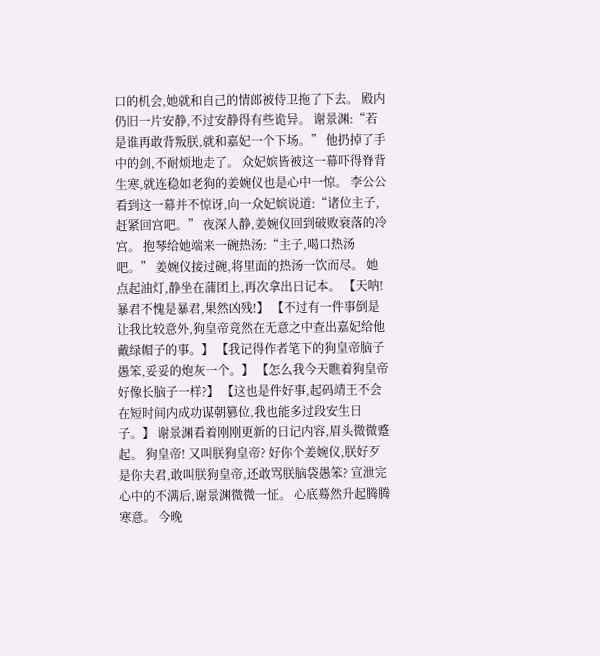口的机会,她就和自己的情郎被侍卫拖了下去。 殿内仍旧一片安静,不过安静得有些诡异。 谢景渊:“若是谁再敢背叛朕,就和嘉妃一个下场。” 他扔掉了手中的剑,不耐烦地走了。 众妃嫔皆被这一幕吓得脊背生寒,就连稳如老狗的姜婉仪也是心中一惊。 李公公看到这一幕并不惊讶,向一众妃嫔说道:“诸位主子,赶紧回宫吧。” 夜深人静,姜婉仪回到破败衰落的冷宫。 抱琴给她端来一碗热汤:“主子,喝口热汤吧。” 姜婉仪接过碗,将里面的热汤一饮而尽。 她点起油灯,静坐在蒲团上,再次拿出日记本。 【天呐!暴君不愧是暴君,果然凶残!】 【不过有一件事倒是让我比较意外,狗皇帝竟然在无意之中查出嘉妃给他戴绿帽子的事。】 【我记得作者笔下的狗皇帝脑子愚笨,妥妥的炮灰一个。】 【怎么我今天瞧着狗皇帝好像长脑子一样?】 【这也是件好事,起码靖王不会在短时间内成功谋朝篡位,我也能多过段安生日子。】 谢景渊看着刚刚更新的日记内容,眉头微微蹙起。 狗皇帝! 又叫朕狗皇帝? 好你个姜婉仪,朕好歹是你夫君,敢叫朕狗皇帝,还敢骂朕脑袋愚笨? 宣泄完心中的不满后,谢景渊微微一怔。 心底蓦然升起腾腾寒意。 今晚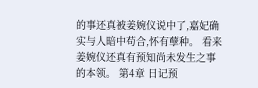的事还真被姜婉仪说中了,嘉妃确实与人暗中苟合,怀有孽种。 看来姜婉仪还真有预知尚未发生之事的本领。 第4章 日记预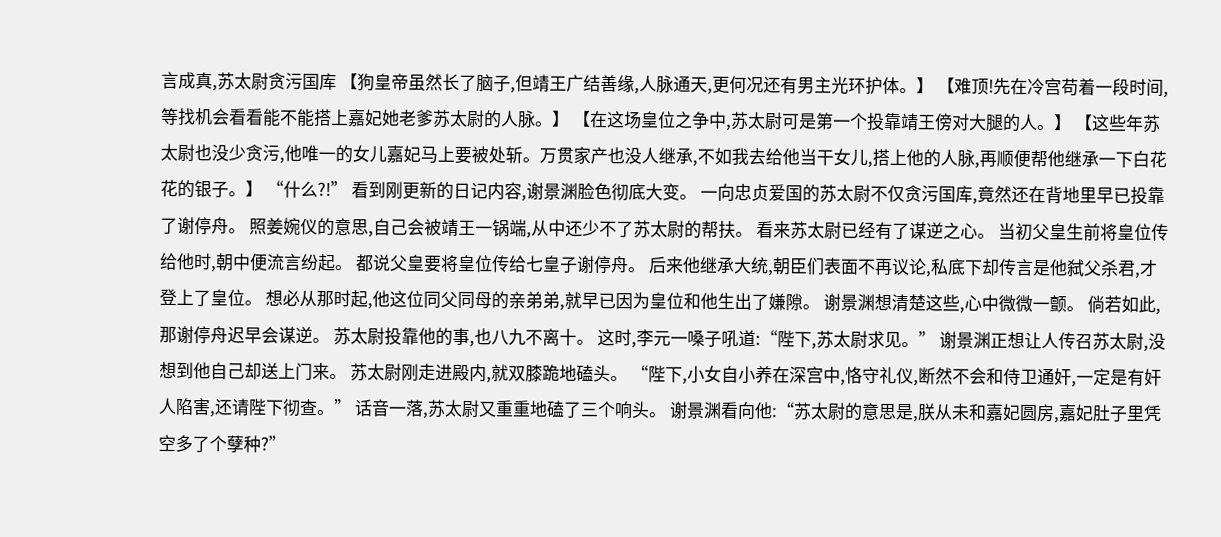言成真,苏太尉贪污国库 【狗皇帝虽然长了脑子,但靖王广结善缘,人脉通天,更何况还有男主光环护体。】 【难顶!先在冷宫苟着一段时间,等找机会看看能不能搭上嘉妃她老爹苏太尉的人脉。】 【在这场皇位之争中,苏太尉可是第一个投靠靖王傍对大腿的人。】 【这些年苏太尉也没少贪污,他唯一的女儿嘉妃马上要被处斩。万贯家产也没人继承,不如我去给他当干女儿,搭上他的人脉,再顺便帮他继承一下白花花的银子。】 “什么?!” 看到刚更新的日记内容,谢景渊脸色彻底大变。 一向忠贞爱国的苏太尉不仅贪污国库,竟然还在背地里早已投靠了谢停舟。 照姜婉仪的意思,自己会被靖王一锅端,从中还少不了苏太尉的帮扶。 看来苏太尉已经有了谋逆之心。 当初父皇生前将皇位传给他时,朝中便流言纷起。 都说父皇要将皇位传给七皇子谢停舟。 后来他继承大统,朝臣们表面不再议论,私底下却传言是他弑父杀君,才登上了皇位。 想必从那时起,他这位同父同母的亲弟弟,就早已因为皇位和他生出了嫌隙。 谢景渊想清楚这些,心中微微一颤。 倘若如此,那谢停舟迟早会谋逆。 苏太尉投靠他的事,也八九不离十。 这时,李元一嗓子吼道:“陛下,苏太尉求见。” 谢景渊正想让人传召苏太尉,没想到他自己却送上门来。 苏太尉刚走进殿内,就双膝跪地磕头。 “陛下,小女自小养在深宫中,恪守礼仪,断然不会和侍卫通奸,一定是有奸人陷害,还请陛下彻查。” 话音一落,苏太尉又重重地磕了三个响头。 谢景渊看向他:“苏太尉的意思是,朕从未和嘉妃圆房,嘉妃肚子里凭空多了个孽种?”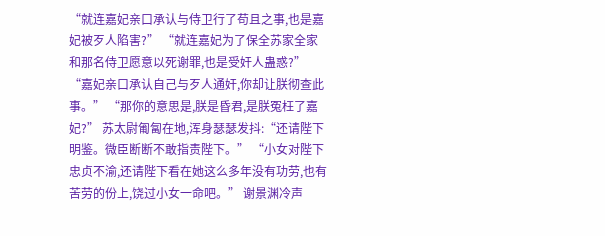“就连嘉妃亲口承认与侍卫行了苟且之事,也是嘉妃被歹人陷害?” “就连嘉妃为了保全苏家全家和那名侍卫愿意以死谢罪,也是受奸人蛊惑?” “嘉妃亲口承认自己与歹人通奸,你却让朕彻查此事。” “那你的意思是,朕是昏君,是朕冤枉了嘉妃?” 苏太尉匍匐在地,浑身瑟瑟发抖:“还请陛下明鉴。微臣断断不敢指责陛下。” “小女对陛下忠贞不渝,还请陛下看在她这么多年没有功劳,也有苦劳的份上,饶过小女一命吧。” 谢景渊冷声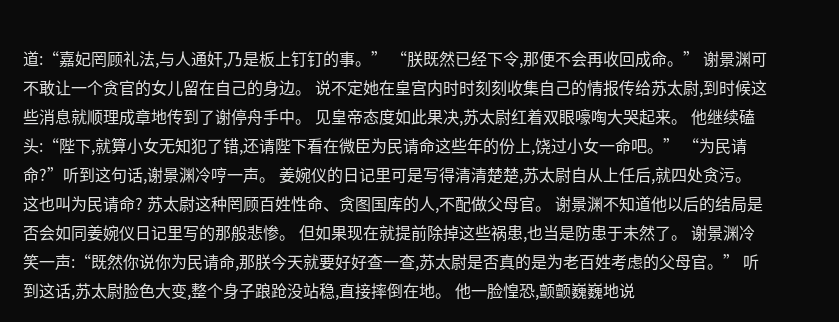道:“嘉妃罔顾礼法,与人通奸,乃是板上钉钉的事。” “朕既然已经下令,那便不会再收回成命。” 谢景渊可不敢让一个贪官的女儿留在自己的身边。 说不定她在皇宫内时时刻刻收集自己的情报传给苏太尉,到时候这些消息就顺理成章地传到了谢停舟手中。 见皇帝态度如此果决,苏太尉红着双眼嚎啕大哭起来。 他继续磕头:“陛下,就算小女无知犯了错,还请陛下看在微臣为民请命这些年的份上,饶过小女一命吧。” “为民请命?”听到这句话,谢景渊冷哼一声。 姜婉仪的日记里可是写得清清楚楚,苏太尉自从上任后,就四处贪污。 这也叫为民请命? 苏太尉这种罔顾百姓性命、贪图国库的人,不配做父母官。 谢景渊不知道他以后的结局是否会如同姜婉仪日记里写的那般悲惨。 但如果现在就提前除掉这些祸患,也当是防患于未然了。 谢景渊冷笑一声:“既然你说你为民请命,那朕今天就要好好查一查,苏太尉是否真的是为老百姓考虑的父母官。” 听到这话,苏太尉脸色大变,整个身子踉跄没站稳,直接摔倒在地。 他一脸惶恐,颤颤巍巍地说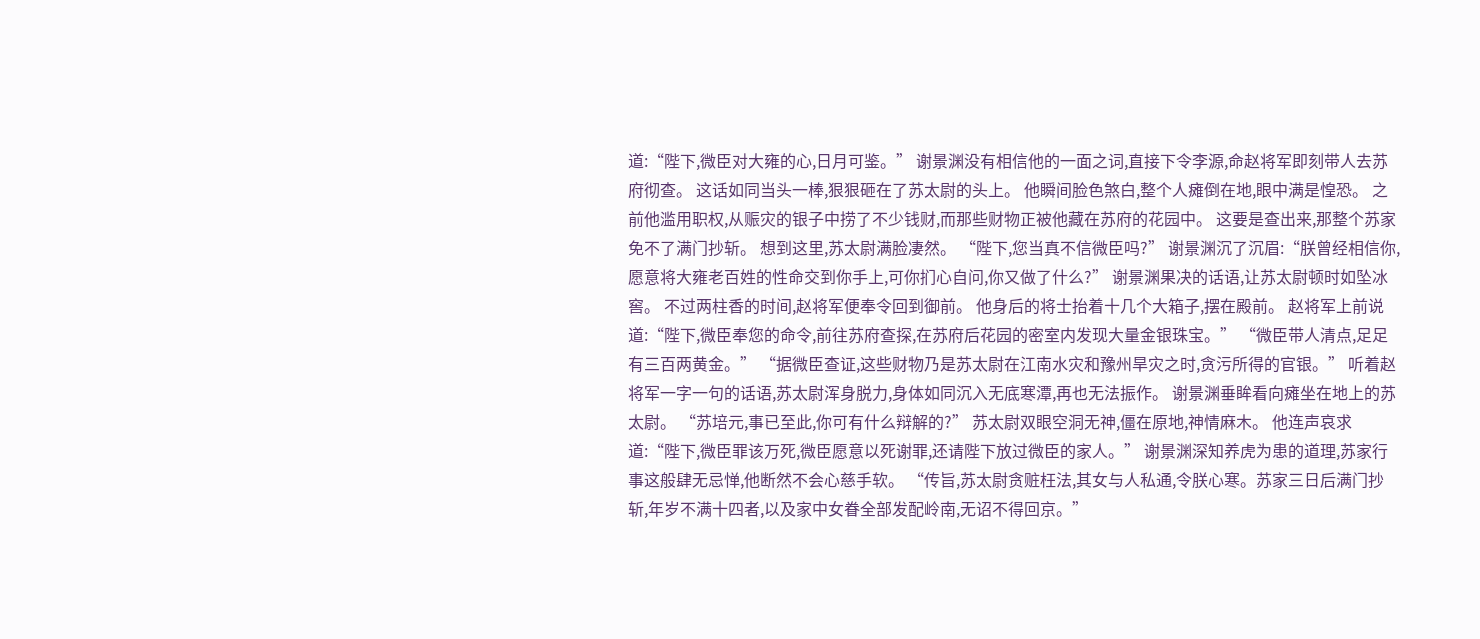道:“陛下,微臣对大雍的心,日月可鉴。” 谢景渊没有相信他的一面之词,直接下令李源,命赵将军即刻带人去苏府彻查。 这话如同当头一棒,狠狠砸在了苏太尉的头上。 他瞬间脸色煞白,整个人瘫倒在地,眼中满是惶恐。 之前他滥用职权,从赈灾的银子中捞了不少钱财,而那些财物正被他藏在苏府的花园中。 这要是查出来,那整个苏家免不了满门抄斩。 想到这里,苏太尉满脸凄然。 “陛下,您当真不信微臣吗?” 谢景渊沉了沉眉:“朕曾经相信你,愿意将大雍老百姓的性命交到你手上,可你扪心自问,你又做了什么?” 谢景渊果决的话语,让苏太尉顿时如坠冰窖。 不过两柱香的时间,赵将军便奉令回到御前。 他身后的将士抬着十几个大箱子,摆在殿前。 赵将军上前说道:“陛下,微臣奉您的命令,前往苏府查探,在苏府后花园的密室内发现大量金银珠宝。” “微臣带人清点,足足有三百两黄金。” “据微臣查证,这些财物乃是苏太尉在江南水灾和豫州旱灾之时,贪污所得的官银。” 听着赵将军一字一句的话语,苏太尉浑身脱力,身体如同沉入无底寒潭,再也无法振作。 谢景渊垂眸看向瘫坐在地上的苏太尉。 “苏培元,事已至此,你可有什么辩解的?” 苏太尉双眼空洞无神,僵在原地,神情麻木。 他连声哀求道:“陛下,微臣罪该万死,微臣愿意以死谢罪,还请陛下放过微臣的家人。” 谢景渊深知养虎为患的道理,苏家行事这般肆无忌惮,他断然不会心慈手软。 “传旨,苏太尉贪赃枉法,其女与人私通,令朕心寒。苏家三日后满门抄斩,年岁不满十四者,以及家中女眷全部发配岭南,无诏不得回京。”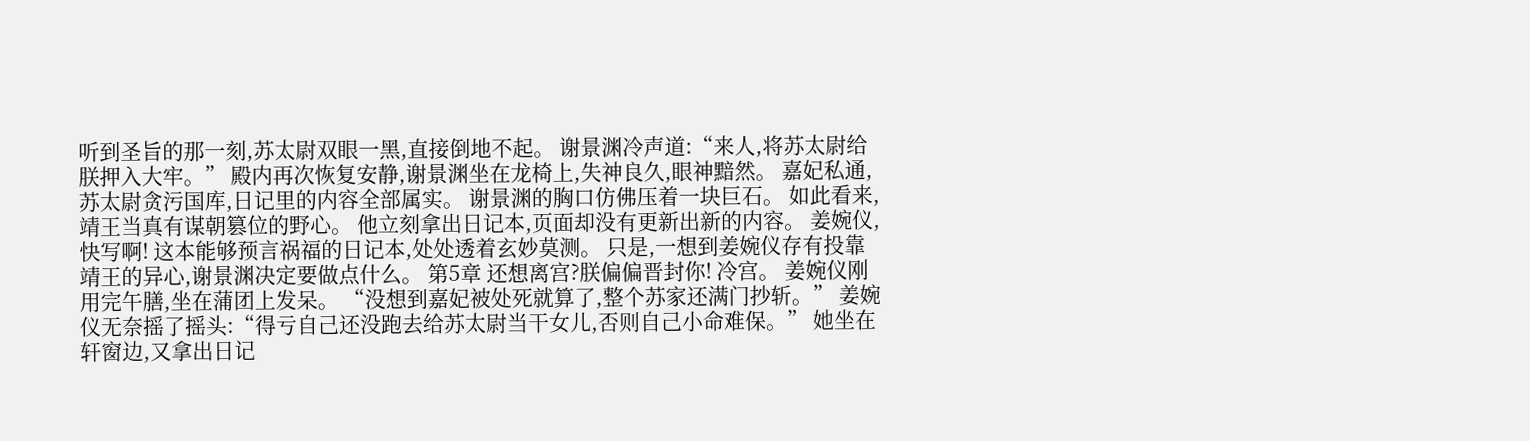听到圣旨的那一刻,苏太尉双眼一黑,直接倒地不起。 谢景渊冷声道:“来人,将苏太尉给朕押入大牢。” 殿内再次恢复安静,谢景渊坐在龙椅上,失神良久,眼神黯然。 嘉妃私通,苏太尉贪污国库,日记里的内容全部属实。 谢景渊的胸口仿佛压着一块巨石。 如此看来,靖王当真有谋朝篡位的野心。 他立刻拿出日记本,页面却没有更新出新的内容。 姜婉仪,快写啊! 这本能够预言祸福的日记本,处处透着玄妙莫测。 只是,一想到姜婉仪存有投靠靖王的异心,谢景渊决定要做点什么。 第5章 还想离宫?朕偏偏晋封你! 冷宫。 姜婉仪刚用完午膳,坐在蒲团上发呆。 “没想到嘉妃被处死就算了,整个苏家还满门抄斩。” 姜婉仪无奈摇了摇头:“得亏自己还没跑去给苏太尉当干女儿,否则自己小命难保。” 她坐在轩窗边,又拿出日记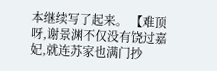本继续写了起来。 【难顶呀,谢景渊不仅没有饶过嘉妃,就连苏家也满门抄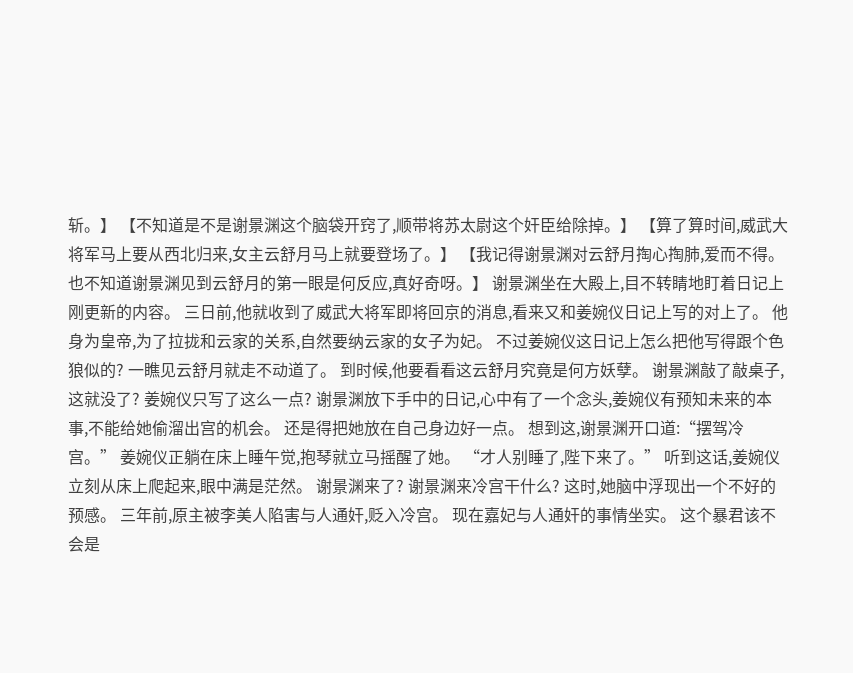斩。】 【不知道是不是谢景渊这个脑袋开窍了,顺带将苏太尉这个奸臣给除掉。】 【算了算时间,威武大将军马上要从西北归来,女主云舒月马上就要登场了。】 【我记得谢景渊对云舒月掏心掏肺,爱而不得。也不知道谢景渊见到云舒月的第一眼是何反应,真好奇呀。】 谢景渊坐在大殿上,目不转睛地盯着日记上刚更新的内容。 三日前,他就收到了威武大将军即将回京的消息,看来又和姜婉仪日记上写的对上了。 他身为皇帝,为了拉拢和云家的关系,自然要纳云家的女子为妃。 不过姜婉仪这日记上怎么把他写得跟个色狼似的? 一瞧见云舒月就走不动道了。 到时候,他要看看这云舒月究竟是何方妖孽。 谢景渊敲了敲桌子,这就没了? 姜婉仪只写了这么一点? 谢景渊放下手中的日记,心中有了一个念头,姜婉仪有预知未来的本事,不能给她偷溜出宫的机会。 还是得把她放在自己身边好一点。 想到这,谢景渊开口道:“摆驾冷宫。” 姜婉仪正躺在床上睡午觉,抱琴就立马摇醒了她。 “才人别睡了,陛下来了。” 听到这话,姜婉仪立刻从床上爬起来,眼中满是茫然。 谢景渊来了? 谢景渊来冷宫干什么? 这时,她脑中浮现出一个不好的预感。 三年前,原主被李美人陷害与人通奸,贬入冷宫。 现在嘉妃与人通奸的事情坐实。 这个暴君该不会是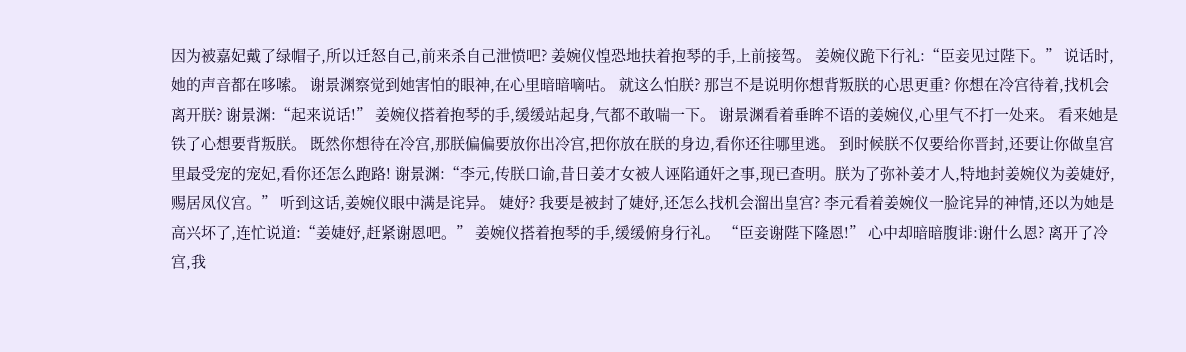因为被嘉妃戴了绿帽子,所以迁怒自己,前来杀自己泄愤吧? 姜婉仪惶恐地扶着抱琴的手,上前接驾。 姜婉仪跪下行礼:“臣妾见过陛下。” 说话时,她的声音都在哆嗦。 谢景渊察觉到她害怕的眼神,在心里暗暗嘀咕。 就这么怕朕? 那岂不是说明你想背叛朕的心思更重? 你想在冷宫待着,找机会离开朕? 谢景渊:“起来说话!” 姜婉仪搭着抱琴的手,缓缓站起身,气都不敢喘一下。 谢景渊看着垂眸不语的姜婉仪,心里气不打一处来。 看来她是铁了心想要背叛朕。 既然你想待在冷宫,那朕偏偏要放你出冷宫,把你放在朕的身边,看你还往哪里逃。 到时候朕不仅要给你晋封,还要让你做皇宫里最受宠的宠妃,看你还怎么跑路! 谢景渊:“李元,传朕口谕,昔日姜才女被人诬陷通奸之事,现已查明。朕为了弥补姜才人,特地封姜婉仪为姜婕妤,赐居凤仪宫。” 听到这话,姜婉仪眼中满是诧异。 婕妤? 我要是被封了婕妤,还怎么找机会溜出皇宫? 李元看着姜婉仪一脸诧异的神情,还以为她是高兴坏了,连忙说道:“姜婕妤,赶紧谢恩吧。” 姜婉仪搭着抱琴的手,缓缓俯身行礼。 “臣妾谢陛下隆恩!” 心中却暗暗腹诽:谢什么恩? 离开了冷宫,我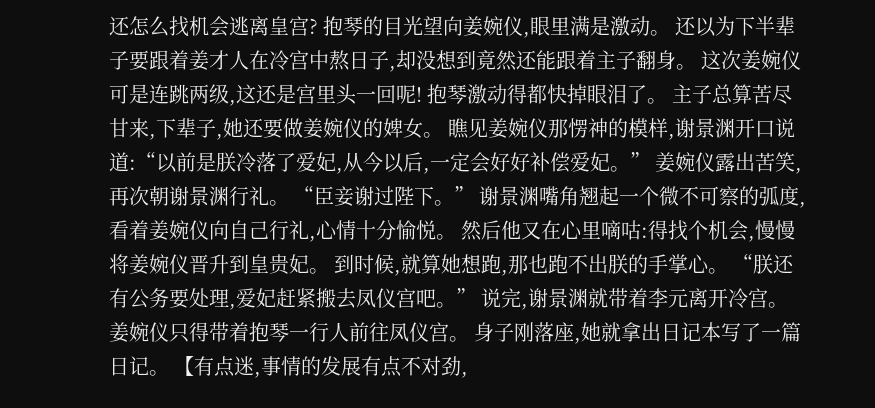还怎么找机会逃离皇宫? 抱琴的目光望向姜婉仪,眼里满是激动。 还以为下半辈子要跟着姜才人在冷宫中熬日子,却没想到竟然还能跟着主子翻身。 这次姜婉仪可是连跳两级,这还是宫里头一回呢! 抱琴激动得都快掉眼泪了。 主子总算苦尽甘来,下辈子,她还要做姜婉仪的婢女。 瞧见姜婉仪那愣神的模样,谢景渊开口说道:“以前是朕冷落了爱妃,从今以后,一定会好好补偿爱妃。” 姜婉仪露出苦笑,再次朝谢景渊行礼。 “臣妾谢过陛下。” 谢景渊嘴角翘起一个微不可察的弧度,看着姜婉仪向自己行礼,心情十分愉悦。 然后他又在心里嘀咕:得找个机会,慢慢将姜婉仪晋升到皇贵妃。 到时候,就算她想跑,那也跑不出朕的手掌心。 “朕还有公务要处理,爱妃赶紧搬去凤仪宫吧。” 说完,谢景渊就带着李元离开冷宫。 姜婉仪只得带着抱琴一行人前往凤仪宫。 身子刚落座,她就拿出日记本写了一篇日记。 【有点迷,事情的发展有点不对劲,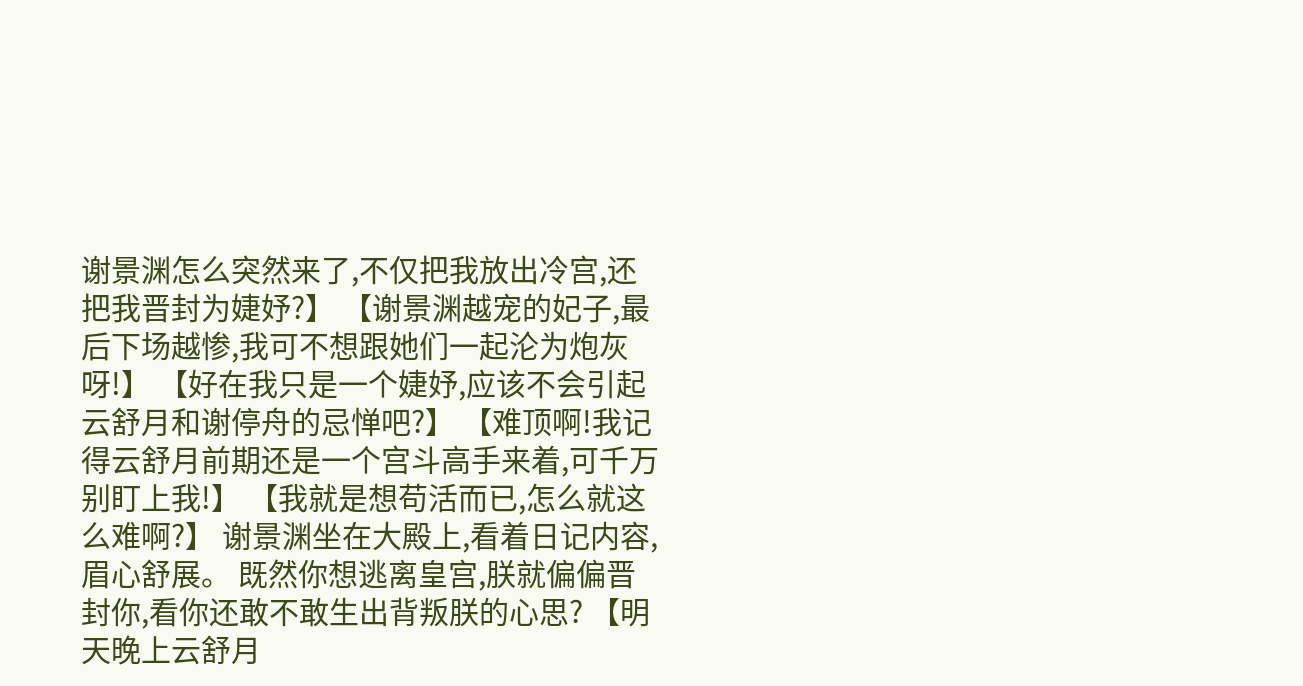谢景渊怎么突然来了,不仅把我放出冷宫,还把我晋封为婕妤?】 【谢景渊越宠的妃子,最后下场越惨,我可不想跟她们一起沦为炮灰呀!】 【好在我只是一个婕妤,应该不会引起云舒月和谢停舟的忌惮吧?】 【难顶啊!我记得云舒月前期还是一个宫斗高手来着,可千万别盯上我!】 【我就是想苟活而已,怎么就这么难啊?】 谢景渊坐在大殿上,看着日记内容,眉心舒展。 既然你想逃离皇宫,朕就偏偏晋封你,看你还敢不敢生出背叛朕的心思? 【明天晚上云舒月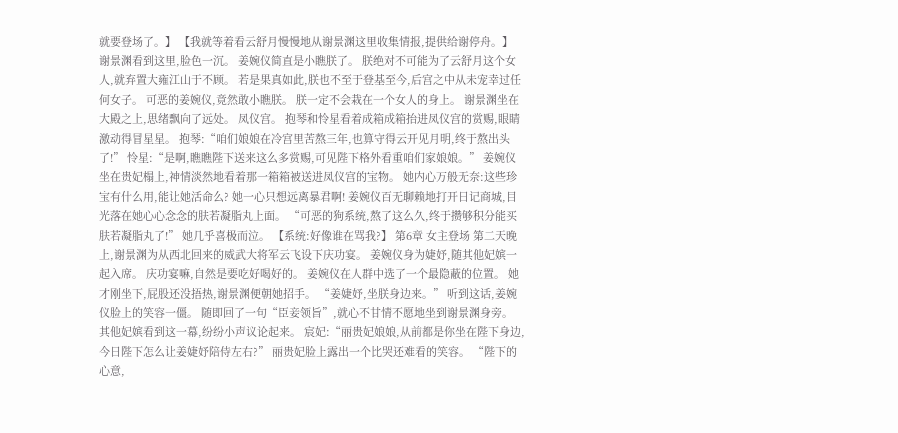就要登场了。】 【我就等着看云舒月慢慢地从谢景渊这里收集情报,提供给谢停舟。】 谢景渊看到这里,脸色一沉。 姜婉仪简直是小瞧朕了。 朕绝对不可能为了云舒月这个女人,就弃置大雍江山于不顾。 若是果真如此,朕也不至于登基至今,后宫之中从未宠幸过任何女子。 可恶的姜婉仪,竟然敢小瞧朕。 朕一定不会栽在一个女人的身上。 谢景渊坐在大殿之上,思绪飘向了远处。 凤仪宫。 抱琴和怜星看着成箱成箱抬进凤仪宫的赏赐,眼睛激动得冒星星。 抱琴:“咱们娘娘在冷宫里苦熬三年,也算守得云开见月明,终于熬出头了!” 怜星:“是啊,瞧瞧陛下送来这么多赏赐,可见陛下格外看重咱们家娘娘。” 姜婉仪坐在贵妃榻上,神情淡然地看着那一箱箱被送进凤仪宫的宝物。 她内心万般无奈:这些珍宝有什么用,能让她活命么? 她一心只想远离暴君啊! 姜婉仪百无聊赖地打开日记商城,目光落在她心心念念的肤若凝脂丸上面。 “可恶的狗系统,熬了这么久,终于攒够积分能买肤若凝脂丸了!” 她几乎喜极而泣。 【系统:好像谁在骂我?】 第6章 女主登场 第二天晚上,谢景渊为从西北回来的威武大将军云飞设下庆功宴。 姜婉仪身为婕妤,随其他妃嫔一起入席。 庆功宴嘛,自然是要吃好喝好的。 姜婉仪在人群中选了一个最隐蔽的位置。 她才刚坐下,屁股还没捂热,谢景渊便朝她招手。 “姜婕妤,坐朕身边来。” 听到这话,姜婉仪脸上的笑容一僵。 随即回了一句“臣妾领旨”,就心不甘情不愿地坐到谢景渊身旁。 其他妃嫔看到这一幕,纷纷小声议论起来。 宸妃:“丽贵妃娘娘,从前都是你坐在陛下身边,今日陛下怎么让姜婕妤陪侍左右?” 丽贵妃脸上露出一个比哭还难看的笑容。 “陛下的心意,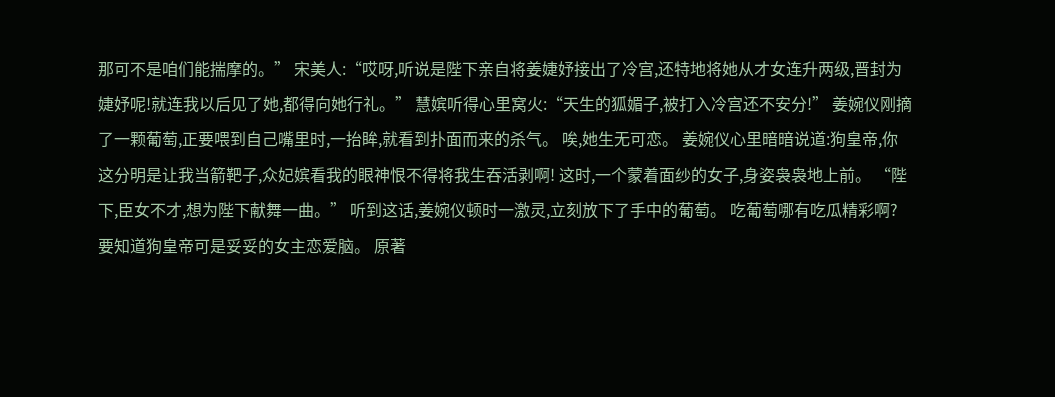那可不是咱们能揣摩的。” 宋美人:“哎呀,听说是陛下亲自将姜婕妤接出了冷宫,还特地将她从才女连升两级,晋封为婕妤呢!就连我以后见了她,都得向她行礼。” 慧嫔听得心里窝火:“天生的狐媚子,被打入冷宫还不安分!” 姜婉仪刚摘了一颗葡萄,正要喂到自己嘴里时,一抬眸,就看到扑面而来的杀气。 唉,她生无可恋。 姜婉仪心里暗暗说道:狗皇帝,你这分明是让我当箭靶子,众妃嫔看我的眼神恨不得将我生吞活剥啊! 这时,一个蒙着面纱的女子,身姿袅袅地上前。 “陛下,臣女不才,想为陛下献舞一曲。” 听到这话,姜婉仪顿时一激灵,立刻放下了手中的葡萄。 吃葡萄哪有吃瓜精彩啊? 要知道狗皇帝可是妥妥的女主恋爱脑。 原著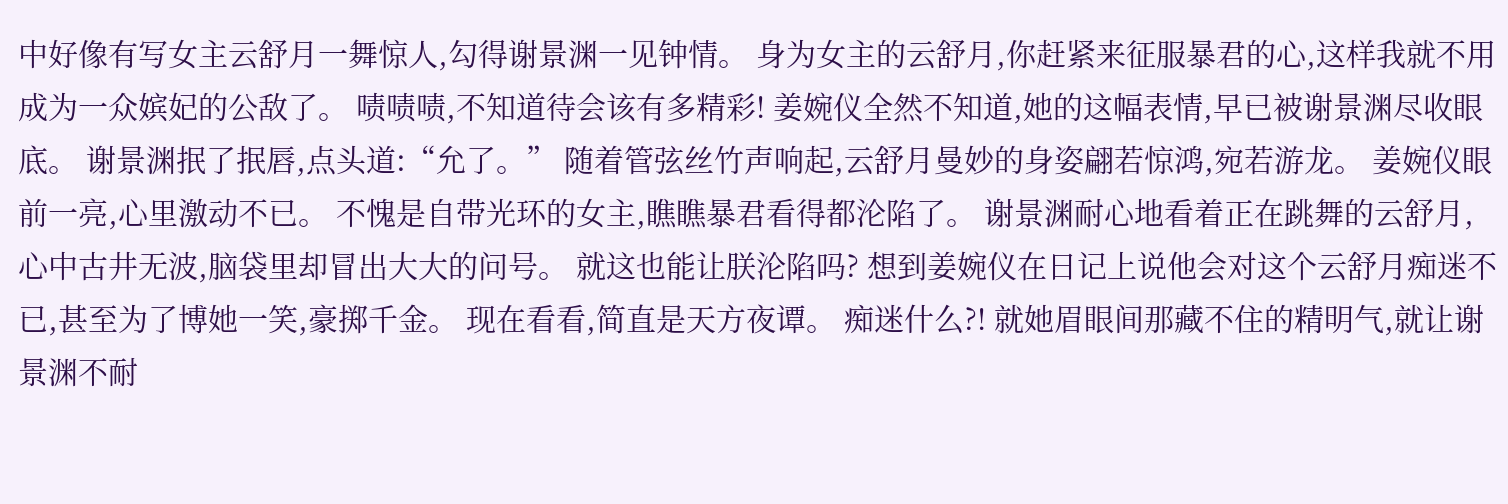中好像有写女主云舒月一舞惊人,勾得谢景渊一见钟情。 身为女主的云舒月,你赶紧来征服暴君的心,这样我就不用成为一众嫔妃的公敌了。 啧啧啧,不知道待会该有多精彩! 姜婉仪全然不知道,她的这幅表情,早已被谢景渊尽收眼底。 谢景渊抿了抿唇,点头道:“允了。” 随着管弦丝竹声响起,云舒月曼妙的身姿翩若惊鸿,宛若游龙。 姜婉仪眼前一亮,心里激动不已。 不愧是自带光环的女主,瞧瞧暴君看得都沦陷了。 谢景渊耐心地看着正在跳舞的云舒月,心中古井无波,脑袋里却冒出大大的问号。 就这也能让朕沦陷吗? 想到姜婉仪在日记上说他会对这个云舒月痴迷不已,甚至为了博她一笑,豪掷千金。 现在看看,简直是天方夜谭。 痴迷什么?! 就她眉眼间那藏不住的精明气,就让谢景渊不耐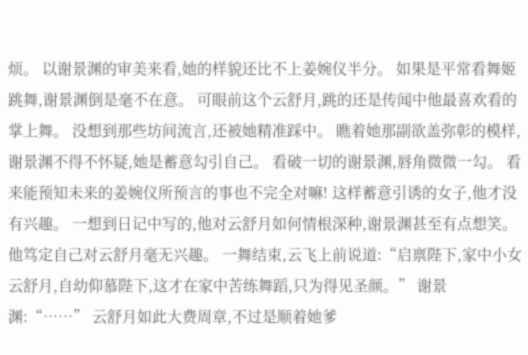烦。 以谢景渊的审美来看,她的样貌还比不上姜婉仪半分。 如果是平常看舞姬跳舞,谢景渊倒是毫不在意。 可眼前这个云舒月,跳的还是传闻中他最喜欢看的掌上舞。 没想到那些坊间流言,还被她精准踩中。 瞧着她那副欲盖弥彰的模样,谢景渊不得不怀疑,她是蓄意勾引自己。 看破一切的谢景渊,唇角微微一勾。 看来能预知未来的姜婉仪所预言的事也不完全对嘛! 这样蓄意引诱的女子,他才没有兴趣。 一想到日记中写的,他对云舒月如何情根深种,谢景渊甚至有点想笑。 他笃定自己对云舒月毫无兴趣。 一舞结束,云飞上前说道:“启禀陛下,家中小女云舒月,自幼仰慕陛下,这才在家中苦练舞蹈,只为得见圣颜。” 谢景渊:“……” 云舒月如此大费周章,不过是顺着她爹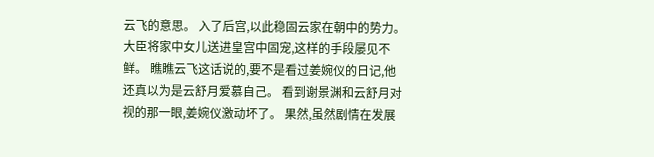云飞的意思。 入了后宫,以此稳固云家在朝中的势力。 大臣将家中女儿送进皇宫中固宠,这样的手段屡见不鲜。 瞧瞧云飞这话说的,要不是看过姜婉仪的日记,他还真以为是云舒月爱慕自己。 看到谢景渊和云舒月对视的那一眼,姜婉仪激动坏了。 果然,虽然剧情在发展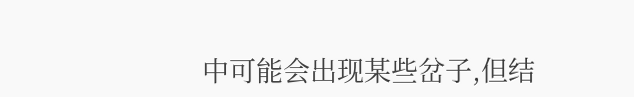中可能会出现某些岔子,但结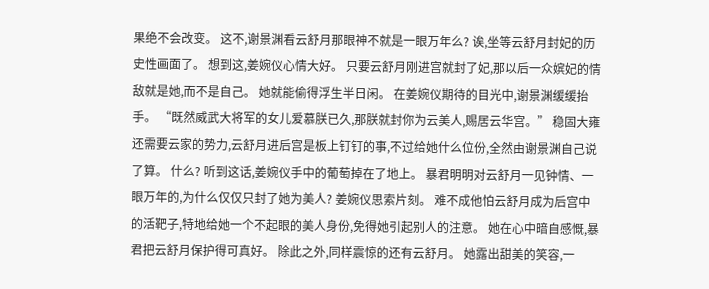果绝不会改变。 这不,谢景渊看云舒月那眼神不就是一眼万年么? 诶,坐等云舒月封妃的历史性画面了。 想到这,姜婉仪心情大好。 只要云舒月刚进宫就封了妃,那以后一众嫔妃的情敌就是她,而不是自己。 她就能偷得浮生半日闲。 在姜婉仪期待的目光中,谢景渊缓缓抬手。 “既然威武大将军的女儿爱慕朕已久,那朕就封你为云美人,赐居云华宫。” 稳固大雍还需要云家的势力,云舒月进后宫是板上钉钉的事,不过给她什么位份,全然由谢景渊自己说了算。 什么? 听到这话,姜婉仪手中的葡萄掉在了地上。 暴君明明对云舒月一见钟情、一眼万年的,为什么仅仅只封了她为美人? 姜婉仪思索片刻。 难不成他怕云舒月成为后宫中的活靶子,特地给她一个不起眼的美人身份,免得她引起别人的注意。 她在心中暗自感慨,暴君把云舒月保护得可真好。 除此之外,同样震惊的还有云舒月。 她露出甜美的笑容,一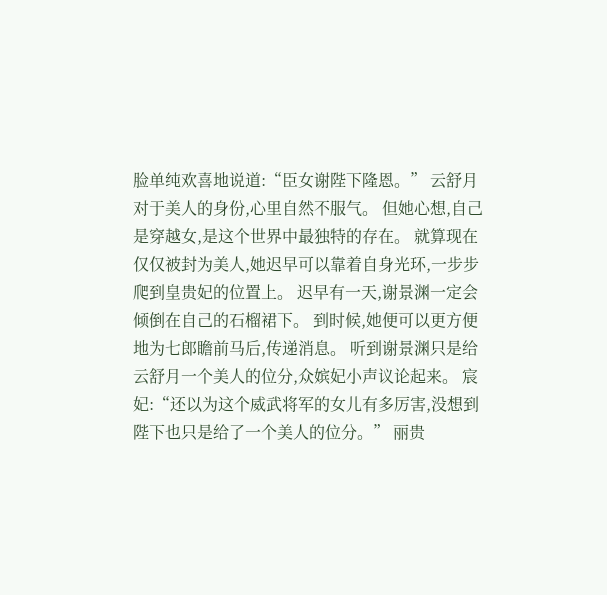脸单纯欢喜地说道:“臣女谢陛下隆恩。” 云舒月对于美人的身份,心里自然不服气。 但她心想,自己是穿越女,是这个世界中最独特的存在。 就算现在仅仅被封为美人,她迟早可以靠着自身光环,一步步爬到皇贵妃的位置上。 迟早有一天,谢景渊一定会倾倒在自己的石榴裙下。 到时候,她便可以更方便地为七郎瞻前马后,传递消息。 听到谢景渊只是给云舒月一个美人的位分,众嫔妃小声议论起来。 宸妃:“还以为这个威武将军的女儿有多厉害,没想到陛下也只是给了一个美人的位分。” 丽贵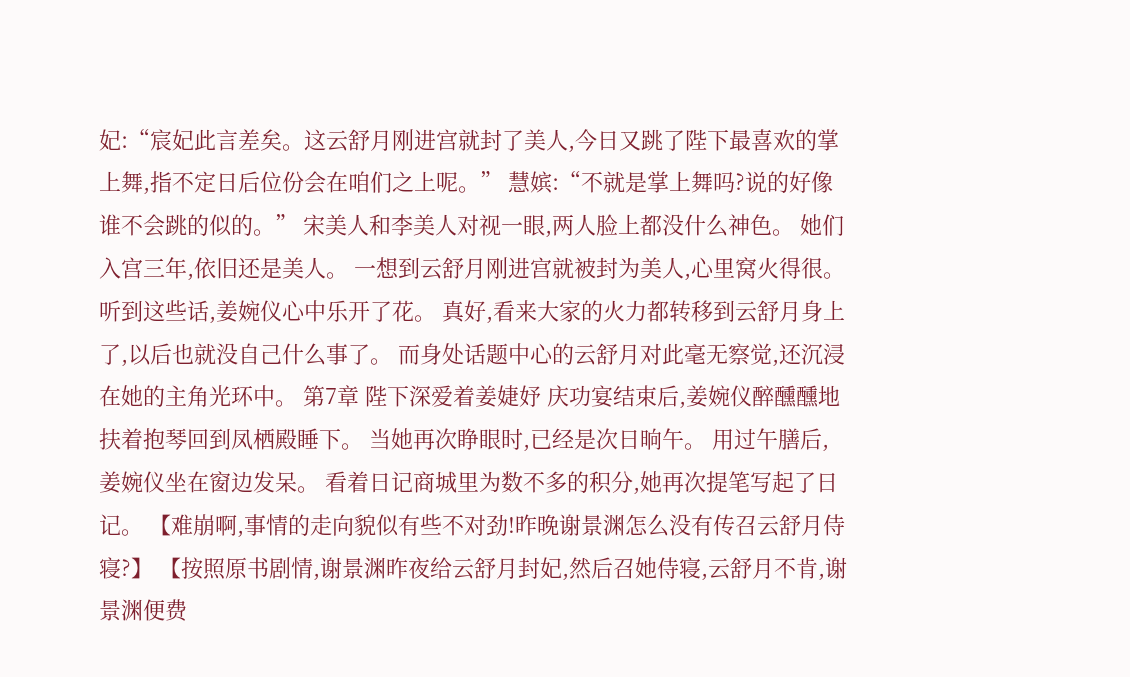妃:“宸妃此言差矣。这云舒月刚进宫就封了美人,今日又跳了陛下最喜欢的掌上舞,指不定日后位份会在咱们之上呢。” 慧嫔:“不就是掌上舞吗?说的好像谁不会跳的似的。” 宋美人和李美人对视一眼,两人脸上都没什么神色。 她们入宫三年,依旧还是美人。 一想到云舒月刚进宫就被封为美人,心里窝火得很。 听到这些话,姜婉仪心中乐开了花。 真好,看来大家的火力都转移到云舒月身上了,以后也就没自己什么事了。 而身处话题中心的云舒月对此毫无察觉,还沉浸在她的主角光环中。 第7章 陛下深爱着姜婕妤 庆功宴结束后,姜婉仪醉醺醺地扶着抱琴回到凤栖殿睡下。 当她再次睁眼时,已经是次日晌午。 用过午膳后,姜婉仪坐在窗边发呆。 看着日记商城里为数不多的积分,她再次提笔写起了日记。 【难崩啊,事情的走向貌似有些不对劲!昨晚谢景渊怎么没有传召云舒月侍寝?】 【按照原书剧情,谢景渊昨夜给云舒月封妃,然后召她侍寝,云舒月不肯,谢景渊便费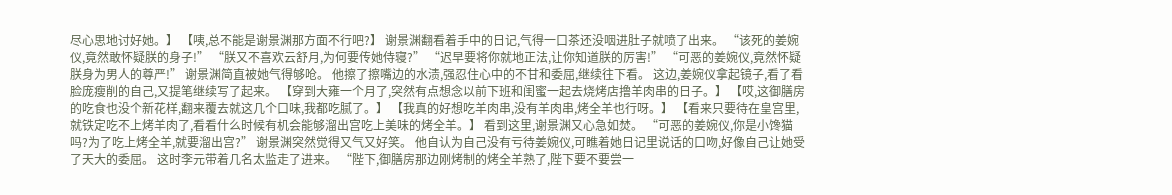尽心思地讨好她。】 【咦,总不能是谢景渊那方面不行吧?】 谢景渊翻看着手中的日记,气得一口茶还没咽进肚子就喷了出来。 “该死的姜婉仪,竟然敢怀疑朕的身子!” “朕又不喜欢云舒月,为何要传她侍寝?” “迟早要将你就地正法,让你知道朕的厉害!” “可恶的姜婉仪,竟然怀疑朕身为男人的尊严!” 谢景渊简直被她气得够呛。 他擦了擦嘴边的水渍,强忍住心中的不甘和委屈,继续往下看。 这边,姜婉仪拿起镜子,看了看脸庞瘦削的自己,又提笔继续写了起来。 【穿到大雍一个月了,突然有点想念以前下班和闺蜜一起去烧烤店撸羊肉串的日子。】 【哎,这御膳房的吃食也没个新花样,翻来覆去就这几个口味,我都吃腻了。】 【我真的好想吃羊肉串,没有羊肉串,烤全羊也行呀。】 【看来只要待在皇宫里,就铁定吃不上烤羊肉了,看看什么时候有机会能够溜出宫吃上美味的烤全羊。】 看到这里,谢景渊又心急如焚。 “可恶的姜婉仪,你是小馋猫吗?为了吃上烤全羊,就要溜出宫?” 谢景渊突然觉得又气又好笑。 他自认为自己没有亏待姜婉仪,可瞧着她日记里说话的口吻,好像自己让她受了天大的委屈。 这时李元带着几名太监走了进来。 “陛下,御膳房那边刚烤制的烤全羊熟了,陛下要不要尝一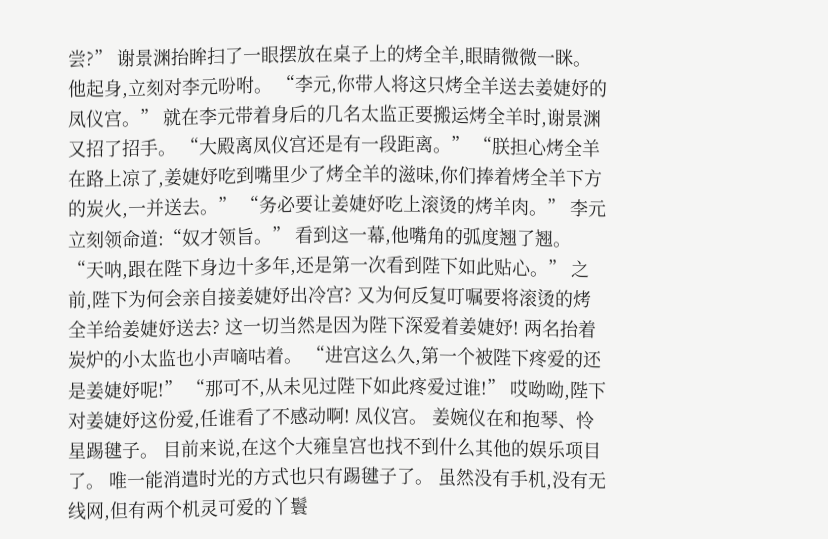尝?” 谢景渊抬眸扫了一眼摆放在桌子上的烤全羊,眼睛微微一眯。 他起身,立刻对李元吩咐。 “李元,你带人将这只烤全羊送去姜婕妤的凤仪宫。” 就在李元带着身后的几名太监正要搬运烤全羊时,谢景渊又招了招手。 “大殿离凤仪宫还是有一段距离。” “朕担心烤全羊在路上凉了,姜婕妤吃到嘴里少了烤全羊的滋味,你们捧着烤全羊下方的炭火,一并送去。” “务必要让姜婕妤吃上滚烫的烤羊肉。” 李元立刻领命道:“奴才领旨。” 看到这一幕,他嘴角的弧度翘了翘。 “天呐,跟在陛下身边十多年,还是第一次看到陛下如此贴心。” 之前,陛下为何会亲自接姜婕妤出冷宫? 又为何反复叮嘱要将滚烫的烤全羊给姜婕妤送去? 这一切当然是因为陛下深爱着姜婕妤! 两名抬着炭炉的小太监也小声嘀咕着。 “进宫这么久,第一个被陛下疼爱的还是姜婕妤呢!” “那可不,从未见过陛下如此疼爱过谁!” 哎呦呦,陛下对姜婕妤这份爱,任谁看了不感动啊! 凤仪宫。 姜婉仪在和抱琴、怜星踢毽子。 目前来说,在这个大雍皇宫也找不到什么其他的娱乐项目了。 唯一能消遣时光的方式也只有踢毽子了。 虽然没有手机,没有无线网,但有两个机灵可爱的丫鬟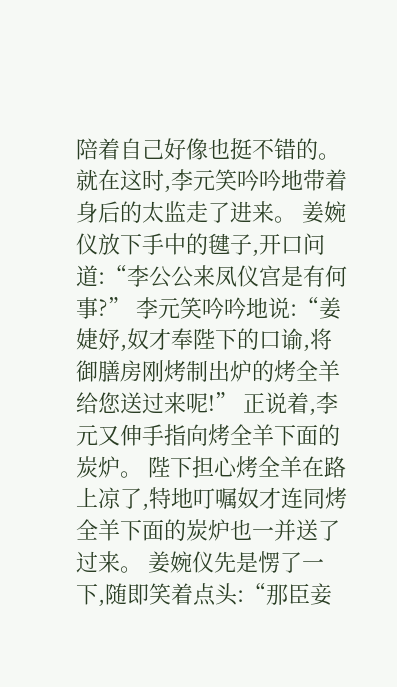陪着自己好像也挺不错的。 就在这时,李元笑吟吟地带着身后的太监走了进来。 姜婉仪放下手中的毽子,开口问道:“李公公来凤仪宫是有何事?” 李元笑吟吟地说:“姜婕妤,奴才奉陛下的口谕,将御膳房刚烤制出炉的烤全羊给您送过来呢!” 正说着,李元又伸手指向烤全羊下面的炭炉。 陛下担心烤全羊在路上凉了,特地叮嘱奴才连同烤全羊下面的炭炉也一并送了过来。 姜婉仪先是愣了一下,随即笑着点头:“那臣妾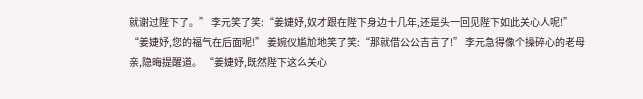就谢过陛下了。” 李元笑了笑:“姜婕妤,奴才跟在陛下身边十几年,还是头一回见陛下如此关心人呢!” “姜婕妤,您的福气在后面呢!” 姜婉仪尴尬地笑了笑:“那就借公公吉言了!” 李元急得像个操碎心的老母亲,隐晦提醒道。 “姜婕妤,既然陛下这么关心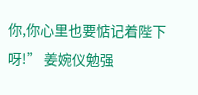你,你心里也要惦记着陛下呀!” 姜婉仪勉强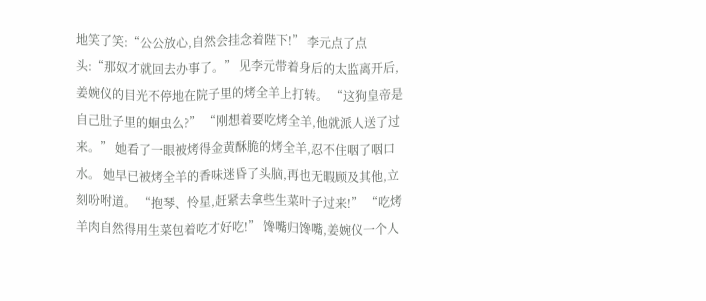地笑了笑:“公公放心,自然会挂念着陛下!” 李元点了点头:“那奴才就回去办事了。” 见李元带着身后的太监离开后,姜婉仪的目光不停地在院子里的烤全羊上打转。 “这狗皇帝是自己肚子里的蛔虫么?” “刚想着要吃烤全羊,他就派人送了过来。” 她看了一眼被烤得金黄酥脆的烤全羊,忍不住咽了咽口水。 她早已被烤全羊的香味迷昏了头脑,再也无暇顾及其他,立刻吩咐道。 “抱琴、怜星,赶紧去拿些生菜叶子过来!” “吃烤羊肉自然得用生菜包着吃才好吃!” 馋嘴归馋嘴,姜婉仪一个人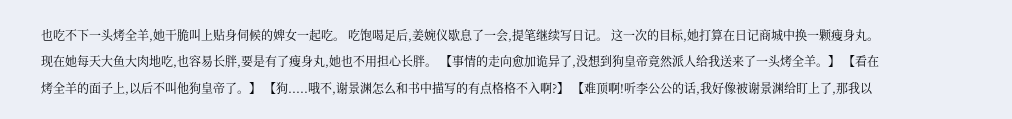也吃不下一头烤全羊,她干脆叫上贴身伺候的婢女一起吃。 吃饱喝足后,姜婉仪歇息了一会,提笔继续写日记。 这一次的目标,她打算在日记商城中换一颗瘦身丸。 现在她每天大鱼大肉地吃,也容易长胖,要是有了瘦身丸,她也不用担心长胖。 【事情的走向愈加诡异了,没想到狗皇帝竟然派人给我送来了一头烤全羊。】 【看在烤全羊的面子上,以后不叫他狗皇帝了。】 【狗.....哦不,谢景渊怎么和书中描写的有点格格不入啊?】 【难顶啊!听李公公的话,我好像被谢景渊给盯上了,那我以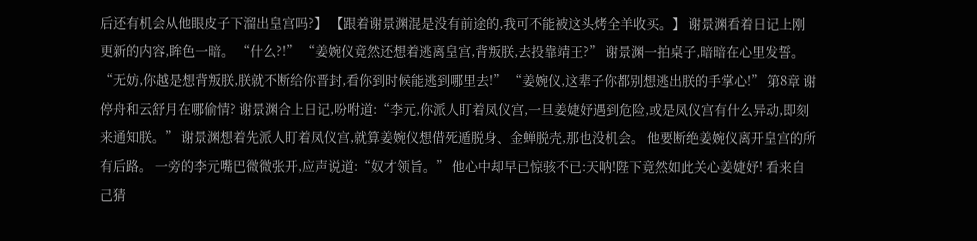后还有机会从他眼皮子下溜出皇宫吗?】 【跟着谢景渊混是没有前途的,我可不能被这头烤全羊收买。】 谢景渊看着日记上刚更新的内容,眸色一暗。 “什么?!” “姜婉仪竟然还想着逃离皇宫,背叛朕,去投靠靖王?” 谢景渊一拍桌子,暗暗在心里发誓。 “无妨,你越是想背叛朕,朕就不断给你晋封,看你到时候能逃到哪里去!” “姜婉仪,这辈子你都别想逃出朕的手掌心!” 第8章 谢停舟和云舒月在哪偷情? 谢景渊合上日记,吩咐道:“李元,你派人盯着凤仪宫,一旦姜婕妤遇到危险,或是凤仪宫有什么异动,即刻来通知朕。” 谢景渊想着先派人盯着凤仪宫,就算姜婉仪想借死遁脱身、金蝉脱壳,那也没机会。 他要断绝姜婉仪离开皇宫的所有后路。 一旁的李元嘴巴微微张开,应声说道:“奴才领旨。” 他心中却早已惊骇不已:天呐!陛下竟然如此关心姜婕妤! 看来自己猜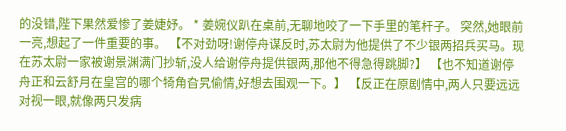的没错,陛下果然爱惨了姜婕妤。 * 姜婉仪趴在桌前,无聊地咬了一下手里的笔杆子。 突然,她眼前一亮,想起了一件重要的事。 【不对劲呀!谢停舟谋反时,苏太尉为他提供了不少银两招兵买马。现在苏太尉一家被谢景渊满门抄斩,没人给谢停舟提供银两,那他不得急得跳脚?】 【也不知道谢停舟正和云舒月在皇宫的哪个犄角旮旯偷情,好想去围观一下。】 【反正在原剧情中,两人只要远远对视一眼,就像两只发病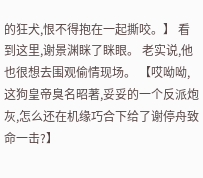的狂犬,恨不得抱在一起撕咬。】 看到这里,谢景渊眯了眯眼。 老实说,他也很想去围观偷情现场。 【哎呦呦,这狗皇帝臭名昭著,妥妥的一个反派炮灰,怎么还在机缘巧合下给了谢停舟致命一击?】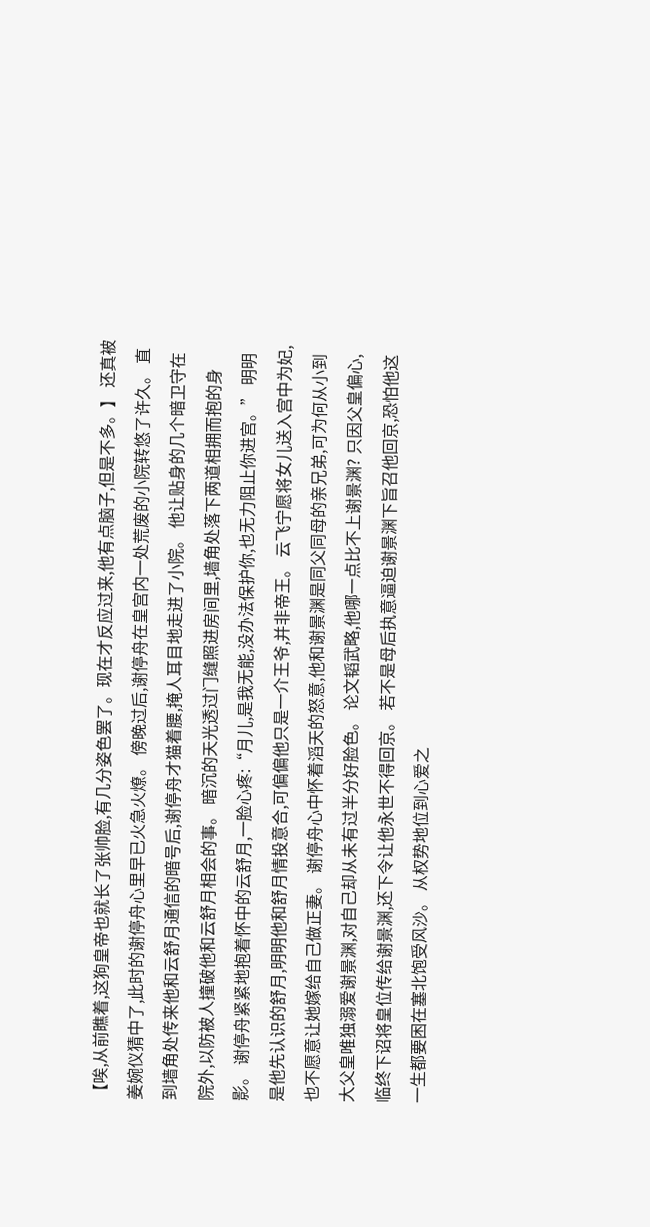【唉,从前瞧着,这狗皇帝也就长了张帅脸,有几分姿色罢了。现在才反应过来,他有点脑子,但是不多。】 还真被姜婉仪猜中了,此时的谢停舟心里早已火急火燎。 傍晚过后,谢停舟在皇宫内一处荒废的小院转悠了许久。 直到墙角处传来他和云舒月通信的暗号后,谢停舟才猫着腰,掩人耳目地走进了小院。 他让贴身的几个暗卫守在院外,以防被人撞破他和云舒月相会的事。 暗沉的天光透过门缝照进房间里,墙角处落下两道相拥而抱的身影。 谢停舟紧紧地抱着怀中的云舒月,一脸心疼:“月儿,是我无能,没办法保护你,也无力阻止你进宫。” 明明是他先认识的舒月,明明他和舒月情投意合,可偏偏他只是一介王爷,并非帝王。 云飞宁愿将女儿送入宫中为妃,也不愿意让她嫁给自己做正妻。 谢停舟心中怀着滔天的怒意,他和谢景渊是同父同母的亲兄弟,可为何从小到大父皇唯独溺爱谢景渊,对自己却从未有过半分好脸色。 论文韬武略,他哪一点比不上谢景渊? 只因父皇偏心,临终下诏将皇位传给谢景渊,还下令让他永世不得回京。 若不是母后执意逼迫谢景渊下旨召他回京,恐怕他这一生都要困在塞北饱受风沙。 从权势地位到心爱之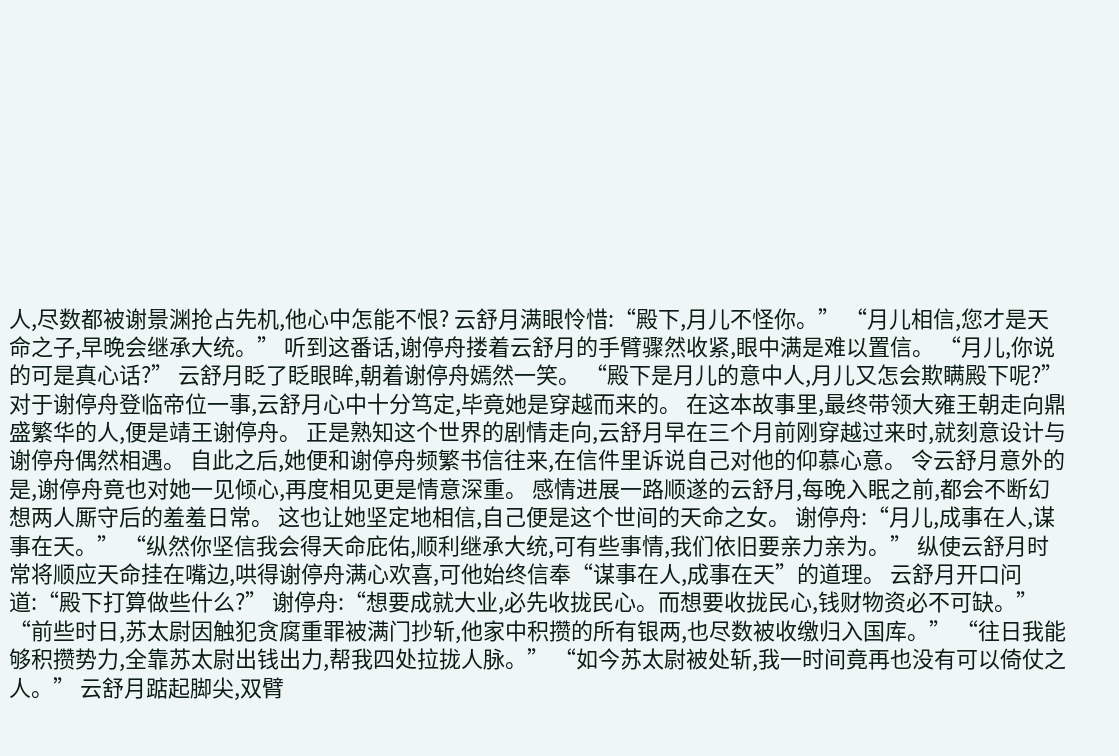人,尽数都被谢景渊抢占先机,他心中怎能不恨? 云舒月满眼怜惜:“殿下,月儿不怪你。” “月儿相信,您才是天命之子,早晚会继承大统。” 听到这番话,谢停舟搂着云舒月的手臂骤然收紧,眼中满是难以置信。 “月儿,你说的可是真心话?” 云舒月眨了眨眼眸,朝着谢停舟嫣然一笑。 “殿下是月儿的意中人,月儿又怎会欺瞒殿下呢?” 对于谢停舟登临帝位一事,云舒月心中十分笃定,毕竟她是穿越而来的。 在这本故事里,最终带领大雍王朝走向鼎盛繁华的人,便是靖王谢停舟。 正是熟知这个世界的剧情走向,云舒月早在三个月前刚穿越过来时,就刻意设计与谢停舟偶然相遇。 自此之后,她便和谢停舟频繁书信往来,在信件里诉说自己对他的仰慕心意。 令云舒月意外的是,谢停舟竟也对她一见倾心,再度相见更是情意深重。 感情进展一路顺遂的云舒月,每晚入眠之前,都会不断幻想两人厮守后的羞羞日常。 这也让她坚定地相信,自己便是这个世间的天命之女。 谢停舟:“月儿,成事在人,谋事在天。” “纵然你坚信我会得天命庇佑,顺利继承大统,可有些事情,我们依旧要亲力亲为。” 纵使云舒月时常将顺应天命挂在嘴边,哄得谢停舟满心欢喜,可他始终信奉“谋事在人,成事在天”的道理。 云舒月开口问道:“殿下打算做些什么?” 谢停舟:“想要成就大业,必先收拢民心。而想要收拢民心,钱财物资必不可缺。” “前些时日,苏太尉因触犯贪腐重罪被满门抄斩,他家中积攒的所有银两,也尽数被收缴归入国库。” “往日我能够积攒势力,全靠苏太尉出钱出力,帮我四处拉拢人脉。” “如今苏太尉被处斩,我一时间竟再也没有可以倚仗之人。” 云舒月踮起脚尖,双臂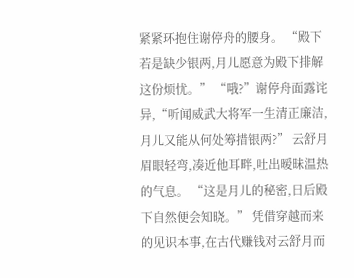紧紧环抱住谢停舟的腰身。 “殿下若是缺少银两,月儿愿意为殿下排解这份烦忧。” “哦?”谢停舟面露诧异,“听闻威武大将军一生清正廉洁,月儿又能从何处筹措银两?” 云舒月眉眼轻弯,凑近他耳畔,吐出暧昧温热的气息。 “这是月儿的秘密,日后殿下自然便会知晓。” 凭借穿越而来的见识本事,在古代赚钱对云舒月而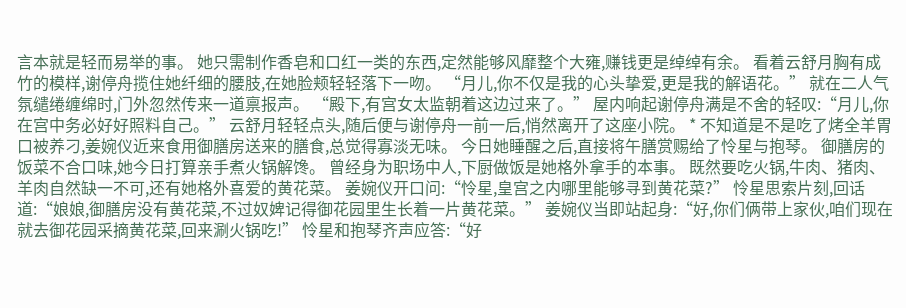言本就是轻而易举的事。 她只需制作香皂和口红一类的东西,定然能够风靡整个大雍,赚钱更是绰绰有余。 看着云舒月胸有成竹的模样,谢停舟揽住她纤细的腰肢,在她脸颊轻轻落下一吻。 “月儿,你不仅是我的心头挚爱,更是我的解语花。” 就在二人气氛缱绻缠绵时,门外忽然传来一道禀报声。 “殿下,有宫女太监朝着这边过来了。” 屋内响起谢停舟满是不舍的轻叹:“月儿,你在宫中务必好好照料自己。” 云舒月轻轻点头,随后便与谢停舟一前一后,悄然离开了这座小院。 * 不知道是不是吃了烤全羊胃口被养刁,姜婉仪近来食用御膳房送来的膳食,总觉得寡淡无味。 今日她睡醒之后,直接将午膳赏赐给了怜星与抱琴。 御膳房的饭菜不合口味,她今日打算亲手煮火锅解馋。 曾经身为职场中人,下厨做饭是她格外拿手的本事。 既然要吃火锅,牛肉、猪肉、羊肉自然缺一不可,还有她格外喜爱的黄花菜。 姜婉仪开口问:“怜星,皇宫之内哪里能够寻到黄花菜?” 怜星思索片刻,回话道:“娘娘,御膳房没有黄花菜,不过奴婢记得御花园里生长着一片黄花菜。” 姜婉仪当即站起身:“好,你们俩带上家伙,咱们现在就去御花园采摘黄花菜,回来涮火锅吃!” 怜星和抱琴齐声应答:“好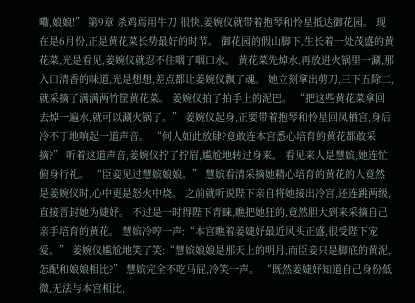嘞,娘娘!” 第9章 杀鸡焉用牛刀 很快,姜婉仪就带着抱琴和怜星抵达御花园。 现在是6月份,正是黄花菜长势最好的时节。 御花园的假山脚下,生长着一处茂盛的黄花菜,光是看见,姜婉仪就忍不住咽了咽口水。 黄花菜先焯水,再放进火锅里一涮,那入口清香的味道,光是想想,差点都让姜婉仪飘了魂。 她立刻拿出剪刀,三下五除二,就采摘了满满两竹筐黄花菜。 姜婉仪拍了拍手上的泥巴。 “把这些黄花菜拿回去焯一遍水,就可以涮火锅了。” 姜婉仪起身,正要带着抱琴和怜星回凤栖宫,身后冷不丁地响起一道声音。 “何人如此放肆?竟敢连本宫悉心培育的黄花都敢采摘?” 听着这道声音,姜婉仪拧了拧眉,尴尬地转过身来。 看见来人是慧嫔,她连忙俯身行礼。 “臣妾见过慧嫔娘娘。” 慧嫔看清采摘她精心培育的黄花的人竟然是姜婉仪时,心中更是怒火中烧。 之前就听说陛下亲自将她接出冷宫,还连跳两级,直接晋封她为婕妤。 不过是一时得陛下青睐,瞧把她狂的,竟然胆大到来采摘自己亲手培育的黄花。 慧嫔冷哼一声:“本宫瞧着姜婕妤最近风头正盛,很受陛下宠爱。” 姜婉仪尴尬地笑了笑:“慧嫔娘娘是那天上的明月,而臣妾只是脚底的黄泥,怎配和娘娘相比?” 慧嫔完全不吃马屁,冷笑一声。 “既然姜婕妤知道自己身份低微,无法与本宫相比,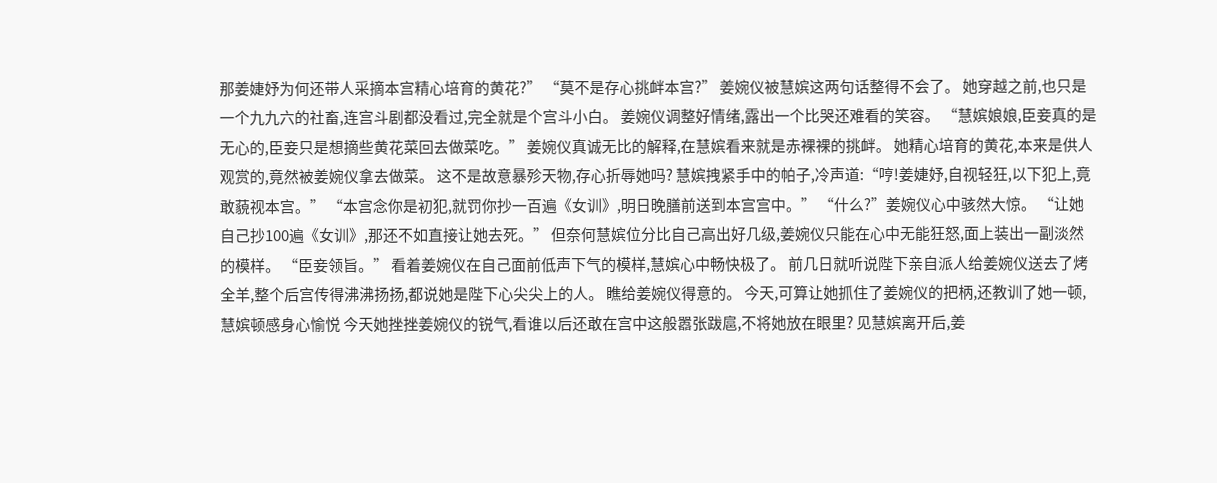那姜婕妤为何还带人采摘本宫精心培育的黄花?” “莫不是存心挑衅本宫?” 姜婉仪被慧嫔这两句话整得不会了。 她穿越之前,也只是一个九九六的社畜,连宫斗剧都没看过,完全就是个宫斗小白。 姜婉仪调整好情绪,露出一个比哭还难看的笑容。 “慧嫔娘娘,臣妾真的是无心的,臣妾只是想摘些黄花菜回去做菜吃。” 姜婉仪真诚无比的解释,在慧嫔看来就是赤裸裸的挑衅。 她精心培育的黄花,本来是供人观赏的,竟然被姜婉仪拿去做菜。 这不是故意暴殄天物,存心折辱她吗? 慧嫔拽紧手中的帕子,冷声道:“哼!姜婕妤,自视轻狂,以下犯上,竟敢藐视本宫。” “本宫念你是初犯,就罚你抄一百遍《女训》,明日晚膳前送到本宫宫中。” “什么?”姜婉仪心中骇然大惊。 “让她自己抄100遍《女训》,那还不如直接让她去死。” 但奈何慧嫔位分比自己高出好几级,姜婉仪只能在心中无能狂怒,面上装出一副淡然的模样。 “臣妾领旨。” 看着姜婉仪在自己面前低声下气的模样,慧嫔心中畅快极了。 前几日就听说陛下亲自派人给姜婉仪送去了烤全羊,整个后宫传得沸沸扬扬,都说她是陛下心尖尖上的人。 瞧给姜婉仪得意的。 今天,可算让她抓住了姜婉仪的把柄,还教训了她一顿,慧嫔顿感身心愉悦 今天她挫挫姜婉仪的锐气,看谁以后还敢在宫中这般嚣张跋扈,不将她放在眼里? 见慧嫔离开后,姜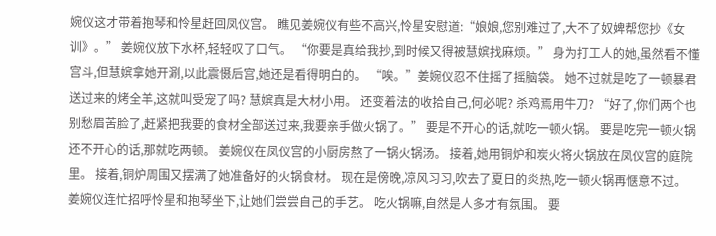婉仪这才带着抱琴和怜星赶回凤仪宫。 瞧见姜婉仪有些不高兴,怜星安慰道:“娘娘,您别难过了,大不了奴婢帮您抄《女训》。” 姜婉仪放下水杯,轻轻叹了口气。 “你要是真给我抄,到时候又得被慧嫔找麻烦。” 身为打工人的她,虽然看不懂宫斗,但慧嫔拿她开涮,以此震慑后宫,她还是看得明白的。 “唉。”姜婉仪忍不住摇了摇脑袋。 她不过就是吃了一顿暴君送过来的烤全羊,这就叫受宠了吗? 慧嫔真是大材小用。 还变着法的收拾自己,何必呢? 杀鸡焉用牛刀? “好了,你们两个也别愁眉苦脸了,赶紧把我要的食材全部送过来,我要亲手做火锅了。” 要是不开心的话,就吃一顿火锅。 要是吃完一顿火锅还不开心的话,那就吃两顿。 姜婉仪在凤仪宫的小厨房熬了一锅火锅汤。 接着,她用铜炉和炭火将火锅放在凤仪宫的庭院里。 接着,铜炉周围又摆满了她准备好的火锅食材。 现在是傍晚,凉风习习,吹去了夏日的炎热,吃一顿火锅再惬意不过。 姜婉仪连忙招呼怜星和抱琴坐下,让她们尝尝自己的手艺。 吃火锅嘛,自然是人多才有氛围。 要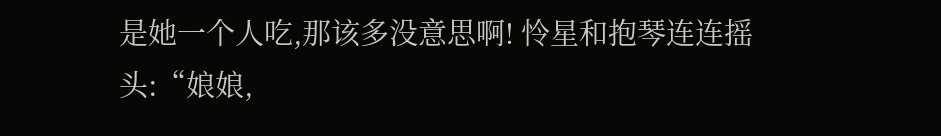是她一个人吃,那该多没意思啊! 怜星和抱琴连连摇头:“娘娘,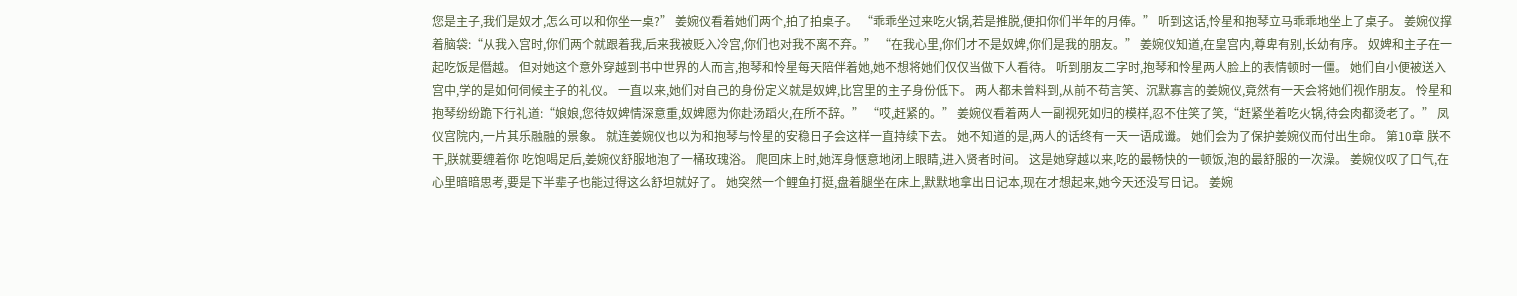您是主子,我们是奴才,怎么可以和你坐一桌?” 姜婉仪看着她们两个,拍了拍桌子。 “乖乖坐过来吃火锅,若是推脱,便扣你们半年的月俸。” 听到这话,怜星和抱琴立马乖乖地坐上了桌子。 姜婉仪撑着脑袋:“从我入宫时,你们两个就跟着我,后来我被贬入冷宫,你们也对我不离不弃。” “在我心里,你们才不是奴婢,你们是我的朋友。” 姜婉仪知道,在皇宫内,尊卑有别,长幼有序。 奴婢和主子在一起吃饭是僭越。 但对她这个意外穿越到书中世界的人而言,抱琴和怜星每天陪伴着她,她不想将她们仅仅当做下人看待。 听到朋友二字时,抱琴和怜星两人脸上的表情顿时一僵。 她们自小便被送入宫中,学的是如何伺候主子的礼仪。 一直以来,她们对自己的身份定义就是奴婢,比宫里的主子身份低下。 两人都未曾料到,从前不苟言笑、沉默寡言的姜婉仪,竟然有一天会将她们视作朋友。 怜星和抱琴纷纷跪下行礼道:“娘娘,您待奴婢情深意重,奴婢愿为你赴汤蹈火,在所不辞。” “哎,赶紧的。” 姜婉仪看着两人一副视死如归的模样,忍不住笑了笑,“赶紧坐着吃火锅,待会肉都烫老了。” 凤仪宫院内,一片其乐融融的景象。 就连姜婉仪也以为和抱琴与怜星的安稳日子会这样一直持续下去。 她不知道的是,两人的话终有一天一语成谶。 她们会为了保护姜婉仪而付出生命。 第10章 朕不干,朕就要缠着你 吃饱喝足后,姜婉仪舒服地泡了一桶玫瑰浴。 爬回床上时,她浑身惬意地闭上眼睛,进入贤者时间。 这是她穿越以来,吃的最畅快的一顿饭,泡的最舒服的一次澡。 姜婉仪叹了口气,在心里暗暗思考,要是下半辈子也能过得这么舒坦就好了。 她突然一个鲤鱼打挺,盘着腿坐在床上,默默地拿出日记本,现在才想起来,她今天还没写日记。 姜婉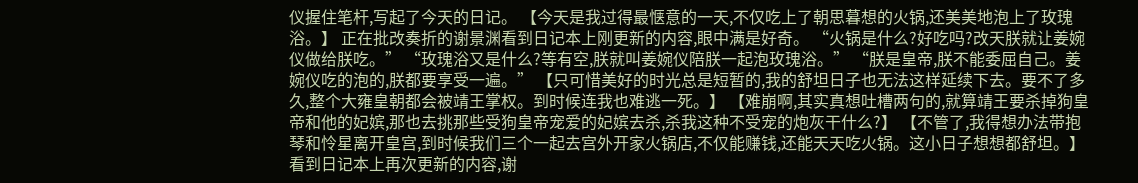仪握住笔杆,写起了今天的日记。 【今天是我过得最惬意的一天,不仅吃上了朝思暮想的火锅,还美美地泡上了玫瑰浴。】 正在批改奏折的谢景渊看到日记本上刚更新的内容,眼中满是好奇。 “火锅是什么?好吃吗?改天朕就让姜婉仪做给朕吃。” “玫瑰浴又是什么?等有空,朕就叫姜婉仪陪朕一起泡玫瑰浴。” “朕是皇帝,朕不能委屈自己。姜婉仪吃的泡的,朕都要享受一遍。” 【只可惜美好的时光总是短暂的,我的舒坦日子也无法这样延续下去。要不了多久,整个大雍皇朝都会被靖王掌权。到时候连我也难逃一死。】 【难崩啊,其实真想吐槽两句的,就算靖王要杀掉狗皇帝和他的妃嫔,那也去挑那些受狗皇帝宠爱的妃嫔去杀,杀我这种不受宠的炮灰干什么?】 【不管了,我得想办法带抱琴和怜星离开皇宫,到时候我们三个一起去宫外开家火锅店,不仅能赚钱,还能天天吃火锅。这小日子想想都舒坦。】 看到日记本上再次更新的内容,谢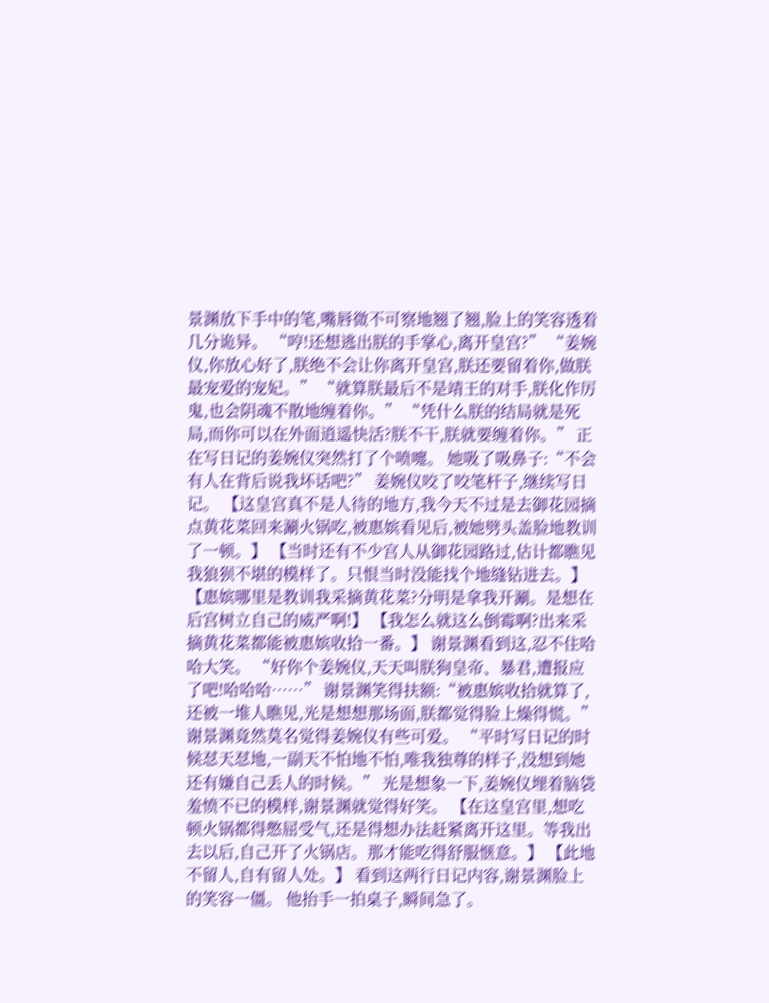景渊放下手中的笔,嘴唇微不可察地翘了翘,脸上的笑容透着几分诡异。 “哼!还想逃出朕的手掌心,离开皇宫?” “姜婉仪,你放心好了,朕绝不会让你离开皇宫,朕还要留着你,做朕最宠爱的宠妃。” “就算朕最后不是靖王的对手,朕化作厉鬼,也会阴魂不散地缠着你。” “凭什么朕的结局就是死局,而你可以在外面逍遥快活?朕不干,朕就要缠着你。” 正在写日记的姜婉仪突然打了个喷嚏。 她吸了吸鼻子:“不会有人在背后说我坏话吧?” 姜婉仪咬了咬笔杆子,继续写日记。 【这皇宫真不是人待的地方,我今天不过是去御花园摘点黄花菜回来涮火锅吃,被惠嫔看见后,被她劈头盖脸地教训了一顿。】 【当时还有不少宫人从御花园路过,估计都瞧见我狼狈不堪的模样了。只恨当时没能找个地缝钻进去。】 【惠嫔哪里是教训我采摘黄花菜?分明是拿我开涮。是想在后宫树立自己的威严啊!】 【我怎么就这么倒霉啊?出来采摘黄花菜都能被惠嫔收拾一番。】 谢景渊看到这,忍不住哈哈大笑。 “好你个姜婉仪,天天叫朕狗皇帝、暴君,遭报应了吧!哈哈哈……” 谢景渊笑得扶额:“被惠嫔收拾就算了,还被一堆人瞧见,光是想想那场面,朕都觉得脸上燥得慌。” 谢景渊竟然莫名觉得姜婉仪有些可爱。 “平时写日记的时候怼天怼地,一副天不怕地不怕,唯我独尊的样子,没想到她还有嫌自己丢人的时候。” 光是想象一下,姜婉仪埋着脑袋羞愤不已的模样,谢景渊就觉得好笑。 【在这皇宫里,想吃顿火锅都得憋屈受气,还是得想办法赶紧离开这里。等我出去以后,自己开了火锅店。那才能吃得舒服惬意。】 【此地不留人,自有留人处。】 看到这两行日记内容,谢景渊脸上的笑容一僵。 他抬手一拍桌子,瞬间急了。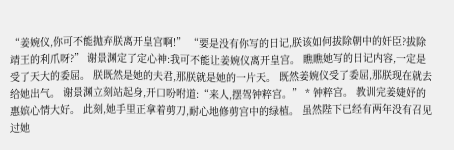“姜婉仪,你可不能抛弃朕离开皇宫啊!” “要是没有你写的日记,朕该如何拔除朝中的奸臣?拔除靖王的利爪呀?” 谢景渊定了定心神:我可不能让姜婉仪离开皇宫。 瞧瞧她写的日记内容,一定是受了天大的委屈。 朕既然是她的夫君,那朕就是她的一片天。 既然姜婉仪受了委屈,那朕现在就去给她出气。 谢景渊立刻站起身,开口吩咐道:“来人,摆驾钟粹宫。” * 钟粹宫。 教训完姜婕妤的惠嫔心情大好。 此刻,她手里正拿着剪刀,耐心地修剪宫中的绿植。 虽然陛下已经有两年没有召见过她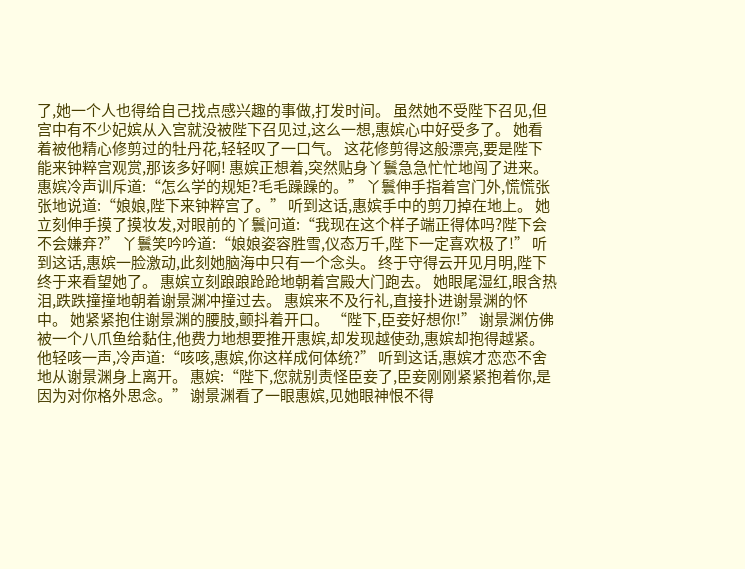了,她一个人也得给自己找点感兴趣的事做,打发时间。 虽然她不受陛下召见,但宫中有不少妃嫔从入宫就没被陛下召见过,这么一想,惠嫔心中好受多了。 她看着被他精心修剪过的牡丹花,轻轻叹了一口气。 这花修剪得这般漂亮,要是陛下能来钟粹宫观赏,那该多好啊! 惠嫔正想着,突然贴身丫鬟急急忙忙地闯了进来。 惠嫔冷声训斥道:“怎么学的规矩?毛毛躁躁的。” 丫鬟伸手指着宫门外,慌慌张张地说道:“娘娘,陛下来钟粹宫了。” 听到这话,惠嫔手中的剪刀掉在地上。 她立刻伸手摸了摸妆发,对眼前的丫鬟问道:“我现在这个样子端正得体吗?陛下会不会嫌弃?” 丫鬟笑吟吟道:“娘娘姿容胜雪,仪态万千,陛下一定喜欢极了!” 听到这话,惠嫔一脸激动,此刻她脑海中只有一个念头。 终于守得云开见月明,陛下终于来看望她了。 惠嫔立刻踉踉跄跄地朝着宫殿大门跑去。 她眼尾湿红,眼含热泪,跌跌撞撞地朝着谢景渊冲撞过去。 惠嫔来不及行礼,直接扑进谢景渊的怀中。 她紧紧抱住谢景渊的腰肢,颤抖着开口。 “陛下,臣妾好想你!” 谢景渊仿佛被一个八爪鱼给黏住,他费力地想要推开惠嫔,却发现越使劲,惠嫔却抱得越紧。 他轻咳一声,冷声道:“咳咳,惠嫔,你这样成何体统?” 听到这话,惠嫔才恋恋不舍地从谢景渊身上离开。 惠嫔:“陛下,您就别责怪臣妾了,臣妾刚刚紧紧抱着你,是因为对你格外思念。” 谢景渊看了一眼惠嫔,见她眼神恨不得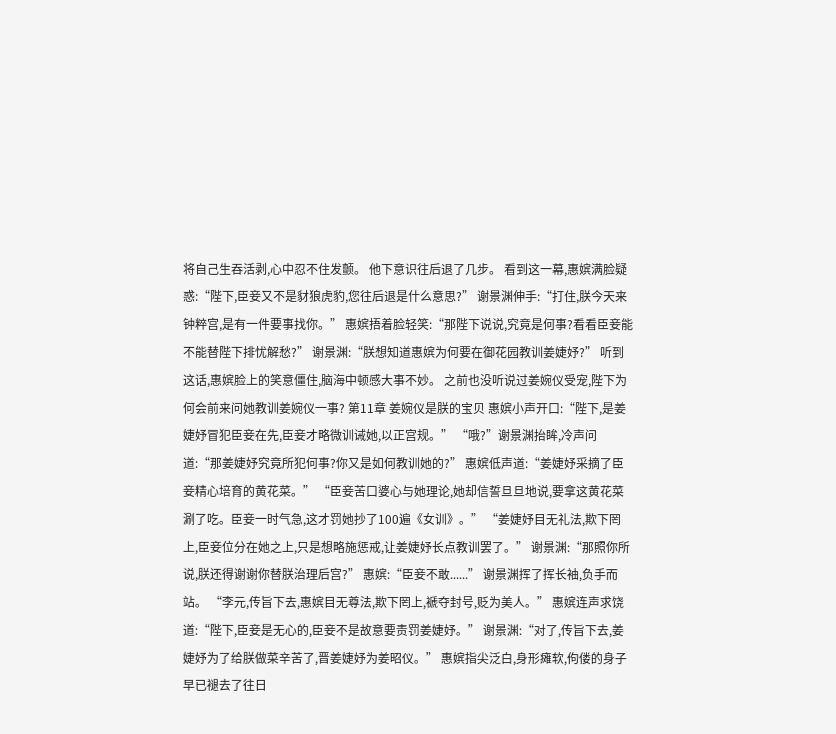将自己生吞活剥,心中忍不住发颤。 他下意识往后退了几步。 看到这一幕,惠嫔满脸疑惑:“陛下,臣妾又不是豺狼虎豹,您往后退是什么意思?” 谢景渊伸手:“打住,朕今天来钟粹宫,是有一件要事找你。” 惠嫔捂着脸轻笑:“那陛下说说,究竟是何事?看看臣妾能不能替陛下排忧解愁?” 谢景渊:“朕想知道惠嫔为何要在御花园教训姜婕妤?” 听到这话,惠嫔脸上的笑意僵住,脑海中顿感大事不妙。 之前也没听说过姜婉仪受宠,陛下为何会前来问她教训姜婉仪一事? 第11章 姜婉仪是朕的宝贝 惠嫔小声开口:“陛下,是姜婕妤冒犯臣妾在先,臣妾才略微训诫她,以正宫规。” “哦?”谢景渊抬眸,冷声问道:“那姜婕妤究竟所犯何事?你又是如何教训她的?” 惠嫔低声道:“姜婕妤采摘了臣妾精心培育的黄花菜。” “臣妾苦口婆心与她理论,她却信誓旦旦地说,要拿这黄花菜涮了吃。臣妾一时气急,这才罚她抄了100遍《女训》。” “姜婕妤目无礼法,欺下罔上,臣妾位分在她之上,只是想略施惩戒,让姜婕妤长点教训罢了。” 谢景渊:“那照你所说,朕还得谢谢你替朕治理后宫?” 惠嫔:“臣妾不敢......” 谢景渊挥了挥长袖,负手而站。 “李元,传旨下去,惠嫔目无尊法,欺下罔上,褫夺封号,贬为美人。” 惠嫔连声求饶道:“陛下,臣妾是无心的,臣妾不是故意要责罚姜婕妤。” 谢景渊:“对了,传旨下去,姜婕妤为了给朕做菜辛苦了,晋姜婕妤为姜昭仪。” 惠嫔指尖泛白,身形瘫软,佝偻的身子早已褪去了往日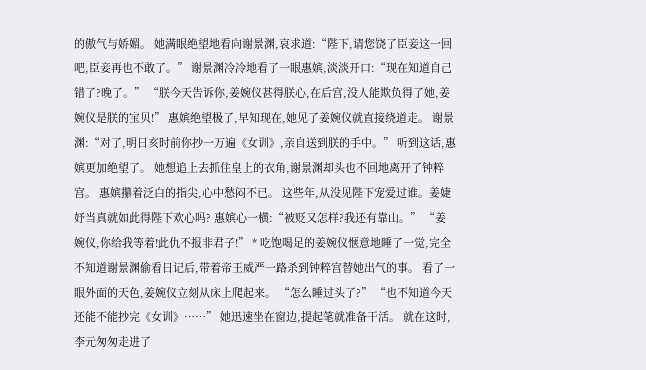的傲气与娇媚。 她满眼绝望地看向谢景渊,哀求道:“陛下,请您饶了臣妾这一回吧,臣妾再也不敢了。” 谢景渊冷冷地看了一眼惠嫔,淡淡开口:“现在知道自己错了?晚了。” “朕今天告诉你,姜婉仪甚得朕心,在后宫,没人能欺负得了她,姜婉仪是朕的宝贝!” 惠嫔绝望极了,早知现在,她见了姜婉仪就直接绕道走。 谢景渊:“对了,明日亥时前你抄一万遍《女训》,亲自送到朕的手中。” 听到这话,惠嫔更加绝望了。 她想追上去抓住皇上的衣角,谢景渊却头也不回地离开了钟粹宫。 惠嫔攥着泛白的指尖,心中愁闷不已。 这些年,从没见陛下宠爱过谁。姜婕妤当真就如此得陛下欢心吗? 惠嫔心一横:“被贬又怎样?我还有靠山。” “姜婉仪,你给我等着!此仇不报非君子!” * 吃饱喝足的姜婉仪惬意地睡了一觉,完全不知道谢景渊偷看日记后,带着帝王威严一路杀到钟粹宫替她出气的事。 看了一眼外面的天色,姜婉仪立刻从床上爬起来。 “怎么睡过头了?” “也不知道今天还能不能抄完《女训》……” 她迅速坐在窗边,提起笔就准备干活。 就在这时,李元匆匆走进了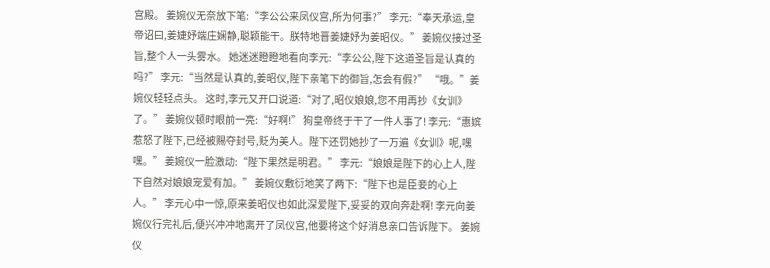宫殿。 姜婉仪无奈放下笔:“李公公来凤仪宫,所为何事?” 李元:“奉天承运,皇帝诏曰,姜婕妤端庄娴静,聪颖能干。朕特地晋姜婕妤为姜昭仪。” 姜婉仪接过圣旨,整个人一头雾水。 她迷迷瞪瞪地看向李元:“李公公,陛下这道圣旨是认真的吗?” 李元:“当然是认真的,姜昭仪,陛下亲笔下的御旨,怎会有假?” “哦。”姜婉仪轻轻点头。 这时,李元又开口说道:“对了,昭仪娘娘,您不用再抄《女训》了。” 姜婉仪顿时眼前一亮:“好啊!” 狗皇帝终于干了一件人事了! 李元:“惠嫔惹怒了陛下,已经被赐夺封号,贬为美人。陛下还罚她抄了一万遍《女训》呢,嘿嘿。” 姜婉仪一脸激动:“陛下果然是明君。” 李元:“娘娘是陛下的心上人,陛下自然对娘娘宠爱有加。” 姜婉仪敷衍地笑了两下:“陛下也是臣妾的心上人。” 李元心中一惊,原来姜昭仪也如此深爱陛下,妥妥的双向奔赴啊! 李元向姜婉仪行完礼后,便兴冲冲地离开了凤仪宫,他要将这个好消息亲口告诉陛下。 姜婉仪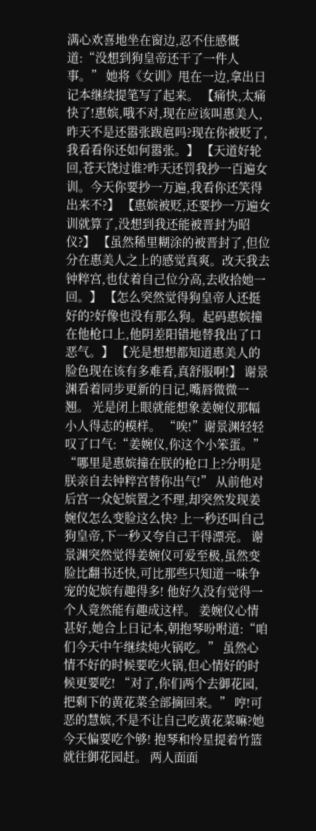满心欢喜地坐在窗边,忍不住感慨道:“没想到狗皇帝还干了一件人事。” 她将《女训》甩在一边,拿出日记本继续提笔写了起来。 【痛快,太痛快了!惠嫔,哦不对,现在应该叫惠美人,昨天不是还嚣张跋扈吗?现在你被贬了,我看看你还如何嚣张。】 【天道好轮回,苍天饶过谁?昨天还罚我抄一百遍女训。今天你要抄一万遍,我看你还笑得出来不?】 【惠嫔被贬,还要抄一万遍女训就算了,没想到我还能被晋封为昭仪?】 【虽然稀里糊涂的被晋封了,但位分在惠美人之上的感觉真爽。改天我去钟粹宫,也仗着自己位分高,去收拾她一回。】 【怎么突然觉得狗皇帝人还挺好的?好像也没有那么狗。起码惠嫔撞在他枪口上,他阴差阳错地替我出了口恶气。】 【光是想想都知道惠美人的脸色现在该有多难看,真舒服啊!】 谢景渊看着同步更新的日记,嘴唇微微一翘。 光是闭上眼就能想象姜婉仪那幅小人得志的模样。 “唉!”谢景渊轻轻叹了口气:“姜婉仪,你这个小笨蛋。” “哪里是惠嫔撞在朕的枪口上?分明是朕亲自去钟粹宫替你出气!” 从前他对后宫一众妃嫔置之不理,却突然发现姜婉仪怎么变脸这么快? 上一秒还叫自己狗皇帝,下一秒又夸自己干得漂亮。 谢景渊突然觉得姜婉仪可爱至极,虽然变脸比翻书还快,可比那些只知道一味争宠的妃嫔有趣得多! 他好久没有觉得一个人竟然能有趣成这样。 姜婉仪心情甚好,她合上日记本,朝抱琴吩咐道:“咱们今天中午继续炖火锅吃。” 虽然心情不好的时候要吃火锅,但心情好的时候更要吃! “对了,你们两个去御花园,把剩下的黄花菜全部摘回来。” 哼!可恶的慧嫔,不是不让自己吃黄花菜嘛?她今天偏要吃个够! 抱琴和怜星提着竹篮就往御花园赶。 两人面面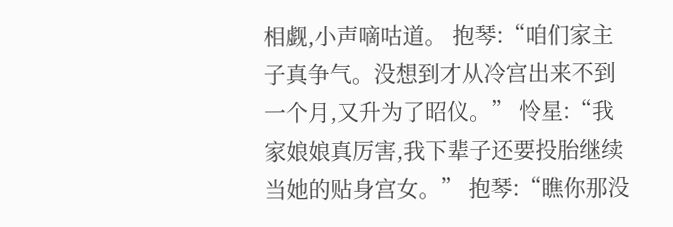相觑,小声嘀咕道。 抱琴:“咱们家主子真争气。没想到才从冷宫出来不到一个月,又升为了昭仪。” 怜星:“我家娘娘真厉害,我下辈子还要投胎继续当她的贴身宫女。” 抱琴:“瞧你那没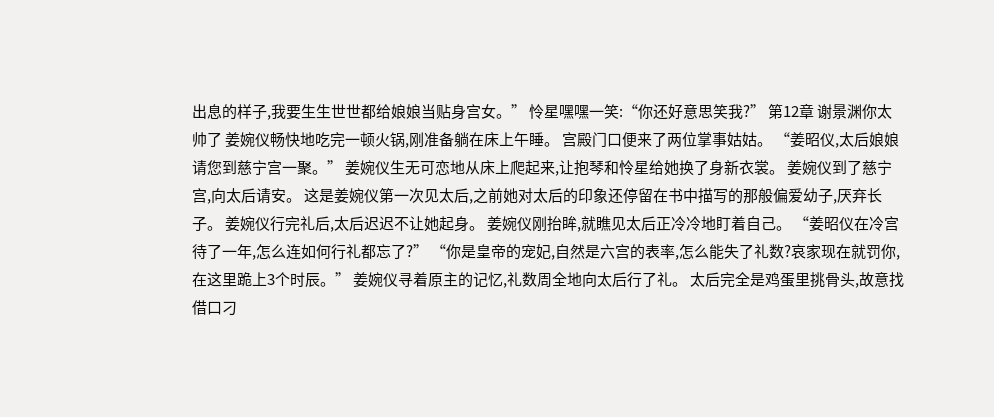出息的样子,我要生生世世都给娘娘当贴身宫女。” 怜星嘿嘿一笑:“你还好意思笑我?” 第12章 谢景渊你太帅了 姜婉仪畅快地吃完一顿火锅,刚准备躺在床上午睡。 宫殿门口便来了两位掌事姑姑。 “姜昭仪,太后娘娘请您到慈宁宫一聚。” 姜婉仪生无可恋地从床上爬起来,让抱琴和怜星给她换了身新衣裳。 姜婉仪到了慈宁宫,向太后请安。 这是姜婉仪第一次见太后,之前她对太后的印象还停留在书中描写的那般偏爱幼子,厌弃长子。 姜婉仪行完礼后,太后迟迟不让她起身。 姜婉仪刚抬眸,就瞧见太后正冷冷地盯着自己。 “姜昭仪在冷宫待了一年,怎么连如何行礼都忘了?” “你是皇帝的宠妃,自然是六宫的表率,怎么能失了礼数?哀家现在就罚你,在这里跪上3个时辰。” 姜婉仪寻着原主的记忆,礼数周全地向太后行了礼。 太后完全是鸡蛋里挑骨头,故意找借口刁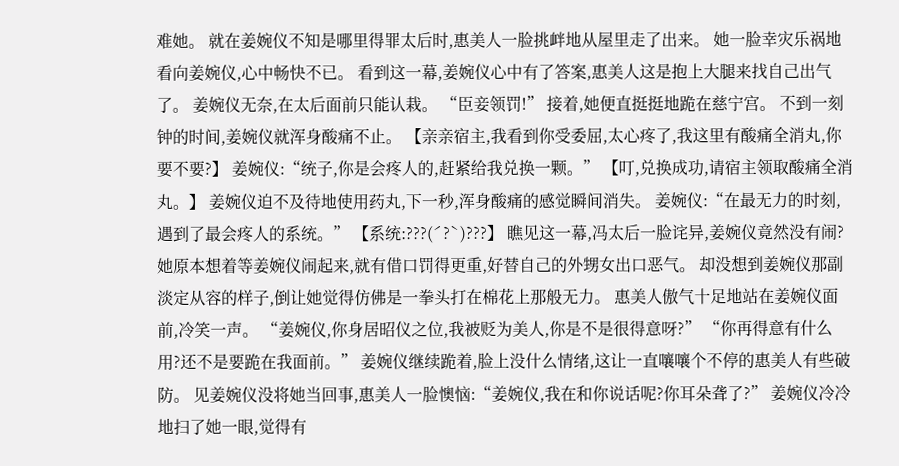难她。 就在姜婉仪不知是哪里得罪太后时,惠美人一脸挑衅地从屋里走了出来。 她一脸幸灾乐祸地看向姜婉仪,心中畅快不已。 看到这一幕,姜婉仪心中有了答案,惠美人这是抱上大腿来找自己出气了。 姜婉仪无奈,在太后面前只能认栽。 “臣妾领罚!” 接着,她便直挺挺地跪在慈宁宫。 不到一刻钟的时间,姜婉仪就浑身酸痛不止。 【亲亲宿主,我看到你受委屈,太心疼了,我这里有酸痛全消丸,你要不要?】 姜婉仪:“统子,你是会疼人的,赶紧给我兑换一颗。” 【叮,兑换成功,请宿主领取酸痛全消丸。】 姜婉仪迫不及待地使用药丸,下一秒,浑身酸痛的感觉瞬间消失。 姜婉仪:“在最无力的时刻,遇到了最会疼人的系统。” 【系统:???(ˊ?ˋ)???】 瞧见这一幕,冯太后一脸诧异,姜婉仪竟然没有闹? 她原本想着等姜婉仪闹起来,就有借口罚得更重,好替自己的外甥女出口恶气。 却没想到姜婉仪那副淡定从容的样子,倒让她觉得仿佛是一拳头打在棉花上那般无力。 惠美人傲气十足地站在姜婉仪面前,冷笑一声。 “姜婉仪,你身居昭仪之位,我被贬为美人,你是不是很得意呀?” “你再得意有什么用?还不是要跪在我面前。” 姜婉仪继续跪着,脸上没什么情绪,这让一直嚷嚷个不停的惠美人有些破防。 见姜婉仪没将她当回事,惠美人一脸懊恼:“姜婉仪,我在和你说话呢?你耳朵聋了?” 姜婉仪冷冷地扫了她一眼,觉得有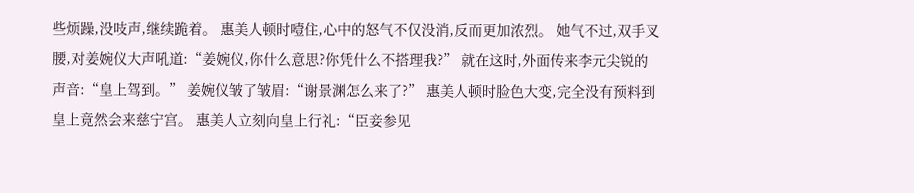些烦躁,没吱声,继续跪着。 惠美人顿时噎住,心中的怒气不仅没消,反而更加浓烈。 她气不过,双手叉腰,对姜婉仪大声吼道:“姜婉仪,你什么意思?你凭什么不搭理我?” 就在这时,外面传来李元尖锐的声音:“皇上驾到。” 姜婉仪皱了皱眉:“谢景渊怎么来了?” 惠美人顿时脸色大变,完全没有预料到皇上竟然会来慈宁宫。 惠美人立刻向皇上行礼:“臣妾参见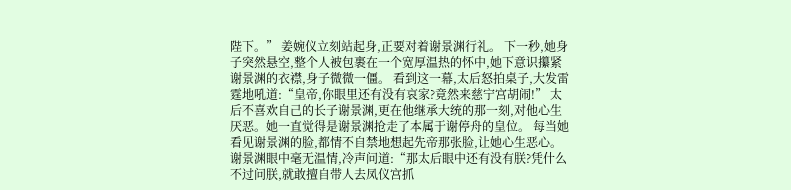陛下。” 姜婉仪立刻站起身,正要对着谢景渊行礼。 下一秒,她身子突然悬空,整个人被包裹在一个宽厚温热的怀中,她下意识攥紧谢景渊的衣襟,身子微微一僵。 看到这一幕,太后怒拍桌子,大发雷霆地吼道:“皇帝,你眼里还有没有哀家?竟然来慈宁宫胡闹!” 太后不喜欢自己的长子谢景渊,更在他继承大统的那一刻,对他心生厌恶。她一直觉得是谢景渊抢走了本属于谢停舟的皇位。 每当她看见谢景渊的脸,都情不自禁地想起先帝那张脸,让她心生恶心。 谢景渊眼中毫无温情,冷声问道:“那太后眼中还有没有朕?凭什么不过问朕,就敢擅自带人去凤仪宫抓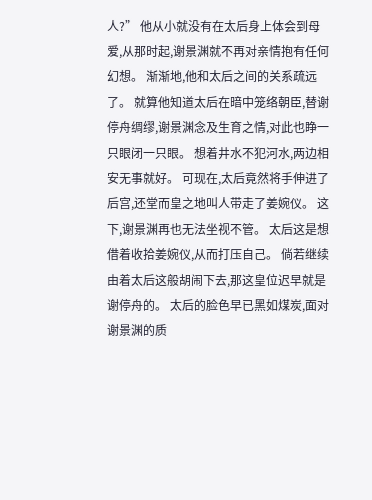人?” 他从小就没有在太后身上体会到母爱,从那时起,谢景渊就不再对亲情抱有任何幻想。 渐渐地,他和太后之间的关系疏远了。 就算他知道太后在暗中笼络朝臣,替谢停舟绸缪,谢景渊念及生育之情,对此也睁一只眼闭一只眼。 想着井水不犯河水,两边相安无事就好。 可现在,太后竟然将手伸进了后宫,还堂而皇之地叫人带走了姜婉仪。 这下,谢景渊再也无法坐视不管。 太后这是想借着收拾姜婉仪,从而打压自己。 倘若继续由着太后这般胡闹下去,那这皇位迟早就是谢停舟的。 太后的脸色早已黑如煤炭,面对谢景渊的质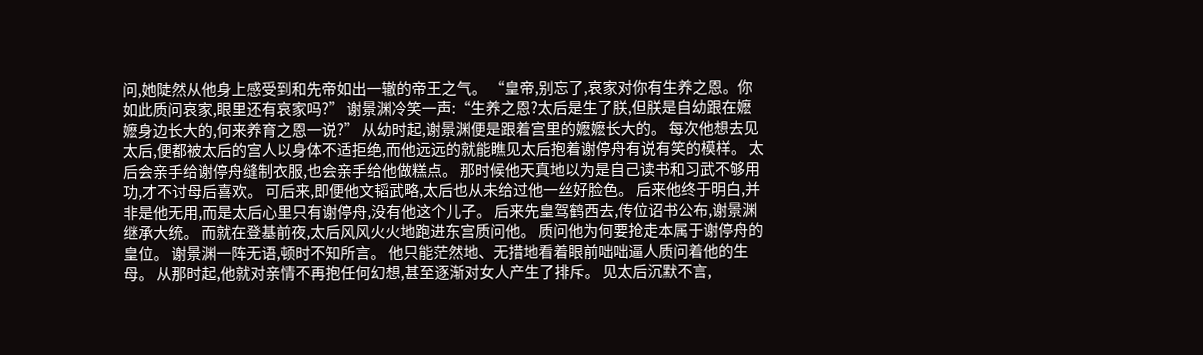问,她陡然从他身上感受到和先帝如出一辙的帝王之气。 “皇帝,别忘了,哀家对你有生养之恩。你如此质问哀家,眼里还有哀家吗?” 谢景渊冷笑一声:“生养之恩?太后是生了朕,但朕是自幼跟在嬷嬷身边长大的,何来养育之恩一说?” 从幼时起,谢景渊便是跟着宫里的嬷嬷长大的。 每次他想去见太后,便都被太后的宫人以身体不适拒绝,而他远远的就能瞧见太后抱着谢停舟有说有笑的模样。 太后会亲手给谢停舟缝制衣服,也会亲手给他做糕点。 那时候他天真地以为是自己读书和习武不够用功,才不讨母后喜欢。 可后来,即便他文韬武略,太后也从未给过他一丝好脸色。 后来他终于明白,并非是他无用,而是太后心里只有谢停舟,没有他这个儿子。 后来先皇驾鹤西去,传位诏书公布,谢景渊继承大统。 而就在登基前夜,太后风风火火地跑进东宫质问他。 质问他为何要抢走本属于谢停舟的皇位。 谢景渊一阵无语,顿时不知所言。 他只能茫然地、无措地看着眼前咄咄逼人质问着他的生母。 从那时起,他就对亲情不再抱任何幻想,甚至逐渐对女人产生了排斥。 见太后沉默不言,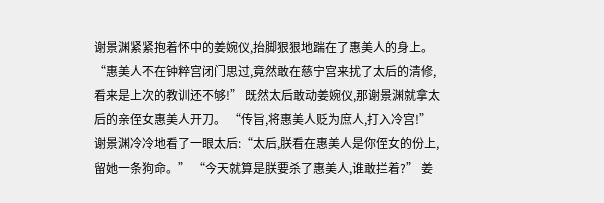谢景渊紧紧抱着怀中的姜婉仪,抬脚狠狠地踹在了惠美人的身上。 “惠美人不在钟粹宫闭门思过,竟然敢在慈宁宫来扰了太后的清修,看来是上次的教训还不够!” 既然太后敢动姜婉仪,那谢景渊就拿太后的亲侄女惠美人开刀。 “传旨,将惠美人贬为庶人,打入冷宫!” 谢景渊冷冷地看了一眼太后:“太后,朕看在惠美人是你侄女的份上,留她一条狗命。” “今天就算是朕要杀了惠美人,谁敢拦着?” 姜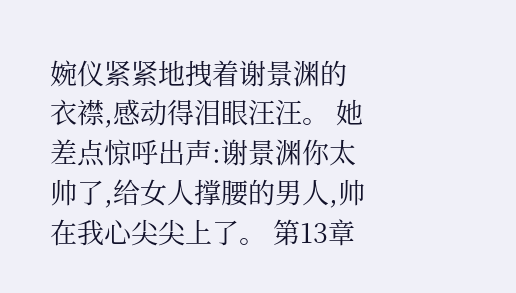婉仪紧紧地拽着谢景渊的衣襟,感动得泪眼汪汪。 她差点惊呼出声:谢景渊你太帅了,给女人撑腰的男人,帅在我心尖尖上了。 第13章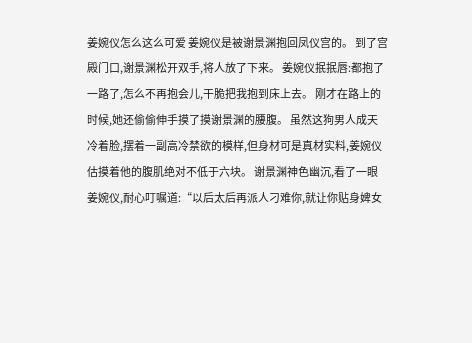姜婉仪怎么这么可爱 姜婉仪是被谢景渊抱回凤仪宫的。 到了宫殿门口,谢景渊松开双手,将人放了下来。 姜婉仪抿抿唇:都抱了一路了,怎么不再抱会儿,干脆把我抱到床上去。 刚才在路上的时候,她还偷偷伸手摸了摸谢景渊的腰腹。 虽然这狗男人成天冷着脸,摆着一副高冷禁欲的模样,但身材可是真材实料,姜婉仪估摸着他的腹肌绝对不低于六块。 谢景渊神色幽沉,看了一眼姜婉仪,耐心叮嘱道:“以后太后再派人刁难你,就让你贴身婢女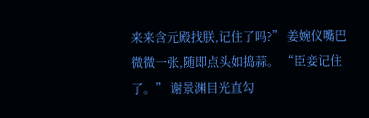来来含元殿找朕,记住了吗?” 姜婉仪嘴巴微微一张,随即点头如捣蒜。 “臣妾记住了。” 谢景渊目光直勾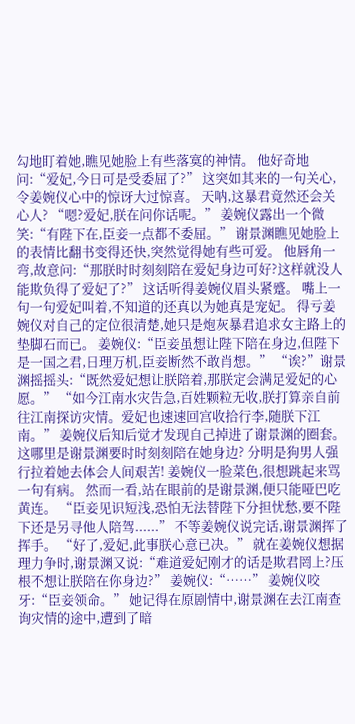勾地盯着她,瞧见她脸上有些落寞的神情。 他好奇地问:“爱妃,今日可是受委屈了?” 这突如其来的一句关心,令姜婉仪心中的惊讶大过惊喜。 天呐,这暴君竟然还会关心人? “嗯?爱妃,朕在问你话呢。” 姜婉仪露出一个微笑:“有陛下在,臣妾一点都不委屈。” 谢景渊瞧见她脸上的表情比翻书变得还快,突然觉得她有些可爱。 他唇角一弯,故意问:“那朕时时刻刻陪在爱妃身边可好?这样就没人能欺负得了爱妃了?” 这话听得姜婉仪眉头紧蹙。 嘴上一句一句爱妃叫着,不知道的还真以为她真是宠妃。 得亏姜婉仪对自己的定位很清楚,她只是炮灰暴君追求女主路上的垫脚石而已。 姜婉仪:“臣妾虽想让陛下陪在身边,但陛下是一国之君,日理万机,臣妾断然不敢肖想。” “诶?”谢景渊摇摇头:“既然爱妃想让朕陪着,那朕定会满足爱妃的心愿。” “如今江南水灾告急,百姓颗粒无收,朕打算亲自前往江南探访灾情。爱妃也速速回宫收拾行李,随朕下江南。” 姜婉仪后知后觉才发现自己掉进了谢景渊的圈套。 这哪里是谢景渊要时时刻刻陪在她身边? 分明是狗男人强行拉着她去体会人间艰苦! 姜婉仪一脸菜色,很想跳起来骂一句有病。 然而一看,站在眼前的是谢景渊,便只能哑巴吃黄连。 “臣妾见识短浅,恐怕无法替陛下分担忧愁,要不陛下还是另寻他人陪驾......” 不等姜婉仪说完话,谢景渊挥了挥手。 “好了,爱妃,此事朕心意已决。” 就在姜婉仪想据理力争时,谢景渊又说:“难道爱妃刚才的话是欺君罔上?压根不想让朕陪在你身边?” 姜婉仪:“……” 姜婉仪咬牙:“臣妾领命。” 她记得在原剧情中,谢景渊在去江南查询灾情的途中,遭到了暗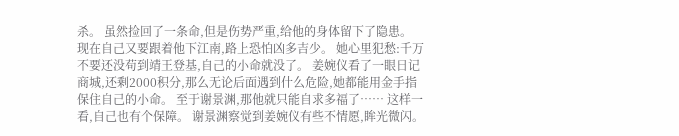杀。 虽然捡回了一条命,但是伤势严重,给他的身体留下了隐患。 现在自己又要跟着他下江南,路上恐怕凶多吉少。 她心里犯愁:千万不要还没苟到靖王登基,自己的小命就没了。 姜婉仪看了一眼日记商城,还剩2000积分,那么无论后面遇到什么危险,她都能用金手指保住自己的小命。 至于谢景渊,那他就只能自求多福了…… 这样一看,自己也有个保障。 谢景渊察觉到姜婉仪有些不情愿,眸光微闪。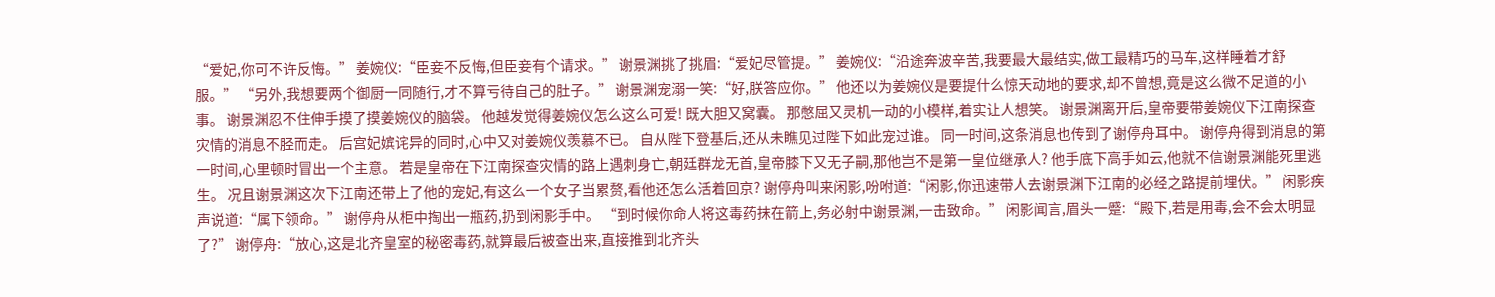“爱妃,你可不许反悔。” 姜婉仪:“臣妾不反悔,但臣妾有个请求。” 谢景渊挑了挑眉:“爱妃尽管提。” 姜婉仪:“沿途奔波辛苦,我要最大最结实,做工最精巧的马车,这样睡着才舒服。” “另外,我想要两个御厨一同随行,才不算亏待自己的肚子。” 谢景渊宠溺一笑:“好,朕答应你。” 他还以为姜婉仪是要提什么惊天动地的要求,却不曾想,竟是这么微不足道的小事。 谢景渊忍不住伸手摸了摸姜婉仪的脑袋。 他越发觉得姜婉仪怎么这么可爱! 既大胆又窝囊。 那憋屈又灵机一动的小模样,着实让人想笑。 谢景渊离开后,皇帝要带姜婉仪下江南探查灾情的消息不胫而走。 后宫妃嫔诧异的同时,心中又对姜婉仪羡慕不已。 自从陛下登基后,还从未瞧见过陛下如此宠过谁。 同一时间,这条消息也传到了谢停舟耳中。 谢停舟得到消息的第一时间,心里顿时冒出一个主意。 若是皇帝在下江南探查灾情的路上遇刺身亡,朝廷群龙无首,皇帝膝下又无子嗣,那他岂不是第一皇位继承人? 他手底下高手如云,他就不信谢景渊能死里逃生。 况且谢景渊这次下江南还带上了他的宠妃,有这么一个女子当累赘,看他还怎么活着回京? 谢停舟叫来闲影,吩咐道:“闲影,你迅速带人去谢景渊下江南的必经之路提前埋伏。” 闲影疾声说道:“属下领命。” 谢停舟从柜中掏出一瓶药,扔到闲影手中。 “到时候你命人将这毒药抹在箭上,务必射中谢景渊,一击致命。” 闲影闻言,眉头一蹙:“殿下,若是用毒,会不会太明显了?” 谢停舟:“放心,这是北齐皇室的秘密毒药,就算最后被查出来,直接推到北齐头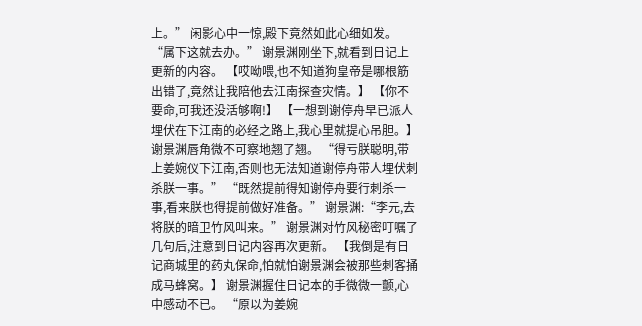上。” 闲影心中一惊,殿下竟然如此心细如发。 “属下这就去办。” 谢景渊刚坐下,就看到日记上更新的内容。 【哎呦喂,也不知道狗皇帝是哪根筋出错了,竟然让我陪他去江南探查灾情。】 【你不要命,可我还没活够啊!】 【一想到谢停舟早已派人埋伏在下江南的必经之路上,我心里就提心吊胆。】 谢景渊唇角微不可察地翘了翘。 “得亏朕聪明,带上姜婉仪下江南,否则也无法知道谢停舟带人埋伏刺杀朕一事。” “既然提前得知谢停舟要行刺杀一事,看来朕也得提前做好准备。” 谢景渊:“李元,去将朕的暗卫竹风叫来。” 谢景渊对竹风秘密叮嘱了几句后,注意到日记内容再次更新。 【我倒是有日记商城里的药丸保命,怕就怕谢景渊会被那些刺客捅成马蜂窝。】 谢景渊握住日记本的手微微一颤,心中感动不已。 “原以为姜婉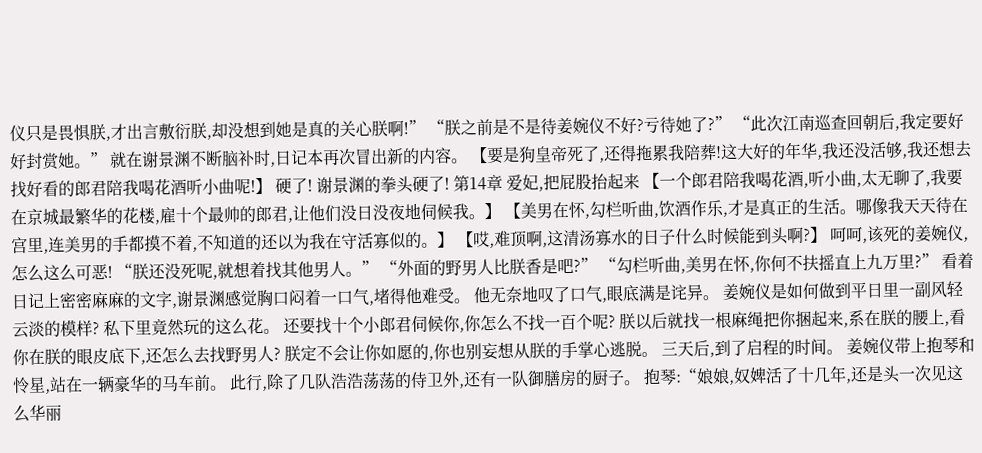仪只是畏惧朕,才出言敷衍朕,却没想到她是真的关心朕啊!” “朕之前是不是待姜婉仪不好?亏待她了?” “此次江南巡查回朝后,我定要好好封赏她。” 就在谢景渊不断脑补时,日记本再次冒出新的内容。 【要是狗皇帝死了,还得拖累我陪葬!这大好的年华,我还没活够,我还想去找好看的郎君陪我喝花酒听小曲呢!】 硬了! 谢景渊的拳头硬了! 第14章 爱妃,把屁股抬起来 【一个郎君陪我喝花酒,听小曲,太无聊了,我要在京城最繁华的花楼,雇十个最帅的郎君,让他们没日没夜地伺候我。】 【美男在怀,勾栏听曲,饮酒作乐,才是真正的生活。哪像我天天待在宫里,连美男的手都摸不着,不知道的还以为我在守活寡似的。】 【哎,难顶啊,这清汤寡水的日子什么时候能到头啊?】 呵呵,该死的姜婉仪,怎么这么可恶! “朕还没死呢,就想着找其他男人。” “外面的野男人比朕香是吧?” “勾栏听曲,美男在怀,你何不扶摇直上九万里?” 看着日记上密密麻麻的文字,谢景渊感觉胸口闷着一口气,堵得他难受。 他无奈地叹了口气,眼底满是诧异。 姜婉仪是如何做到平日里一副风轻云淡的模样? 私下里竟然玩的这么花。 还要找十个小郎君伺候你,你怎么不找一百个呢? 朕以后就找一根麻绳把你捆起来,系在朕的腰上,看你在朕的眼皮底下,还怎么去找野男人? 朕定不会让你如愿的,你也别妄想从朕的手掌心逃脱。 三天后,到了启程的时间。 姜婉仪带上抱琴和怜星,站在一辆豪华的马车前。 此行,除了几队浩浩荡荡的侍卫外,还有一队御膳房的厨子。 抱琴:“娘娘,奴婢活了十几年,还是头一次见这么华丽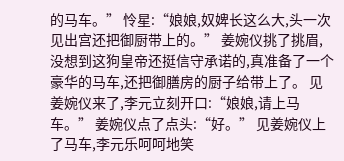的马车。” 怜星:“娘娘,奴婢长这么大,头一次见出宫还把御厨带上的。” 姜婉仪挑了挑眉,没想到这狗皇帝还挺信守承诺的,真准备了一个豪华的马车,还把御膳房的厨子给带上了。 见姜婉仪来了,李元立刻开口:“娘娘,请上马车。” 姜婉仪点了点头:“好。” 见姜婉仪上了马车,李元乐呵呵地笑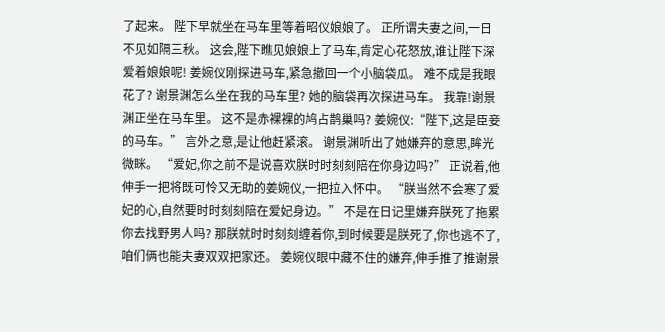了起来。 陛下早就坐在马车里等着昭仪娘娘了。 正所谓夫妻之间,一日不见如隔三秋。 这会,陛下瞧见娘娘上了马车,肯定心花怒放,谁让陛下深爱着娘娘呢! 姜婉仪刚探进马车,紧急撤回一个小脑袋瓜。 难不成是我眼花了? 谢景渊怎么坐在我的马车里? 她的脑袋再次探进马车。 我靠!谢景渊正坐在马车里。 这不是赤裸裸的鸠占鹊巢吗? 姜婉仪:“陛下,这是臣妾的马车。” 言外之意,是让他赶紧滚。 谢景渊听出了她嫌弃的意思,眸光微眯。 “爱妃,你之前不是说喜欢朕时时刻刻陪在你身边吗?” 正说着,他伸手一把将既可怜又无助的姜婉仪,一把拉入怀中。 “朕当然不会寒了爱妃的心,自然要时时刻刻陪在爱妃身边。” 不是在日记里嫌弃朕死了拖累你去找野男人吗? 那朕就时时刻刻缠着你,到时候要是朕死了,你也逃不了,咱们俩也能夫妻双双把家还。 姜婉仪眼中藏不住的嫌弃,伸手推了推谢景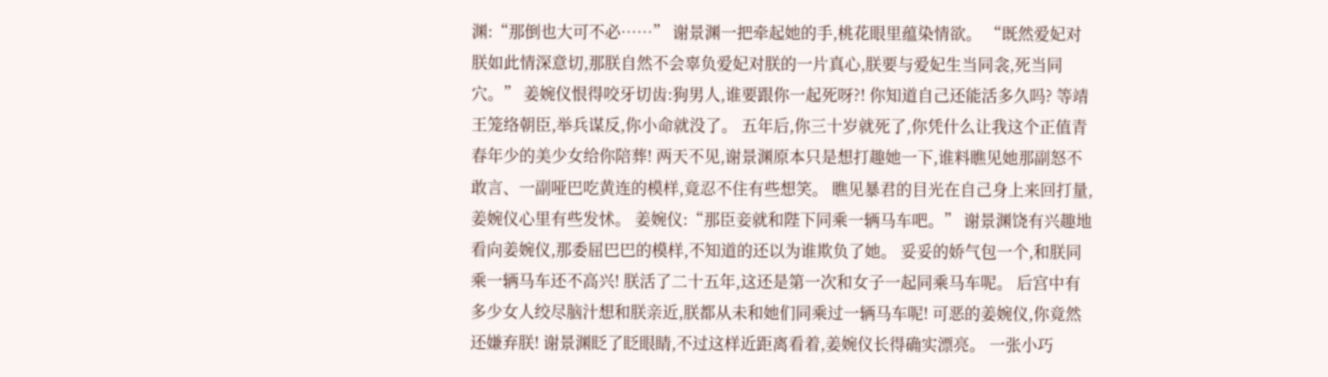渊:“那倒也大可不必……” 谢景渊一把牵起她的手,桃花眼里蕴染情欲。 “既然爱妃对朕如此情深意切,那朕自然不会辜负爱妃对朕的一片真心,朕要与爱妃生当同衾,死当同穴。” 姜婉仪恨得咬牙切齿:狗男人,谁要跟你一起死呀?! 你知道自己还能活多久吗? 等靖王笼络朝臣,举兵谋反,你小命就没了。 五年后,你三十岁就死了,你凭什么让我这个正值青春年少的美少女给你陪葬! 两天不见,谢景渊原本只是想打趣她一下,谁料瞧见她那副怒不敢言、一副哑巴吃黄连的模样,竟忍不住有些想笑。 瞧见暴君的目光在自己身上来回打量,姜婉仪心里有些发怵。 姜婉仪:“那臣妾就和陛下同乘一辆马车吧。” 谢景渊饶有兴趣地看向姜婉仪,那委屈巴巴的模样,不知道的还以为谁欺负了她。 妥妥的娇气包一个,和朕同乘一辆马车还不高兴! 朕活了二十五年,这还是第一次和女子一起同乘马车呢。 后宫中有多少女人绞尽脑汁想和朕亲近,朕都从未和她们同乘过一辆马车呢! 可恶的姜婉仪,你竟然还嫌弃朕! 谢景渊眨了眨眼睛,不过这样近距离看着,姜婉仪长得确实漂亮。 一张小巧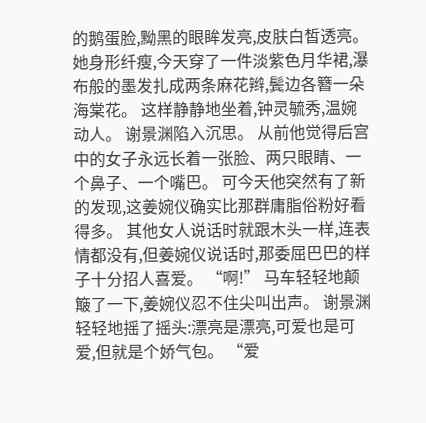的鹅蛋脸,黝黑的眼眸发亮,皮肤白皙透亮。 她身形纤瘦,今天穿了一件淡紫色月华裙,瀑布般的墨发扎成两条麻花辫,鬓边各簪一朵海棠花。 这样静静地坐着,钟灵毓秀,温婉动人。 谢景渊陷入沉思。 从前他觉得后宫中的女子永远长着一张脸、两只眼睛、一个鼻子、一个嘴巴。 可今天他突然有了新的发现,这姜婉仪确实比那群庸脂俗粉好看得多。 其他女人说话时就跟木头一样,连表情都没有,但姜婉仪说话时,那委屈巴巴的样子十分招人喜爱。 “啊!” 马车轻轻地颠簸了一下,姜婉仪忍不住尖叫出声。 谢景渊轻轻地摇了摇头:漂亮是漂亮,可爱也是可爱,但就是个娇气包。 “爱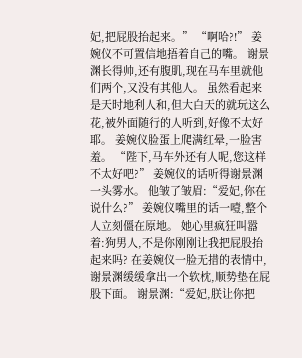妃,把屁股抬起来。” “啊哈?!” 姜婉仪不可置信地捂着自己的嘴。 谢景渊长得帅,还有腹肌,现在马车里就他们两个,又没有其他人。 虽然看起来是天时地利人和,但大白天的就玩这么花,被外面随行的人听到,好像不太好耶。 姜婉仪脸蛋上爬满红晕,一脸害羞。 “陛下,马车外还有人呢,您这样不太好吧?” 姜婉仪的话听得谢景渊一头雾水。 他皱了皱眉:“爱妃,你在说什么?” 姜婉仪嘴里的话一噎,整个人立刻僵在原地。 她心里疯狂叫嚣着:狗男人,不是你刚刚让我把屁股抬起来吗? 在姜婉仪一脸无措的表情中,谢景渊缓缓拿出一个软枕,顺势垫在屁股下面。 谢景渊:“爱妃,朕让你把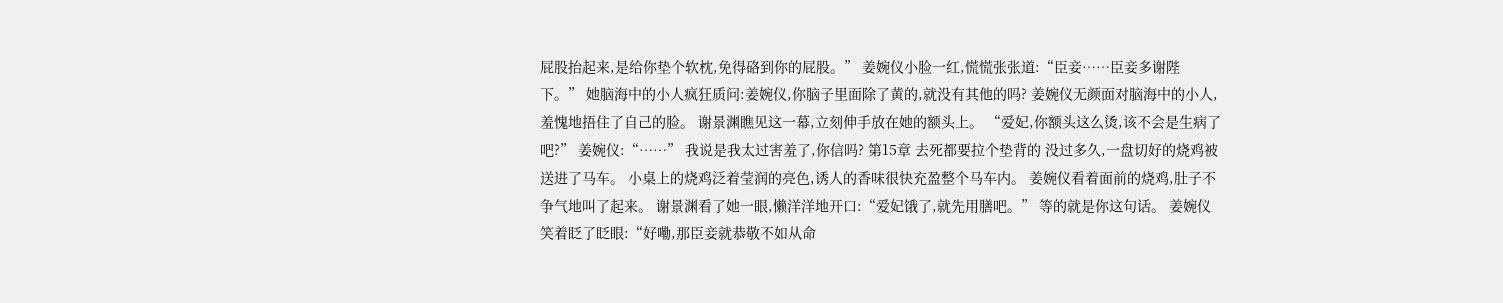屁股抬起来,是给你垫个软枕,免得硌到你的屁股。” 姜婉仪小脸一红,慌慌张张道:“臣妾……臣妾多谢陛下。” 她脑海中的小人疯狂质问:姜婉仪,你脑子里面除了黄的,就没有其他的吗? 姜婉仪无颜面对脑海中的小人,羞愧地捂住了自己的脸。 谢景渊瞧见这一幕,立刻伸手放在她的额头上。 “爱妃,你额头这么烫,该不会是生病了吧?” 姜婉仪:“……” 我说是我太过害羞了,你信吗? 第15章 去死都要拉个垫背的 没过多久,一盘切好的烧鸡被送进了马车。 小桌上的烧鸡泛着莹润的亮色,诱人的香味很快充盈整个马车内。 姜婉仪看着面前的烧鸡,肚子不争气地叫了起来。 谢景渊看了她一眼,懒洋洋地开口:“爱妃饿了,就先用膳吧。” 等的就是你这句话。 姜婉仪笑着眨了眨眼:“好嘞,那臣妾就恭敬不如从命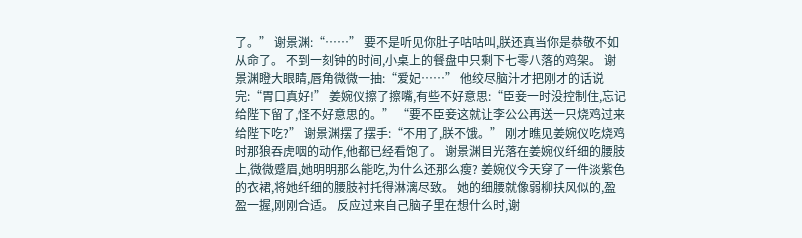了。” 谢景渊:“……” 要不是听见你肚子咕咕叫,朕还真当你是恭敬不如从命了。 不到一刻钟的时间,小桌上的餐盘中只剩下七零八落的鸡架。 谢景渊瞪大眼睛,唇角微微一抽:“爱妃……” 他绞尽脑汁才把刚才的话说完:“胃口真好!” 姜婉仪擦了擦嘴,有些不好意思:“臣妾一时没控制住,忘记给陛下留了,怪不好意思的。” “要不臣妾这就让李公公再送一只烧鸡过来给陛下吃?” 谢景渊摆了摆手:“不用了,朕不饿。” 刚才瞧见姜婉仪吃烧鸡时那狼吞虎咽的动作,他都已经看饱了。 谢景渊目光落在姜婉仪纤细的腰肢上,微微蹙眉,她明明那么能吃,为什么还那么瘦? 姜婉仪今天穿了一件淡紫色的衣裙,将她纤细的腰肢衬托得淋漓尽致。 她的细腰就像弱柳扶风似的,盈盈一握,刚刚合适。 反应过来自己脑子里在想什么时,谢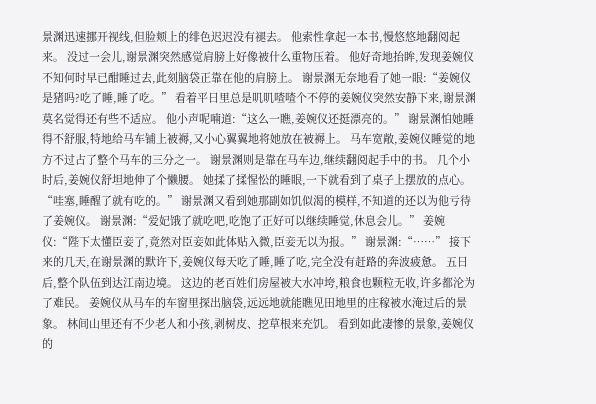景渊迅速挪开视线,但脸颊上的绯色迟迟没有褪去。 他索性拿起一本书,慢悠悠地翻阅起来。 没过一会儿,谢景渊突然感觉肩膀上好像被什么重物压着。 他好奇地抬眸,发现姜婉仪不知何时早已酣睡过去,此刻脑袋正靠在他的肩膀上。 谢景渊无奈地看了她一眼:“姜婉仪是猪吗?吃了睡,睡了吃。” 看着平日里总是叽叽喳喳个不停的姜婉仪突然安静下来,谢景渊莫名觉得还有些不适应。 他小声呢喃道:“这么一瞧,姜婉仪还挺漂亮的。” 谢景渊怕她睡得不舒服,特地给马车铺上被褥,又小心翼翼地将她放在被褥上。 马车宽敞,姜婉仪睡觉的地方不过占了整个马车的三分之一。 谢景渊则是靠在马车边,继续翻阅起手中的书。 几个小时后,姜婉仪舒坦地伸了个懒腰。 她揉了揉惺忪的睡眼,一下就看到了桌子上摆放的点心。 “哇塞,睡醒了就有吃的。” 谢景渊又看到她那副如饥似渴的模样,不知道的还以为他亏待了姜婉仪。 谢景渊:“爱妃饿了就吃吧,吃饱了正好可以继续睡觉,休息会儿。” 姜婉仪:“陛下太懂臣妾了,竟然对臣妾如此体贴入微,臣妾无以为报。” 谢景渊:“……” 接下来的几天,在谢景渊的默许下,姜婉仪每天吃了睡,睡了吃,完全没有赶路的奔波疲惫。 五日后,整个队伍到达江南边境。 这边的老百姓们房屋被大水冲垮,粮食也颗粒无收,许多都沦为了难民。 姜婉仪从马车的车窗里探出脑袋,远远地就能瞧见田地里的庄稼被水淹过后的景象。 林间山里还有不少老人和小孩,剥树皮、挖草根来充饥。 看到如此凄惨的景象,姜婉仪的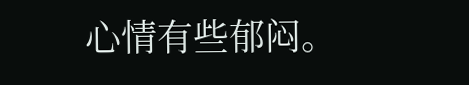心情有些郁闷。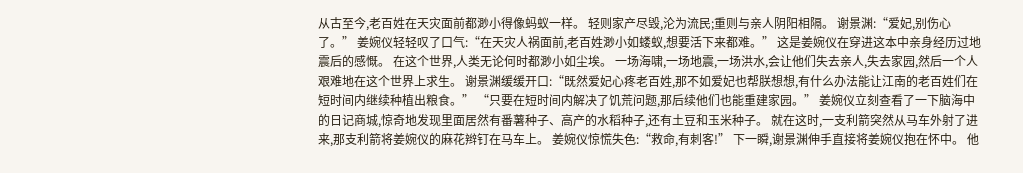从古至今,老百姓在天灾面前都渺小得像蚂蚁一样。 轻则家产尽毁,沦为流民;重则与亲人阴阳相隔。 谢景渊:“爱妃,别伤心了。” 姜婉仪轻轻叹了口气:“在天灾人祸面前,老百姓渺小如蝼蚁,想要活下来都难。” 这是姜婉仪在穿进这本中亲身经历过地震后的感慨。 在这个世界,人类无论何时都渺小如尘埃。 一场海啸,一场地震,一场洪水,会让他们失去亲人,失去家园,然后一个人艰难地在这个世界上求生。 谢景渊缓缓开口:“既然爱妃心疼老百姓,那不如爱妃也帮朕想想,有什么办法能让江南的老百姓们在短时间内继续种植出粮食。” “只要在短时间内解决了饥荒问题,那后续他们也能重建家园。” 姜婉仪立刻查看了一下脑海中的日记商城,惊奇地发现里面居然有番薯种子、高产的水稻种子,还有土豆和玉米种子。 就在这时,一支利箭突然从马车外射了进来,那支利箭将姜婉仪的麻花辫钉在马车上。 姜婉仪惊慌失色:“救命,有刺客!” 下一瞬,谢景渊伸手直接将姜婉仪抱在怀中。 他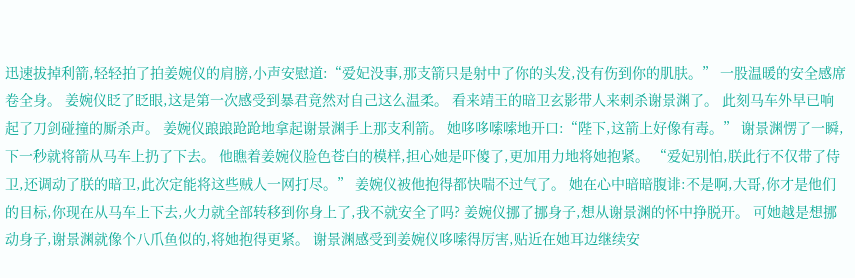迅速拔掉利箭,轻轻拍了拍姜婉仪的肩膀,小声安慰道:“爱妃没事,那支箭只是射中了你的头发,没有伤到你的肌肤。” 一股温暖的安全感席卷全身。 姜婉仪眨了眨眼,这是第一次感受到暴君竟然对自己这么温柔。 看来靖王的暗卫玄影带人来刺杀谢景渊了。 此刻马车外早已响起了刀剑碰撞的厮杀声。 姜婉仪踉踉跄跄地拿起谢景渊手上那支利箭。 她哆哆嗦嗦地开口:“陛下,这箭上好像有毒。” 谢景渊愣了一瞬,下一秒就将箭从马车上扔了下去。 他瞧着姜婉仪脸色苍白的模样,担心她是吓傻了,更加用力地将她抱紧。 “爱妃别怕,朕此行不仅带了侍卫,还调动了朕的暗卫,此次定能将这些贼人一网打尽。” 姜婉仪被他抱得都快喘不过气了。 她在心中暗暗腹诽:不是啊,大哥,你才是他们的目标,你现在从马车上下去,火力就全部转移到你身上了,我不就安全了吗? 姜婉仪挪了挪身子,想从谢景渊的怀中挣脱开。 可她越是想挪动身子,谢景渊就像个八爪鱼似的,将她抱得更紧。 谢景渊感受到姜婉仪哆嗦得厉害,贴近在她耳边继续安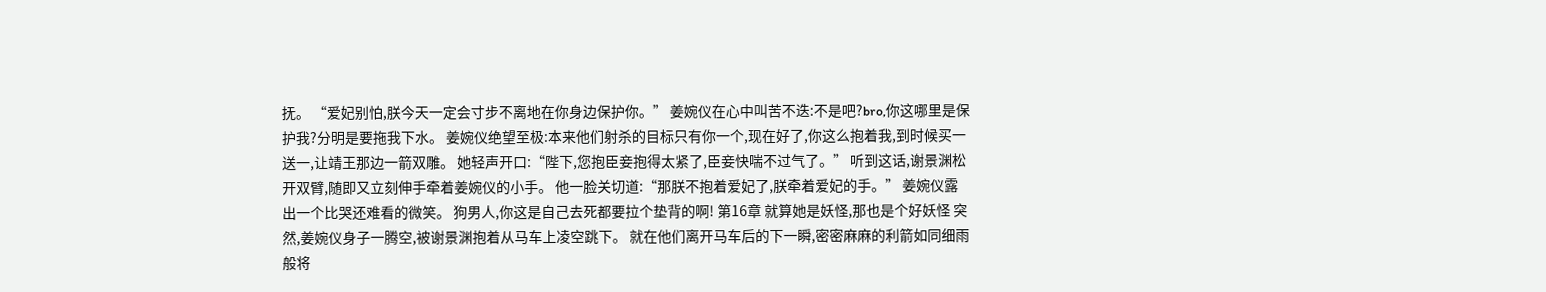抚。 “爱妃别怕,朕今天一定会寸步不离地在你身边保护你。” 姜婉仪在心中叫苦不迭:不是吧?bro,你这哪里是保护我?分明是要拖我下水。 姜婉仪绝望至极:本来他们射杀的目标只有你一个,现在好了,你这么抱着我,到时候买一送一,让靖王那边一箭双雕。 她轻声开口:“陛下,您抱臣妾抱得太紧了,臣妾快喘不过气了。” 听到这话,谢景渊松开双臂,随即又立刻伸手牵着姜婉仪的小手。 他一脸关切道:“那朕不抱着爱妃了,朕牵着爱妃的手。” 姜婉仪露出一个比哭还难看的微笑。 狗男人,你这是自己去死都要拉个垫背的啊! 第16章 就算她是妖怪,那也是个好妖怪 突然,姜婉仪身子一腾空,被谢景渊抱着从马车上凌空跳下。 就在他们离开马车后的下一瞬,密密麻麻的利箭如同细雨般将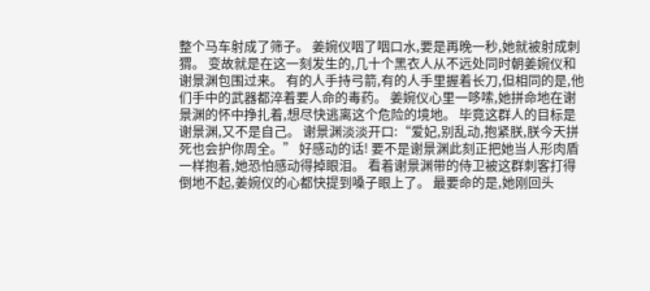整个马车射成了筛子。 姜婉仪咽了咽口水,要是再晚一秒,她就被射成刺猬。 变故就是在这一刻发生的,几十个黑衣人从不远处同时朝姜婉仪和谢景渊包围过来。 有的人手持弓箭,有的人手里握着长刀,但相同的是,他们手中的武器都淬着要人命的毒药。 姜婉仪心里一哆嗦,她拼命地在谢景渊的怀中挣扎着,想尽快逃离这个危险的境地。 毕竟这群人的目标是谢景渊,又不是自己。 谢景渊淡淡开口:“爱妃,别乱动,抱紧朕,朕今天拼死也会护你周全。” 好感动的话! 要不是谢景渊此刻正把她当人形肉盾一样抱着,她恐怕感动得掉眼泪。 看着谢景渊带的侍卫被这群刺客打得倒地不起,姜婉仪的心都快提到嗓子眼上了。 最要命的是,她刚回头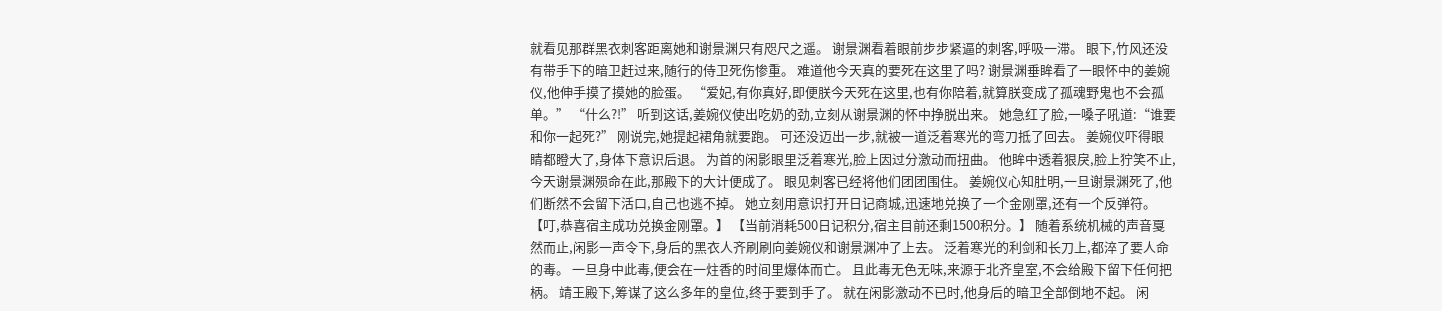就看见那群黑衣刺客距离她和谢景渊只有咫尺之遥。 谢景渊看着眼前步步紧逼的刺客,呼吸一滞。 眼下,竹风还没有带手下的暗卫赶过来,随行的侍卫死伤惨重。 难道他今天真的要死在这里了吗? 谢景渊垂眸看了一眼怀中的姜婉仪,他伸手摸了摸她的脸蛋。 “爱妃,有你真好,即便朕今天死在这里,也有你陪着,就算朕变成了孤魂野鬼也不会孤单。” “什么?!” 听到这话,姜婉仪使出吃奶的劲,立刻从谢景渊的怀中挣脱出来。 她急红了脸,一嗓子吼道:“谁要和你一起死?” 刚说完,她提起裙角就要跑。 可还没迈出一步,就被一道泛着寒光的弯刀抵了回去。 姜婉仪吓得眼睛都瞪大了,身体下意识后退。 为首的闲影眼里泛着寒光,脸上因过分激动而扭曲。 他眸中透着狠戾,脸上狞笑不止,今天谢景渊殒命在此,那殿下的大计便成了。 眼见刺客已经将他们团团围住。 姜婉仪心知肚明,一旦谢景渊死了,他们断然不会留下活口,自己也逃不掉。 她立刻用意识打开日记商城,迅速地兑换了一个金刚罩,还有一个反弹符。 【叮,恭喜宿主成功兑换金刚罩。】 【当前消耗500日记积分,宿主目前还剩1500积分。】 随着系统机械的声音戛然而止,闲影一声令下,身后的黑衣人齐刷刷向姜婉仪和谢景渊冲了上去。 泛着寒光的利剑和长刀上,都淬了要人命的毒。 一旦身中此毒,便会在一炷香的时间里爆体而亡。 且此毒无色无味,来源于北齐皇室,不会给殿下留下任何把柄。 靖王殿下,筹谋了这么多年的皇位,终于要到手了。 就在闲影激动不已时,他身后的暗卫全部倒地不起。 闲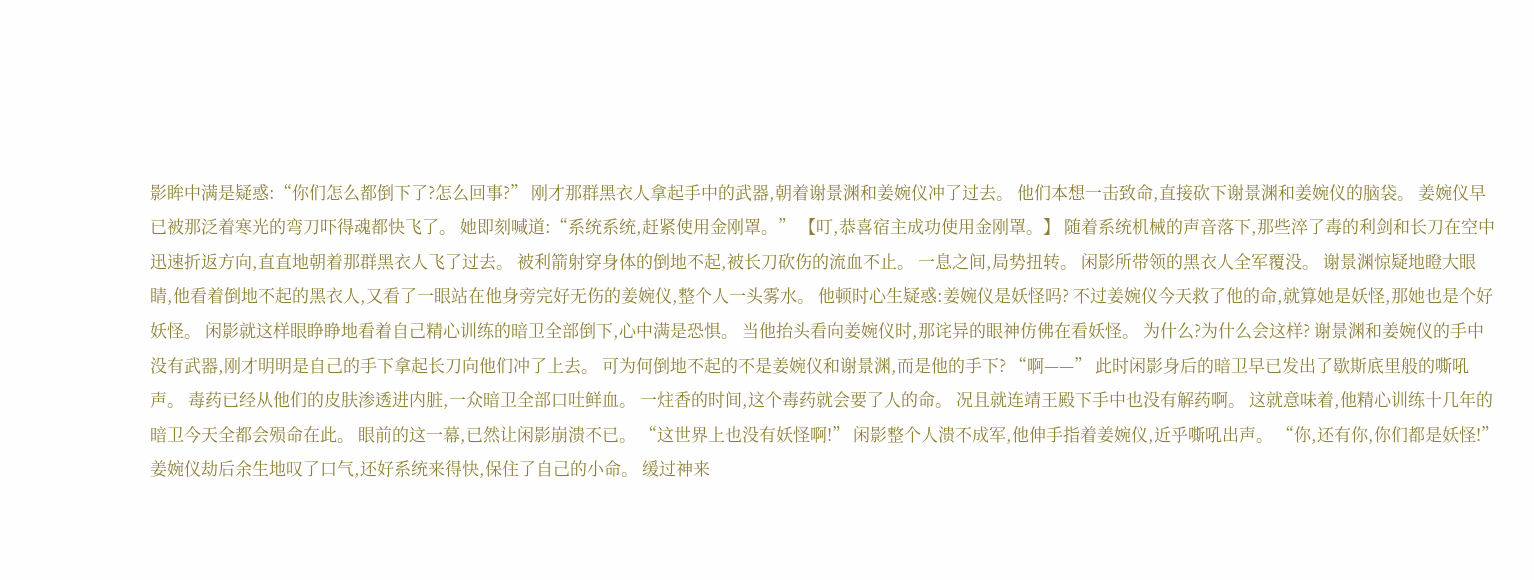影眸中满是疑惑:“你们怎么都倒下了?怎么回事?” 刚才那群黑衣人拿起手中的武器,朝着谢景渊和姜婉仪冲了过去。 他们本想一击致命,直接砍下谢景渊和姜婉仪的脑袋。 姜婉仪早已被那泛着寒光的弯刀吓得魂都快飞了。 她即刻喊道:“系统系统,赶紧使用金刚罩。” 【叮,恭喜宿主成功使用金刚罩。】 随着系统机械的声音落下,那些淬了毒的利剑和长刀在空中迅速折返方向,直直地朝着那群黑衣人飞了过去。 被利箭射穿身体的倒地不起,被长刀砍伤的流血不止。 一息之间,局势扭转。 闲影所带领的黑衣人全军覆没。 谢景渊惊疑地瞪大眼睛,他看着倒地不起的黑衣人,又看了一眼站在他身旁完好无伤的姜婉仪,整个人一头雾水。 他顿时心生疑惑:姜婉仪是妖怪吗? 不过姜婉仪今天救了他的命,就算她是妖怪,那她也是个好妖怪。 闲影就这样眼睁睁地看着自己精心训练的暗卫全部倒下,心中满是恐惧。 当他抬头看向姜婉仪时,那诧异的眼神仿佛在看妖怪。 为什么?为什么会这样? 谢景渊和姜婉仪的手中没有武器,刚才明明是自己的手下拿起长刀向他们冲了上去。 可为何倒地不起的不是姜婉仪和谢景渊,而是他的手下? “啊——” 此时闲影身后的暗卫早已发出了歇斯底里般的嘶吼声。 毒药已经从他们的皮肤渗透进内脏,一众暗卫全部口吐鲜血。 一炷香的时间,这个毒药就会要了人的命。 况且就连靖王殿下手中也没有解药啊。 这就意味着,他精心训练十几年的暗卫今天全都会殒命在此。 眼前的这一幕,已然让闲影崩溃不已。 “这世界上也没有妖怪啊!” 闲影整个人溃不成军,他伸手指着姜婉仪,近乎嘶吼出声。 “你,还有你,你们都是妖怪!” 姜婉仪劫后余生地叹了口气,还好系统来得快,保住了自己的小命。 缓过神来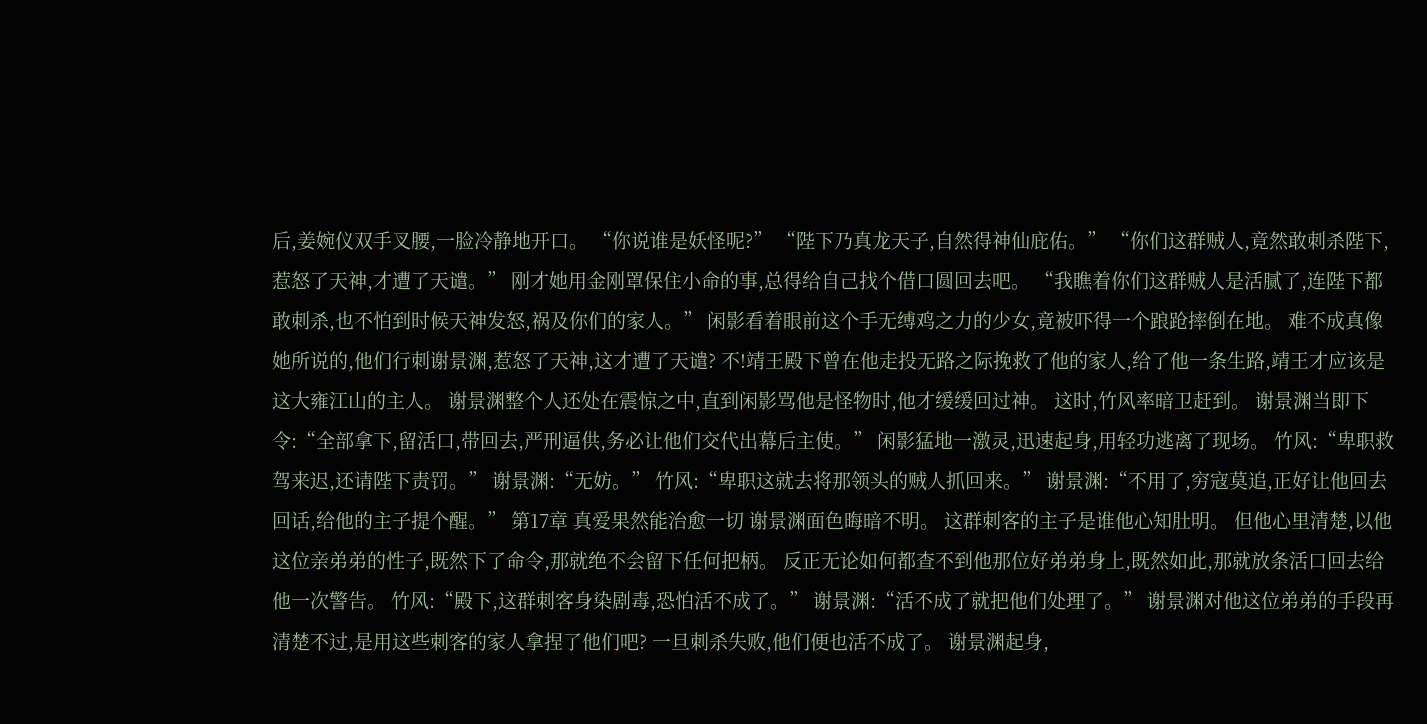后,姜婉仪双手叉腰,一脸冷静地开口。 “你说谁是妖怪呢?” “陛下乃真龙天子,自然得神仙庇佑。” “你们这群贼人,竟然敢刺杀陛下,惹怒了天神,才遭了天谴。” 刚才她用金刚罩保住小命的事,总得给自己找个借口圆回去吧。 “我瞧着你们这群贼人是活腻了,连陛下都敢刺杀,也不怕到时候天神发怒,祸及你们的家人。” 闲影看着眼前这个手无缚鸡之力的少女,竟被吓得一个踉跄摔倒在地。 难不成真像她所说的,他们行刺谢景渊,惹怒了天神,这才遭了天谴? 不!靖王殿下曾在他走投无路之际挽救了他的家人,给了他一条生路,靖王才应该是这大雍江山的主人。 谢景渊整个人还处在震惊之中,直到闲影骂他是怪物时,他才缓缓回过神。 这时,竹风率暗卫赶到。 谢景渊当即下令:“全部拿下,留活口,带回去,严刑逼供,务必让他们交代出幕后主使。” 闲影猛地一激灵,迅速起身,用轻功逃离了现场。 竹风:“卑职救驾来迟,还请陛下责罚。” 谢景渊:“无妨。” 竹风:“卑职这就去将那领头的贼人抓回来。” 谢景渊:“不用了,穷寇莫追,正好让他回去回话,给他的主子提个醒。” 第17章 真爱果然能治愈一切 谢景渊面色晦暗不明。 这群刺客的主子是谁他心知肚明。 但他心里清楚,以他这位亲弟弟的性子,既然下了命令,那就绝不会留下任何把柄。 反正无论如何都查不到他那位好弟弟身上,既然如此,那就放条活口回去给他一次警告。 竹风:“殿下,这群刺客身染剧毒,恐怕活不成了。” 谢景渊:“活不成了就把他们处理了。” 谢景渊对他这位弟弟的手段再清楚不过,是用这些刺客的家人拿捏了他们吧? 一旦刺杀失败,他们便也活不成了。 谢景渊起身,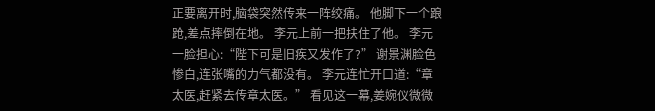正要离开时,脑袋突然传来一阵绞痛。 他脚下一个踉跄,差点摔倒在地。 李元上前一把扶住了他。 李元一脸担心:“陛下可是旧疾又发作了?” 谢景渊脸色惨白,连张嘴的力气都没有。 李元连忙开口道:“章太医,赶紧去传章太医。” 看见这一幕,姜婉仪微微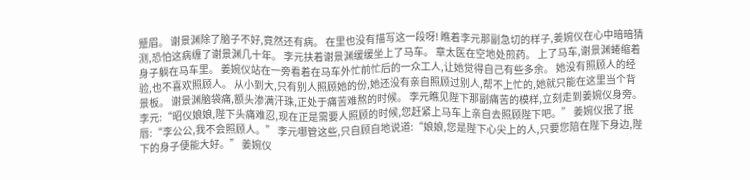蹙眉。 谢景渊除了脑子不好,竟然还有病。 在里也没有描写这一段呀! 瞧着李元那副急切的样子,姜婉仪在心中暗暗猜测,恐怕这病缠了谢景渊几十年。 李元扶着谢景渊缓缓坐上了马车。 章太医在空地处煎药。 上了马车,谢景渊蜷缩着身子躺在马车里。 姜婉仪站在一旁看着在马车外忙前忙后的一众工人,让她觉得自己有些多余。 她没有照顾人的经验,也不喜欢照顾人。 从小到大,只有别人照顾她的份,她还没有亲自照顾过别人,帮不上忙的,她就只能在这里当个背景板。 谢景渊脑袋痛,额头渗满汗珠,正处于痛苦难熬的时候。 李元瞧见陛下那副痛苦的模样,立刻走到姜婉仪身旁。 李元:“昭仪娘娘,陛下头痛难忍,现在正是需要人照顾的时候,您赶紧上马车上亲自去照顾陛下吧。” 姜婉仪抿了抿唇:“李公公,我不会照顾人。” 李元哪管这些,只自顾自地说道:“娘娘,您是陛下心尖上的人,只要您陪在陛下身边,陛下的身子便能大好。” 姜婉仪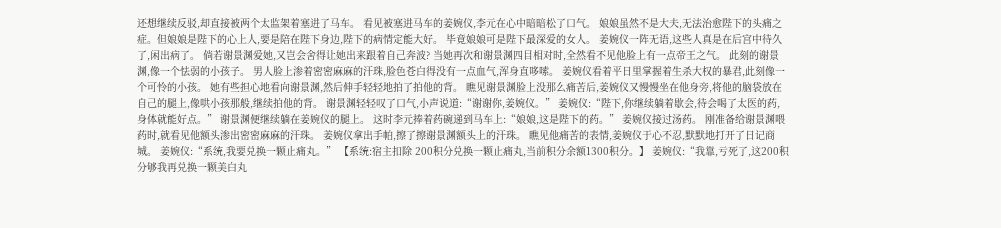还想继续反驳,却直接被两个太监架着塞进了马车。 看见被塞进马车的姜婉仪,李元在心中暗暗松了口气。 娘娘虽然不是大夫,无法治愈陛下的头痛之症。但娘娘是陛下的心上人,要是陪在陛下身边,陛下的病情定能大好。 毕竟娘娘可是陛下最深爱的女人。 姜婉仪一阵无语,这些人真是在后宫中待久了,闲出病了。 倘若谢景渊爱她,又岂会舍得让她出来跟着自己奔波? 当她再次和谢景渊四目相对时,全然看不见他脸上有一点帝王之气。 此刻的谢景渊,像一个怯弱的小孩子。 男人脸上渗着密密麻麻的汗珠,脸色苍白得没有一点血气,浑身直哆嗦。 姜婉仪看着平日里掌握着生杀大权的暴君,此刻像一个可怜的小孩。 她有些担心地看向谢景渊,然后伸手轻轻地拍了拍他的背。 瞧见谢景渊脸上没那么痛苦后,姜婉仪又慢慢坐在他身旁,将他的脑袋放在自己的腿上,像哄小孩那般,继续拍他的背。 谢景渊轻轻叹了口气,小声说道:“谢谢你,姜婉仪。” 姜婉仪:“陛下,你继续躺着歇会,待会喝了太医的药,身体就能好点。” 谢景渊便继续躺在姜婉仪的腿上。 这时李元捧着药碗递到马车上:“娘娘,这是陛下的药。” 姜婉仪接过汤药。 刚准备给谢景渊喂药时,就看见他额头渗出密密麻麻的汗珠。 姜婉仪拿出手帕,擦了擦谢景渊额头上的汗珠。 瞧见他痛苦的表情,姜婉仪于心不忍,默默地打开了日记商城。 姜婉仪:“系统,我要兑换一颗止痛丸。” 【系统:宿主扣除 200积分兑换一颗止痛丸,当前积分余额1300积分。】 姜婉仪:“我靠,亏死了,这200积分够我再兑换一颗美白丸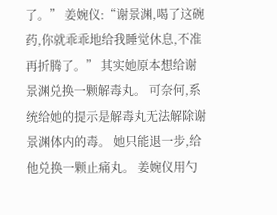了。” 姜婉仪:“谢景渊,喝了这碗药,你就乖乖地给我睡觉休息,不准再折腾了。” 其实她原本想给谢景渊兑换一颗解毒丸。 可奈何,系统给她的提示是解毒丸无法解除谢景渊体内的毒。 她只能退一步,给他兑换一颗止痛丸。 姜婉仪用勺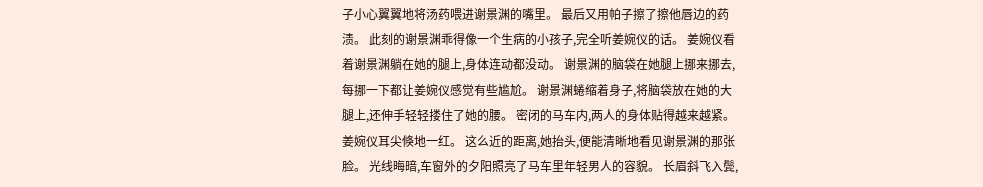子小心翼翼地将汤药喂进谢景渊的嘴里。 最后又用帕子擦了擦他唇边的药渍。 此刻的谢景渊乖得像一个生病的小孩子,完全听姜婉仪的话。 姜婉仪看着谢景渊躺在她的腿上,身体连动都没动。 谢景渊的脑袋在她腿上挪来挪去,每挪一下都让姜婉仪感觉有些尴尬。 谢景渊蜷缩着身子,将脑袋放在她的大腿上,还伸手轻轻搂住了她的腰。 密闭的马车内,两人的身体贴得越来越紧。 姜婉仪耳尖倏地一红。 这么近的距离,她抬头,便能清晰地看见谢景渊的那张脸。 光线晦暗,车窗外的夕阳照亮了马车里年轻男人的容貌。 长眉斜飞入鬓,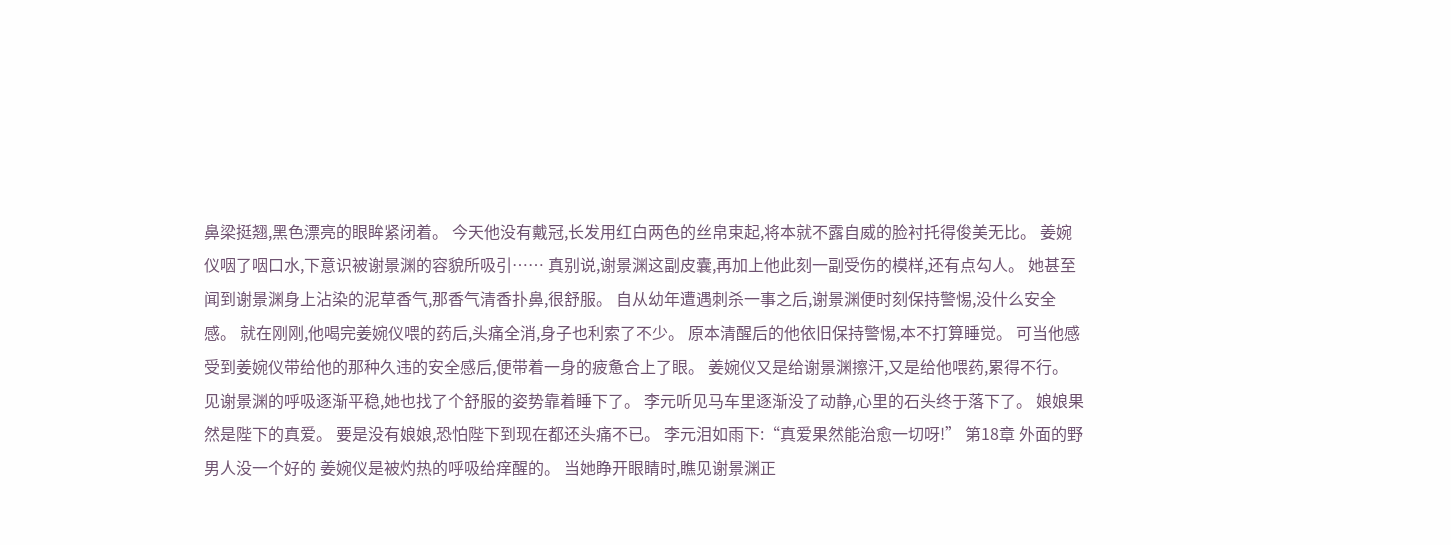鼻梁挺翘,黑色漂亮的眼眸紧闭着。 今天他没有戴冠,长发用红白两色的丝帛束起,将本就不露自威的脸衬托得俊美无比。 姜婉仪咽了咽口水,下意识被谢景渊的容貌所吸引…… 真别说,谢景渊这副皮囊,再加上他此刻一副受伤的模样,还有点勾人。 她甚至闻到谢景渊身上沾染的泥草香气,那香气清香扑鼻,很舒服。 自从幼年遭遇刺杀一事之后,谢景渊便时刻保持警惕,没什么安全感。 就在刚刚,他喝完姜婉仪喂的药后,头痛全消,身子也利索了不少。 原本清醒后的他依旧保持警惕,本不打算睡觉。 可当他感受到姜婉仪带给他的那种久违的安全感后,便带着一身的疲惫合上了眼。 姜婉仪又是给谢景渊擦汗,又是给他喂药,累得不行。 见谢景渊的呼吸逐渐平稳,她也找了个舒服的姿势靠着睡下了。 李元听见马车里逐渐没了动静,心里的石头终于落下了。 娘娘果然是陛下的真爱。 要是没有娘娘,恐怕陛下到现在都还头痛不已。 李元泪如雨下:“真爱果然能治愈一切呀!” 第18章 外面的野男人没一个好的 姜婉仪是被灼热的呼吸给痒醒的。 当她睁开眼睛时,瞧见谢景渊正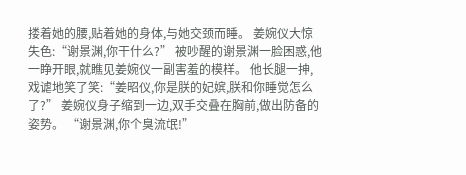搂着她的腰,贴着她的身体,与她交颈而睡。 姜婉仪大惊失色:“谢景渊,你干什么?” 被吵醒的谢景渊一脸困惑,他一睁开眼,就瞧见姜婉仪一副害羞的模样。 他长腿一抻,戏谑地笑了笑:“姜昭仪,你是朕的妃嫔,朕和你睡觉怎么了?” 姜婉仪身子缩到一边,双手交叠在胸前,做出防备的姿势。 “谢景渊,你个臭流氓!”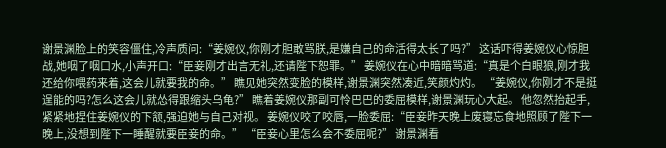谢景渊脸上的笑容僵住,冷声质问:“姜婉仪,你刚才胆敢骂朕,是嫌自己的命活得太长了吗?” 这话吓得姜婉仪心惊胆战,她咽了咽口水,小声开口:“臣妾刚才出言无礼,还请陛下恕罪。” 姜婉仪在心中暗暗骂道:“真是个白眼狼,刚才我还给你喂药来着,这会儿就要我的命。” 瞧见她突然变脸的模样,谢景渊突然凑近,笑颜灼灼。 “姜婉仪,你刚才不是挺逞能的吗?怎么这会儿就怂得跟缩头乌龟?” 瞧着姜婉仪那副可怜巴巴的委屈模样,谢景渊玩心大起。 他忽然抬起手,紧紧地捏住姜婉仪的下颔,强迫她与自己对视。 姜婉仪咬了咬唇,一脸委屈:“臣妾昨天晚上废寝忘食地照顾了陛下一晚上,没想到陛下一睡醒就要臣妾的命。” “臣妾心里怎么会不委屈呢?” 谢景渊看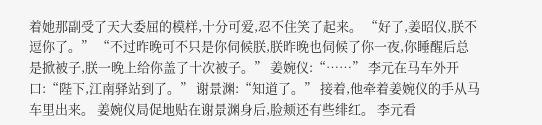着她那副受了天大委屈的模样,十分可爱,忍不住笑了起来。 “好了,姜昭仪,朕不逗你了。” “不过昨晚可不只是你伺候朕,朕昨晚也伺候了你一夜,你睡醒后总是掀被子,朕一晚上给你盖了十次被子。” 姜婉仪:“……” 李元在马车外开口:“陛下,江南驿站到了。” 谢景渊:“知道了。” 接着,他牵着姜婉仪的手从马车里出来。 姜婉仪局促地贴在谢景渊身后,脸颊还有些绯红。 李元看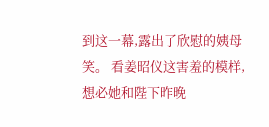到这一幕,露出了欣慰的姨母笑。 看姜昭仪这害羞的模样,想必她和陛下昨晚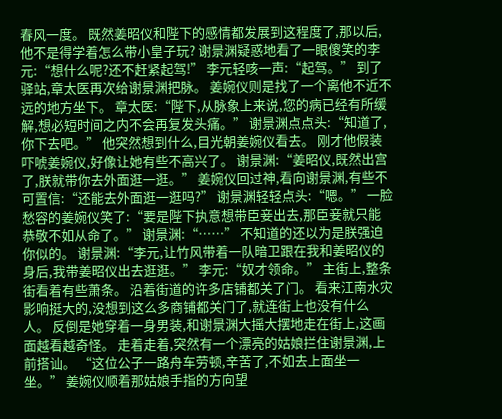春风一度。 既然姜昭仪和陛下的感情都发展到这程度了,那以后,他不是得学着怎么带小皇子玩? 谢景渊疑惑地看了一眼傻笑的李元:“想什么呢?还不赶紧起驾!” 李元轻咳一声:“起驾。” 到了驿站,章太医再次给谢景渊把脉。 姜婉仪则是找了一个离他不近不远的地方坐下。 章太医:“陛下,从脉象上来说,您的病已经有所缓解,想必短时间之内不会再复发头痛。” 谢景渊点点头:“知道了,你下去吧。” 他突然想到什么,目光朝姜婉仪看去。 刚才他假装吓唬姜婉仪,好像让她有些不高兴了。 谢景渊:“姜昭仪,既然出宫了,朕就带你去外面逛一逛。” 姜婉仪回过神,看向谢景渊,有些不可置信:“还能去外面逛一逛吗?” 谢景渊轻轻点头:“嗯。” 一脸愁容的姜婉仪笑了:“要是陛下执意想带臣妾出去,那臣妾就只能恭敬不如从命了。” 谢景渊:“……” 不知道的还以为是朕强迫你似的。 谢景渊:“李元,让竹风带着一队暗卫跟在我和姜昭仪的身后,我带姜昭仪出去逛逛。” 李元:“奴才领命。” 主街上,整条街看着有些萧条。 沿着街道的许多店铺都关了门。 看来江南水灾影响挺大的,没想到这么多商铺都关门了,就连街上也没有什么人。 反倒是她穿着一身男装,和谢景渊大摇大摆地走在街上,这画面越看越奇怪。 走着走着,突然有一个漂亮的姑娘拦住谢景渊,上前搭讪。 “这位公子一路舟车劳顿,辛苦了,不如去上面坐一坐。” 姜婉仪顺着那姑娘手指的方向望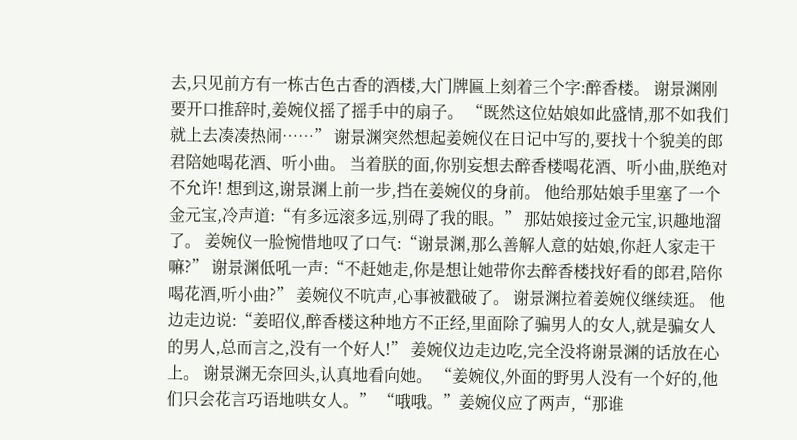去,只见前方有一栋古色古香的酒楼,大门牌匾上刻着三个字:醉香楼。 谢景渊刚要开口推辞时,姜婉仪摇了摇手中的扇子。 “既然这位姑娘如此盛情,那不如我们就上去凑凑热闹……” 谢景渊突然想起姜婉仪在日记中写的,要找十个貌美的郎君陪她喝花酒、听小曲。 当着朕的面,你别妄想去醉香楼喝花酒、听小曲,朕绝对不允许! 想到这,谢景渊上前一步,挡在姜婉仪的身前。 他给那姑娘手里塞了一个金元宝,冷声道:“有多远滚多远,别碍了我的眼。” 那姑娘接过金元宝,识趣地溜了。 姜婉仪一脸惋惜地叹了口气:“谢景渊,那么善解人意的姑娘,你赶人家走干嘛?” 谢景渊低吼一声:“不赶她走,你是想让她带你去醉香楼找好看的郎君,陪你喝花酒,听小曲?” 姜婉仪不吭声,心事被戳破了。 谢景渊拉着姜婉仪继续逛。 他边走边说:“姜昭仪,醉香楼这种地方不正经,里面除了骗男人的女人,就是骗女人的男人,总而言之,没有一个好人!” 姜婉仪边走边吃,完全没将谢景渊的话放在心上。 谢景渊无奈回头,认真地看向她。 “姜婉仪,外面的野男人没有一个好的,他们只会花言巧语地哄女人。” “哦哦。”姜婉仪应了两声,“那谁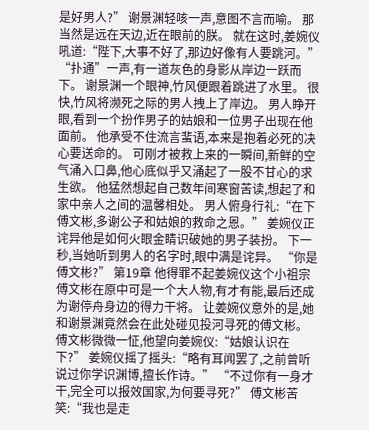是好男人?” 谢景渊轻咳一声,意图不言而喻。 那当然是远在天边,近在眼前的朕。 就在这时,姜婉仪吼道:“陛下,大事不好了,那边好像有人要跳河。” “扑通”一声,有一道灰色的身影从岸边一跃而下。 谢景渊一个眼神,竹风便跟着跳进了水里。 很快,竹风将濒死之际的男人拽上了岸边。 男人睁开眼,看到一个扮作男子的姑娘和一位男子出现在他面前。 他承受不住流言蜚语,本来是抱着必死的决心要送命的。 可刚才被救上来的一瞬间,新鲜的空气涌入口鼻,他心底似乎又涌起了一股不甘心的求生欲。 他猛然想起自己数年间寒窗苦读,想起了和家中亲人之间的温馨相处。 男人俯身行礼:“在下傅文彬,多谢公子和姑娘的救命之恩。” 姜婉仪正诧异他是如何火眼金睛识破她的男子装扮。 下一秒,当她听到男人的名字时,眼中满是诧异。 “你是傅文彬?” 第19章 他得罪不起姜婉仪这个小祖宗 傅文彬在原中可是一个大人物,有才有能,最后还成为谢停舟身边的得力干将。 让姜婉仪意外的是,她和谢景渊竟然会在此处碰见投河寻死的傅文彬。 傅文彬微微一怔,他望向姜婉仪:“姑娘认识在下?” 姜婉仪摇了摇头:“略有耳闻罢了,之前曾听说过你学识渊博,擅长作诗。” “不过你有一身才干,完全可以报效国家,为何要寻死?” 傅文彬苦笑:“我也是走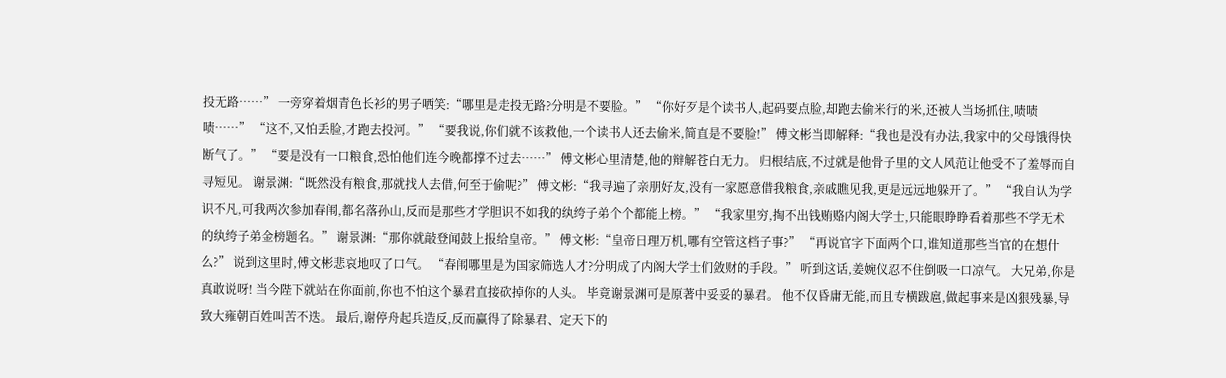投无路……” 一旁穿着烟青色长衫的男子哂笑:“哪里是走投无路?分明是不要脸。” “你好歹是个读书人,起码要点脸,却跑去偷米行的米,还被人当场抓住,啧啧啧……” “这不,又怕丢脸,才跑去投河。” “要我说,你们就不该救他,一个读书人还去偷米,简直是不要脸!” 傅文彬当即解释:“我也是没有办法,我家中的父母饿得快断气了。” “要是没有一口粮食,恐怕他们连今晚都撑不过去……” 傅文彬心里清楚,他的辩解苍白无力。 归根结底,不过就是他骨子里的文人风范让他受不了羞辱而自寻短见。 谢景渊:“既然没有粮食,那就找人去借,何至于偷呢?” 傅文彬:“我寻遍了亲朋好友,没有一家愿意借我粮食,亲戚瞧见我,更是远远地躲开了。” “我自认为学识不凡,可我两次参加春闱,都名落孙山,反而是那些才学胆识不如我的纨绔子弟个个都能上榜。” “我家里穷,掏不出钱贿赂内阁大学士,只能眼睁睁看着那些不学无术的纨绔子弟金榜题名。” 谢景渊:“那你就敲登闻鼓上报给皇帝。” 傅文彬:“皇帝日理万机,哪有空管这档子事?” “再说官字下面两个口,谁知道那些当官的在想什么?” 说到这里时,傅文彬悲哀地叹了口气。 “春闱哪里是为国家筛选人才?分明成了内阁大学士们敛财的手段。” 听到这话,姜婉仪忍不住倒吸一口凉气。 大兄弟,你是真敢说呀! 当今陛下就站在你面前,你也不怕这个暴君直接砍掉你的人头。 毕竟谢景渊可是原著中妥妥的暴君。 他不仅昏庸无能,而且专横跋扈,做起事来是凶狠残暴,导致大雍朝百姓叫苦不迭。 最后,谢停舟起兵造反,反而赢得了除暴君、定天下的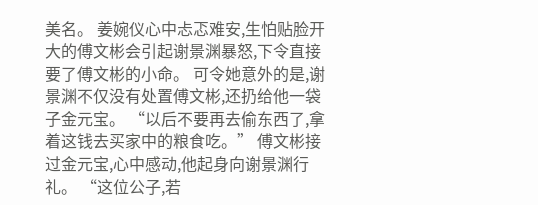美名。 姜婉仪心中忐忑难安,生怕贴脸开大的傅文彬会引起谢景渊暴怒,下令直接要了傅文彬的小命。 可令她意外的是,谢景渊不仅没有处置傅文彬,还扔给他一袋子金元宝。 “以后不要再去偷东西了,拿着这钱去买家中的粮食吃。” 傅文彬接过金元宝,心中感动,他起身向谢景渊行礼。 “这位公子,若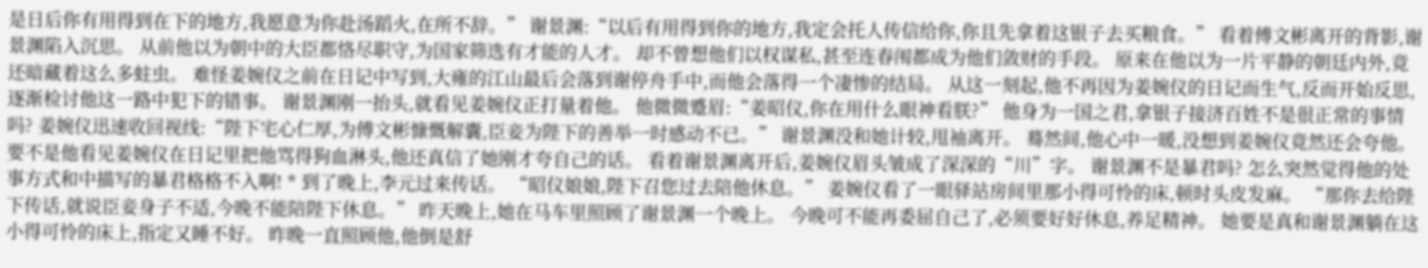是日后你有用得到在下的地方,我愿意为你赴汤蹈火,在所不辞。” 谢景渊:“以后有用得到你的地方,我定会托人传信给你,你且先拿着这银子去买粮食。” 看着傅文彬离开的背影,谢景渊陷入沉思。 从前他以为朝中的大臣都恪尽职守,为国家筛选有才能的人才。 却不曾想他们以权谋私,甚至连春闱都成为他们敛财的手段。 原来在他以为一片平静的朝廷内外,竟还暗藏着这么多蛀虫。 难怪姜婉仪之前在日记中写到,大雍的江山最后会落到谢停舟手中,而他会落得一个凄惨的结局。 从这一刻起,他不再因为姜婉仪的日记而生气,反而开始反思,逐渐检讨他这一路中犯下的错事。 谢景渊刚一抬头,就看见姜婉仪正打量着他。 他微微蹙眉:“姜昭仪,你在用什么眼神看朕?” 他身为一国之君,拿银子接济百姓不是很正常的事情吗? 姜婉仪迅速收回视线:“陛下宅心仁厚,为傅文彬慷慨解囊,臣妾为陛下的善举一时感动不已。” 谢景渊没和她计较,甩袖离开。 蓦然间,他心中一暖,没想到姜婉仪竟然还会夸他。 要不是他看见姜婉仪在日记里把他骂得狗血淋头,他还真信了她刚才夸自己的话。 看着谢景渊离开后,姜婉仪眉头皱成了深深的“川”字。 谢景渊不是暴君吗? 怎么突然觉得他的处事方式和中描写的暴君格格不入啊! * 到了晚上,李元过来传话。 “昭仪娘娘,陛下召您过去陪他休息。” 姜婉仪看了一眼驿站房间里那小得可怜的床,顿时头皮发麻。 “那你去给陛下传话,就说臣妾身子不适,今晚不能陪陛下休息。” 昨天晚上,她在马车里照顾了谢景渊一个晚上。 今晚可不能再委屈自己了,必须要好好休息,养足精神。 她要是真和谢景渊躺在这小得可怜的床上,指定又睡不好。 昨晚一直照顾他,他倒是舒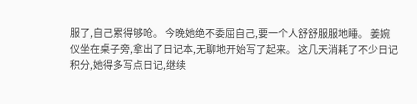服了,自己累得够呛。 今晚她绝不委屈自己,要一个人舒舒服服地睡。 姜婉仪坐在桌子旁,拿出了日记本,无聊地开始写了起来。 这几天消耗了不少日记积分,她得多写点日记,继续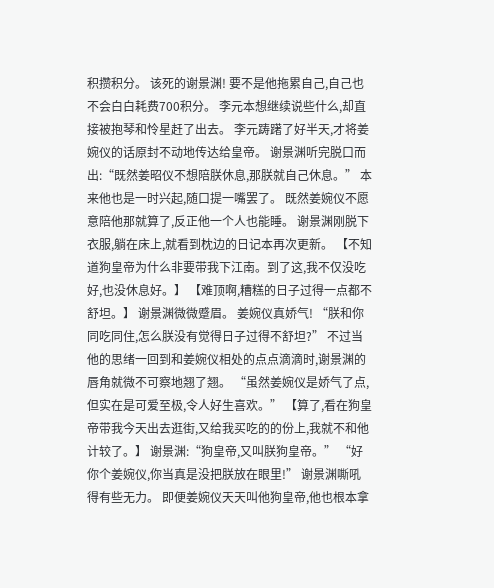积攒积分。 该死的谢景渊! 要不是他拖累自己,自己也不会白白耗费700积分。 李元本想继续说些什么,却直接被抱琴和怜星赶了出去。 李元踌躇了好半天,才将姜婉仪的话原封不动地传达给皇帝。 谢景渊听完脱口而出:“既然姜昭仪不想陪朕休息,那朕就自己休息。” 本来他也是一时兴起,随口提一嘴罢了。 既然姜婉仪不愿意陪他那就算了,反正他一个人也能睡。 谢景渊刚脱下衣服,躺在床上,就看到枕边的日记本再次更新。 【不知道狗皇帝为什么非要带我下江南。到了这,我不仅没吃好,也没休息好。】 【难顶啊,糟糕的日子过得一点都不舒坦。】 谢景渊微微蹙眉。 姜婉仪真娇气! “朕和你同吃同住,怎么朕没有觉得日子过得不舒坦?” 不过当他的思绪一回到和姜婉仪相处的点点滴滴时,谢景渊的唇角就微不可察地翘了翘。 “虽然姜婉仪是娇气了点,但实在是可爱至极,令人好生喜欢。” 【算了,看在狗皇帝带我今天出去逛街,又给我买吃的的份上,我就不和他计较了。】 谢景渊:“狗皇帝,又叫朕狗皇帝。” “好你个姜婉仪,你当真是没把朕放在眼里!” 谢景渊嘶吼得有些无力。 即便姜婉仪天天叫他狗皇帝,他也根本拿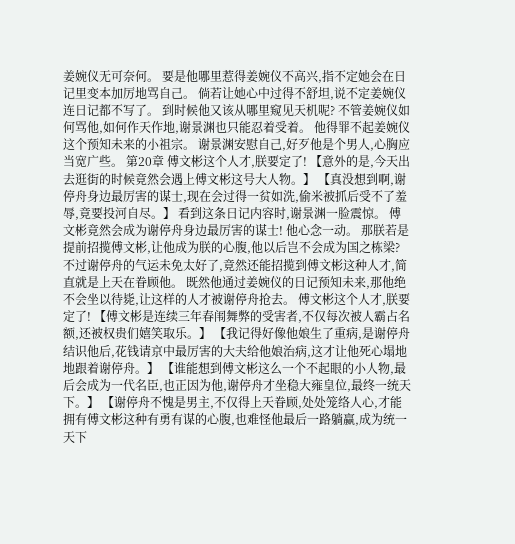姜婉仪无可奈何。 要是他哪里惹得姜婉仪不高兴,指不定她会在日记里变本加厉地骂自己。 倘若让她心中过得不舒坦,说不定姜婉仪连日记都不写了。 到时候他又该从哪里窥见天机呢? 不管姜婉仪如何骂他,如何作天作地,谢景渊也只能忍着受着。 他得罪不起姜婉仪这个预知未来的小祖宗。 谢景渊安慰自己,好歹他是个男人,心胸应当宽广些。 第20章 傅文彬这个人才,朕要定了! 【意外的是,今天出去逛街的时候竟然会遇上傅文彬这号大人物。】 【真没想到啊,谢停舟身边最厉害的谋士,现在会过得一贫如洗,偷米被抓后受不了羞辱,竟要投河自尽。】 看到这条日记内容时,谢景渊一脸震惊。 傅文彬竟然会成为谢停舟身边最厉害的谋士! 他心念一动。 那朕若是提前招揽傅文彬,让他成为朕的心腹,他以后岂不会成为国之栋梁? 不过谢停舟的气运未免太好了,竟然还能招揽到傅文彬这种人才,简直就是上天在眷顾他。 既然他通过姜婉仪的日记预知未来,那他绝不会坐以待毙,让这样的人才被谢停舟抢去。 傅文彬这个人才,朕要定了! 【傅文彬是连续三年春闱舞弊的受害者,不仅每次被人霸占名额,还被权贵们嬉笑取乐。】 【我记得好像他娘生了重病,是谢停舟结识他后,花钱请京中最厉害的大夫给他娘治病,这才让他死心塌地地跟着谢停舟。】 【谁能想到傅文彬这么一个不起眼的小人物,最后会成为一代名臣,也正因为他,谢停舟才坐稳大雍皇位,最终一统天下。】 【谢停舟不愧是男主,不仅得上天眷顾,处处笼络人心,才能拥有傅文彬这种有勇有谋的心腹,也难怪他最后一路躺赢,成为统一天下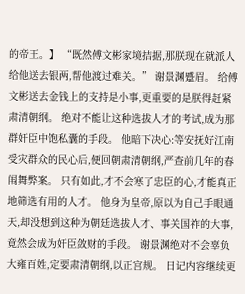的帝王。】 “既然傅文彬家境拮据,那朕现在就派人给他送去银两,帮他渡过难关。” 谢景渊蹙眉。 给傅文彬送去金钱上的支持是小事,更重要的是朕得赶紧肃清朝纲。 绝对不能让这种选拔人才的考试,成为那群奸臣中饱私囊的手段。 他暗下决心:等安抚好江南受灾群众的民心后,便回朝肃清朝纲,严查前几年的春闱舞弊案。 只有如此,才不会寒了忠臣的心,才能真正地筛选有用的人才。 他身为皇帝,原以为自己手眼通天,却没想到这种为朝廷选拔人才、事关国祚的大事,竟然会成为奸臣敛财的手段。 谢景渊绝对不会辜负大雍百姓,定要肃清朝纲,以正宫规。 日记内容继续更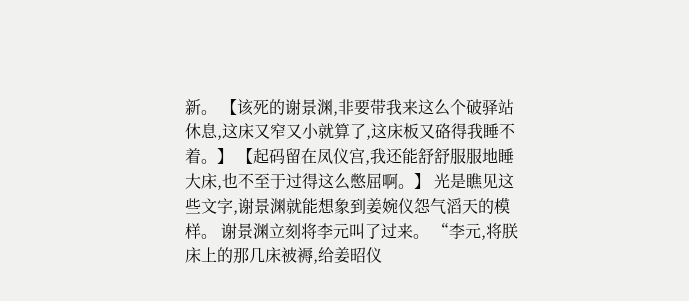新。 【该死的谢景渊,非要带我来这么个破驿站休息,这床又窄又小就算了,这床板又硌得我睡不着。】 【起码留在凤仪宫,我还能舒舒服服地睡大床,也不至于过得这么憋屈啊。】 光是瞧见这些文字,谢景渊就能想象到姜婉仪怨气滔天的模样。 谢景渊立刻将李元叫了过来。 “李元,将朕床上的那几床被褥,给姜昭仪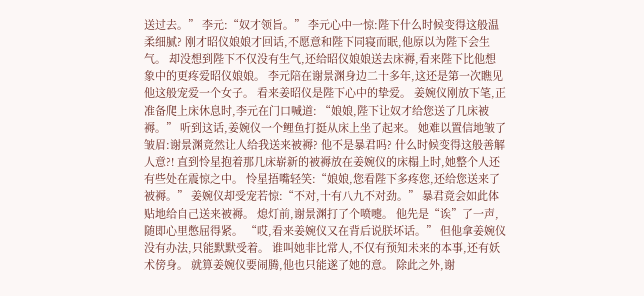送过去。” 李元:“奴才领旨。” 李元心中一惊:陛下什么时候变得这般温柔细腻? 刚才昭仪娘娘才回话,不愿意和陛下同寝而眠,他原以为陛下会生气。 却没想到陛下不仅没有生气,还给昭仪娘娘送去床褥,看来陛下比他想象中的更疼爱昭仪娘娘。 李元陪在谢景渊身边二十多年,这还是第一次瞧见他这般宠爱一个女子。 看来姜昭仪是陛下心中的挚爱。 姜婉仪刚放下笔,正准备爬上床休息时,李元在门口喊道: “娘娘,陛下让奴才给您送了几床被褥。” 听到这话,姜婉仪一个鲤鱼打挺从床上坐了起来。 她难以置信地皱了皱眉:谢景渊竟然让人给我送来被褥? 他不是暴君吗? 什么时候变得这般善解人意?! 直到怜星抱着那几床崭新的被褥放在姜婉仪的床榻上时,她整个人还有些处在震惊之中。 怜星捂嘴轻笑:“娘娘,您看陛下多疼您,还给您送来了被褥。” 姜婉仪却受宠若惊:“不对,十有八九不对劲。” 暴君竟会如此体贴地给自己送来被褥。 熄灯前,谢景渊打了个喷嚏。 他先是“诶”了一声,随即心里憋屈得紧。 “哎,看来姜婉仪又在背后说朕坏话。” 但他拿姜婉仪没有办法,只能默默受着。 谁叫她非比常人,不仅有预知未来的本事,还有妖术傍身。 就算姜婉仪要闹腾,他也只能遂了她的意。 除此之外,谢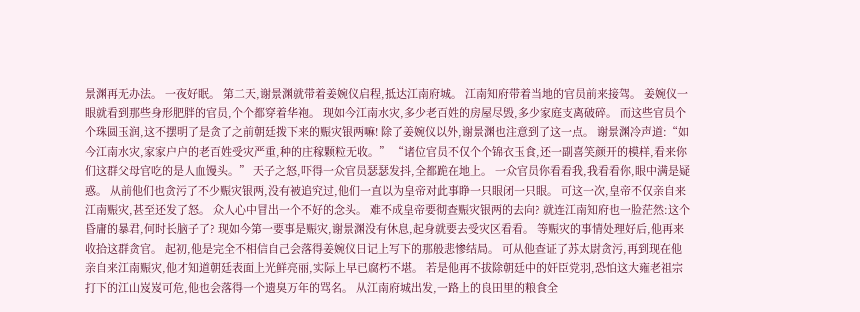景渊再无办法。 一夜好眠。 第二天,谢景渊就带着姜婉仪启程,抵达江南府城。 江南知府带着当地的官员前来接驾。 姜婉仪一眼就看到那些身形肥胖的官员,个个都穿着华袍。 现如今江南水灾,多少老百姓的房屋尽毁,多少家庭支离破碎。 而这些官员个个珠圆玉润,这不摆明了是贪了之前朝廷拨下来的赈灾银两嘛! 除了姜婉仪以外,谢景渊也注意到了这一点。 谢景渊冷声道:“如今江南水灾,家家户户的老百姓受灾严重,种的庄稼颗粒无收。” “诸位官员不仅个个锦衣玉食,还一副喜笑颜开的模样,看来你们这群父母官吃的是人血馒头。” 天子之怒,吓得一众官员瑟瑟发抖,全都跪在地上。 一众官员你看看我,我看看你,眼中满是疑惑。 从前他们也贪污了不少赈灾银两,没有被追究过,他们一直以为皇帝对此事睁一只眼闭一只眼。 可这一次,皇帝不仅亲自来江南赈灾,甚至还发了怒。 众人心中冒出一个不好的念头。 难不成皇帝要彻查赈灾银两的去向? 就连江南知府也一脸茫然:这个昏庸的暴君,何时长脑子了? 现如今第一要事是赈灾,谢景渊没有休息,起身就要去受灾区看看。 等赈灾的事情处理好后,他再来收拾这群贪官。 起初,他是完全不相信自己会落得姜婉仪日记上写下的那般悲惨结局。 可从他查证了苏太尉贪污,再到现在他亲自来江南赈灾,他才知道朝廷表面上光鲜亮丽,实际上早已腐朽不堪。 若是他再不拔除朝廷中的奸臣党羽,恐怕这大雍老祖宗打下的江山岌岌可危,他也会落得一个遗臭万年的骂名。 从江南府城出发,一路上的良田里的粮食全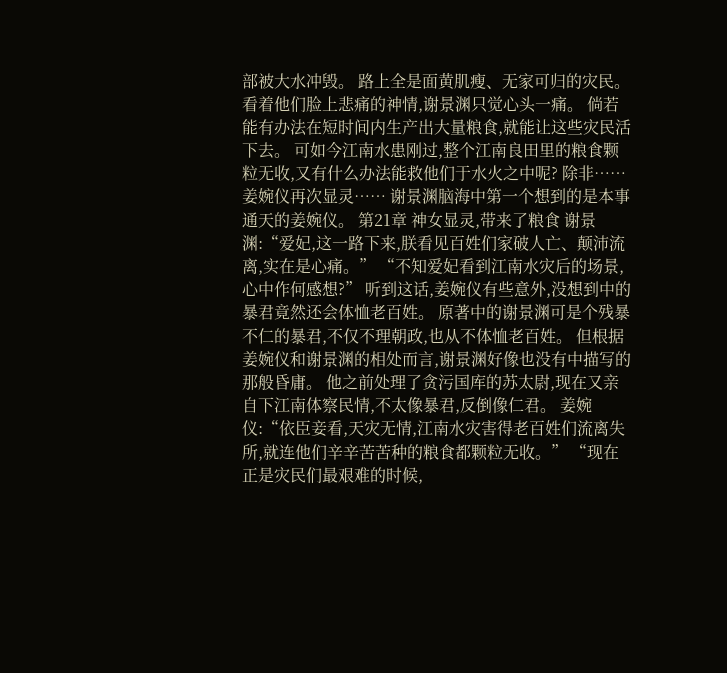部被大水冲毁。 路上全是面黄肌瘦、无家可归的灾民。 看着他们脸上悲痛的神情,谢景渊只觉心头一痛。 倘若能有办法在短时间内生产出大量粮食,就能让这些灾民活下去。 可如今江南水患刚过,整个江南良田里的粮食颗粒无收,又有什么办法能救他们于水火之中呢? 除非…… 姜婉仪再次显灵…… 谢景渊脑海中第一个想到的是本事通天的姜婉仪。 第21章 神女显灵,带来了粮食 谢景渊:“爱妃,这一路下来,朕看见百姓们家破人亡、颠沛流离,实在是心痛。” “不知爱妃看到江南水灾后的场景,心中作何感想?” 听到这话,姜婉仪有些意外,没想到中的暴君竟然还会体恤老百姓。 原著中的谢景渊可是个残暴不仁的暴君,不仅不理朝政,也从不体恤老百姓。 但根据姜婉仪和谢景渊的相处而言,谢景渊好像也没有中描写的那般昏庸。 他之前处理了贪污国库的苏太尉,现在又亲自下江南体察民情,不太像暴君,反倒像仁君。 姜婉仪:“依臣妾看,天灾无情,江南水灾害得老百姓们流离失所,就连他们辛辛苦苦种的粮食都颗粒无收。” “现在正是灾民们最艰难的时候,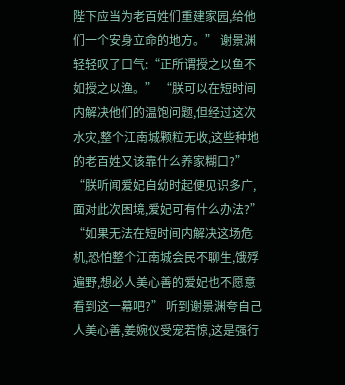陛下应当为老百姓们重建家园,给他们一个安身立命的地方。” 谢景渊轻轻叹了口气:“正所谓授之以鱼不如授之以渔。” “朕可以在短时间内解决他们的温饱问题,但经过这次水灾,整个江南城颗粒无收,这些种地的老百姓又该靠什么养家糊口?” “朕听闻爱妃自幼时起便见识多广,面对此次困境,爱妃可有什么办法?” “如果无法在短时间内解决这场危机,恐怕整个江南城会民不聊生,饿殍遍野,想必人美心善的爱妃也不愿意看到这一幕吧?” 听到谢景渊夸自己人美心善,姜婉仪受宠若惊,这是强行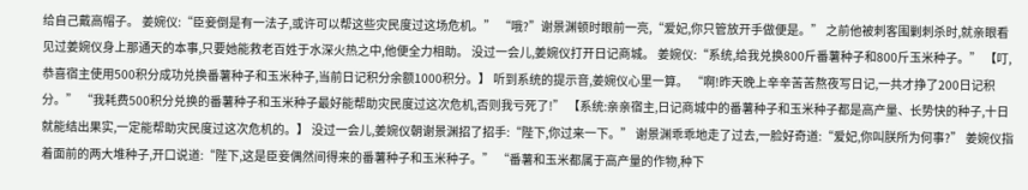给自己戴高帽子。 姜婉仪:“臣妾倒是有一法子,或许可以帮这些灾民度过这场危机。” “哦?”谢景渊顿时眼前一亮,“爱妃,你只管放开手做便是。” 之前他被刺客围剿刺杀时,就亲眼看见过姜婉仪身上那通天的本事,只要她能救老百姓于水深火热之中,他便全力相助。 没过一会儿,姜婉仪打开日记商城。 姜婉仪:“系统,给我兑换800斤番薯种子和800斤玉米种子。” 【叮,恭喜宿主使用500积分成功兑换番薯种子和玉米种子,当前日记积分余额1000积分。】 听到系统的提示音,姜婉仪心里一算。 “啊!昨天晚上辛辛苦苦熬夜写日记,一共才挣了200日记积分。” “我耗费500积分兑换的番薯种子和玉米种子最好能帮助灾民度过这次危机,否则我亏死了!” 【系统:亲亲宿主,日记商城中的番薯种子和玉米种子都是高产量、长势快的种子,十日就能结出果实,一定能帮助灾民度过这次危机的。】 没过一会儿,姜婉仪朝谢景渊招了招手:“陛下,你过来一下。” 谢景渊乖乖地走了过去,一脸好奇道:“爱妃,你叫朕所为何事?” 姜婉仪指着面前的两大堆种子,开口说道:“陛下,这是臣妾偶然间得来的番薯种子和玉米种子。” “番薯和玉米都属于高产量的作物,种下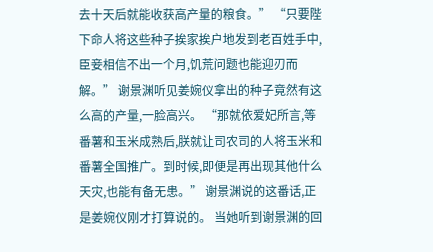去十天后就能收获高产量的粮食。” “只要陛下命人将这些种子挨家挨户地发到老百姓手中,臣妾相信不出一个月,饥荒问题也能迎刃而解。” 谢景渊听见姜婉仪拿出的种子竟然有这么高的产量,一脸高兴。 “那就依爱妃所言,等番薯和玉米成熟后,朕就让司农司的人将玉米和番薯全国推广。到时候,即便是再出现其他什么天灾,也能有备无患。” 谢景渊说的这番话,正是姜婉仪刚才打算说的。 当她听到谢景渊的回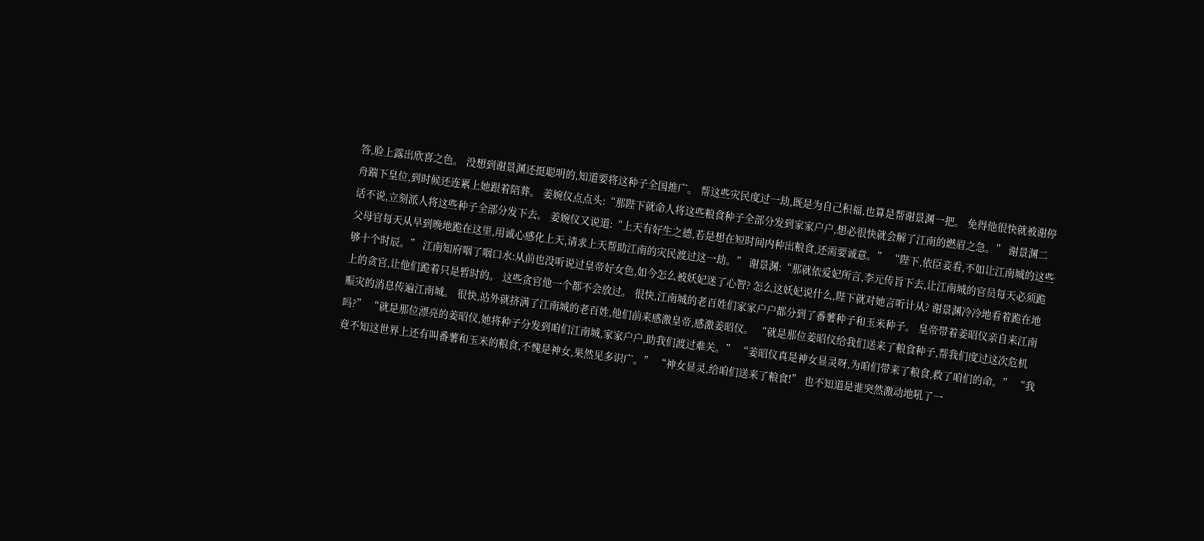答,脸上露出欣喜之色。 没想到谢景渊还挺聪明的,知道要将这种子全国推广。 帮这些灾民度过一劫,既是为自己积福,也算是帮谢景渊一把。 免得他很快就被谢停舟踹下皇位,到时候还连累上她跟着陪葬。 姜婉仪点点头:“那陛下就命人将这些粮食种子全部分发到家家户户,想必很快就会解了江南的燃眉之急。” 谢景渊二话不说,立刻派人将这些种子全部分发下去。 姜婉仪又说道:“上天有好生之德,若是想在短时间内种出粮食,还需要诚意。” “陛下,依臣妾看,不如让江南城的这些父母官每天从早到晚地跪在这里,用诚心感化上天,请求上天帮助江南的灾民渡过这一劫。” 谢景渊:“那就依爱妃所言,李元传旨下去,让江南城的官员每天必须跪够十个时辰。” 江南知府咽了咽口水:从前也没听说过皇帝好女色,如今怎么被妖妃迷了心智? 怎么这妖妃说什么,陛下就对她言听计从? 谢景渊冷冷地看着跪在地上的贪官,让他们跪着只是暂时的。 这些贪官他一个都不会放过。 很快,江南城的老百姓们家家户户都分到了番薯种子和玉米种子。 皇帝带着姜昭仪亲自来江南赈灾的消息传遍江南城。 很快,站外就挤满了江南城的老百姓,他们前来感激皇帝,感激姜昭仪。 “就是那位姜昭仪给我们送来了粮食种子,帮我们度过这次危机吗?” “就是那位漂亮的姜昭仪,她将种子分发到咱们江南城,家家户户,助我们渡过难关。” “姜昭仪真是神女显灵呀,为咱们带来了粮食,救了咱们的命。” “我竟不知这世界上还有叫番薯和玉米的粮食,不愧是神女,果然见多识广。” “神女显灵,给咱们送来了粮食!” 也不知道是谁突然激动地吼了一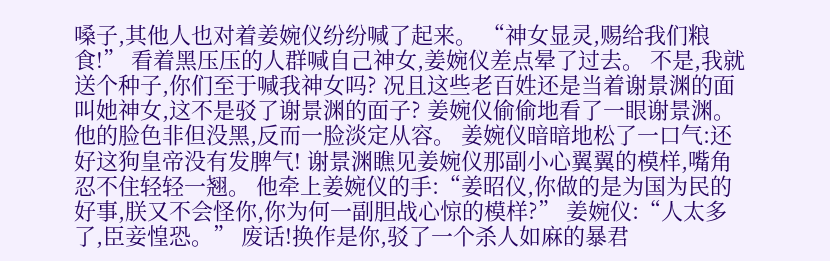嗓子,其他人也对着姜婉仪纷纷喊了起来。 “神女显灵,赐给我们粮食!” 看着黑压压的人群喊自己神女,姜婉仪差点晕了过去。 不是,我就送个种子,你们至于喊我神女吗? 况且这些老百姓还是当着谢景渊的面叫她神女,这不是驳了谢景渊的面子? 姜婉仪偷偷地看了一眼谢景渊。 他的脸色非但没黑,反而一脸淡定从容。 姜婉仪暗暗地松了一口气:还好这狗皇帝没有发脾气! 谢景渊瞧见姜婉仪那副小心翼翼的模样,嘴角忍不住轻轻一翘。 他牵上姜婉仪的手:“姜昭仪,你做的是为国为民的好事,朕又不会怪你,你为何一副胆战心惊的模样?” 姜婉仪:“人太多了,臣妾惶恐。” 废话!换作是你,驳了一个杀人如麻的暴君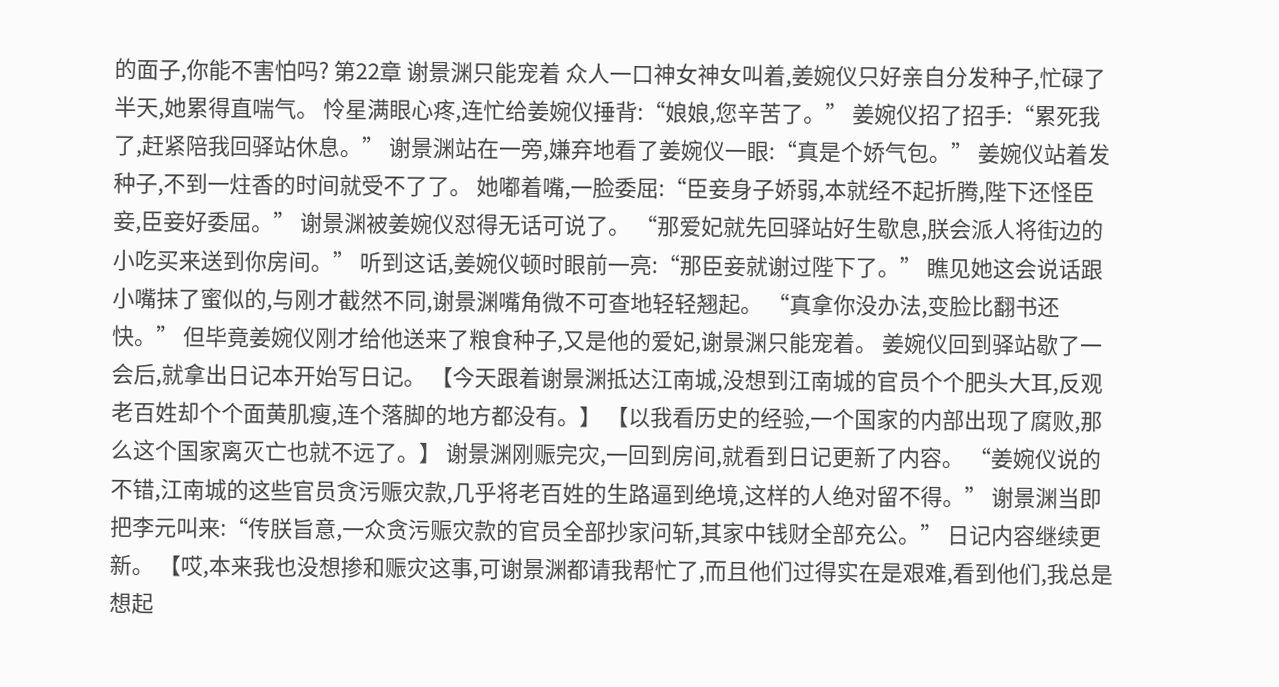的面子,你能不害怕吗? 第22章 谢景渊只能宠着 众人一口神女神女叫着,姜婉仪只好亲自分发种子,忙碌了半天,她累得直喘气。 怜星满眼心疼,连忙给姜婉仪捶背:“娘娘,您辛苦了。” 姜婉仪招了招手:“累死我了,赶紧陪我回驿站休息。” 谢景渊站在一旁,嫌弃地看了姜婉仪一眼:“真是个娇气包。” 姜婉仪站着发种子,不到一炷香的时间就受不了了。 她嘟着嘴,一脸委屈:“臣妾身子娇弱,本就经不起折腾,陛下还怪臣妾,臣妾好委屈。” 谢景渊被姜婉仪怼得无话可说了。 “那爱妃就先回驿站好生歇息,朕会派人将街边的小吃买来送到你房间。” 听到这话,姜婉仪顿时眼前一亮:“那臣妾就谢过陛下了。” 瞧见她这会说话跟小嘴抹了蜜似的,与刚才截然不同,谢景渊嘴角微不可查地轻轻翘起。 “真拿你没办法,变脸比翻书还快。” 但毕竟姜婉仪刚才给他送来了粮食种子,又是他的爱妃,谢景渊只能宠着。 姜婉仪回到驿站歇了一会后,就拿出日记本开始写日记。 【今天跟着谢景渊抵达江南城,没想到江南城的官员个个肥头大耳,反观老百姓却个个面黄肌瘦,连个落脚的地方都没有。】 【以我看历史的经验,一个国家的内部出现了腐败,那么这个国家离灭亡也就不远了。】 谢景渊刚赈完灾,一回到房间,就看到日记更新了内容。 “姜婉仪说的不错,江南城的这些官员贪污赈灾款,几乎将老百姓的生路逼到绝境,这样的人绝对留不得。” 谢景渊当即把李元叫来:“传朕旨意,一众贪污赈灾款的官员全部抄家问斩,其家中钱财全部充公。” 日记内容继续更新。 【哎,本来我也没想掺和赈灾这事,可谢景渊都请我帮忙了,而且他们过得实在是艰难,看到他们,我总是想起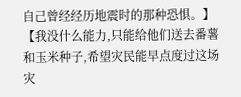自己曾经经历地震时的那种恐惧。】 【我没什么能力,只能给他们送去番薯和玉米种子,希望灾民能早点度过这场灾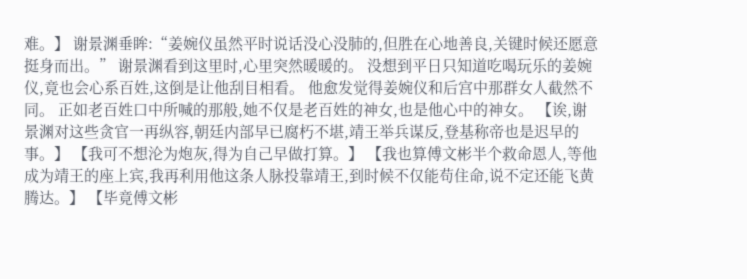难。】 谢景渊垂眸:“姜婉仪虽然平时说话没心没肺的,但胜在心地善良,关键时候还愿意挺身而出。” 谢景渊看到这里时,心里突然暖暖的。 没想到平日只知道吃喝玩乐的姜婉仪,竟也会心系百姓,这倒是让他刮目相看。 他愈发觉得姜婉仪和后宫中那群女人截然不同。 正如老百姓口中所喊的那般,她不仅是老百姓的神女,也是他心中的神女。 【诶,谢景渊对这些贪官一再纵容,朝廷内部早已腐朽不堪,靖王举兵谋反,登基称帝也是迟早的事。】 【我可不想沦为炮灰,得为自己早做打算。】 【我也算傅文彬半个救命恩人,等他成为靖王的座上宾,我再利用他这条人脉投靠靖王,到时候不仅能苟住命,说不定还能飞黄腾达。】 【毕竟傅文彬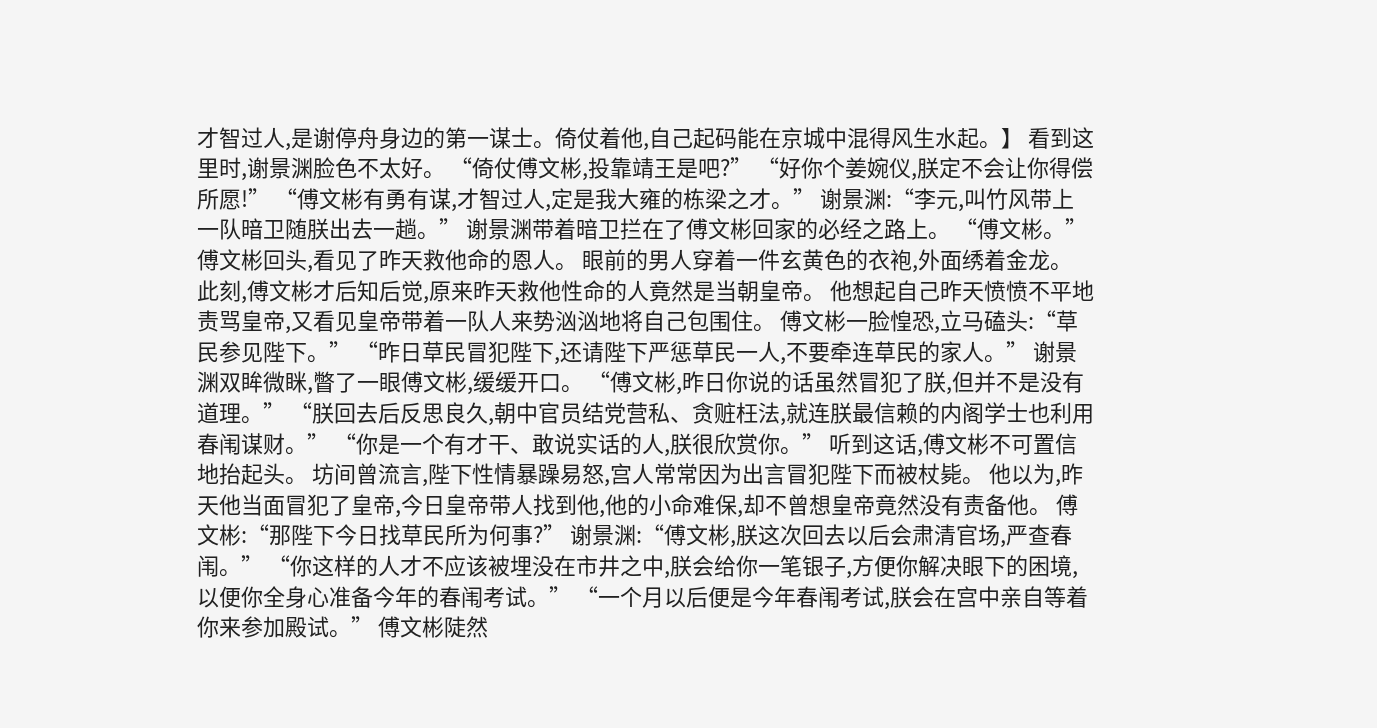才智过人,是谢停舟身边的第一谋士。倚仗着他,自己起码能在京城中混得风生水起。】 看到这里时,谢景渊脸色不太好。 “倚仗傅文彬,投靠靖王是吧?” “好你个姜婉仪,朕定不会让你得偿所愿!” “傅文彬有勇有谋,才智过人,定是我大雍的栋梁之才。” 谢景渊:“李元,叫竹风带上一队暗卫随朕出去一趟。” 谢景渊带着暗卫拦在了傅文彬回家的必经之路上。 “傅文彬。” 傅文彬回头,看见了昨天救他命的恩人。 眼前的男人穿着一件玄黄色的衣袍,外面绣着金龙。 此刻,傅文彬才后知后觉,原来昨天救他性命的人竟然是当朝皇帝。 他想起自己昨天愤愤不平地责骂皇帝,又看见皇帝带着一队人来势汹汹地将自己包围住。 傅文彬一脸惶恐,立马磕头:“草民参见陛下。” “昨日草民冒犯陛下,还请陛下严惩草民一人,不要牵连草民的家人。” 谢景渊双眸微眯,瞥了一眼傅文彬,缓缓开口。 “傅文彬,昨日你说的话虽然冒犯了朕,但并不是没有道理。” “朕回去后反思良久,朝中官员结党营私、贪赃枉法,就连朕最信赖的内阁学士也利用春闱谋财。” “你是一个有才干、敢说实话的人,朕很欣赏你。” 听到这话,傅文彬不可置信地抬起头。 坊间曾流言,陛下性情暴躁易怒,宫人常常因为出言冒犯陛下而被杖毙。 他以为,昨天他当面冒犯了皇帝,今日皇帝带人找到他,他的小命难保,却不曾想皇帝竟然没有责备他。 傅文彬:“那陛下今日找草民所为何事?” 谢景渊:“傅文彬,朕这次回去以后会肃清官场,严查春闱。” “你这样的人才不应该被埋没在市井之中,朕会给你一笔银子,方便你解决眼下的困境,以便你全身心准备今年的春闱考试。” “一个月以后便是今年春闱考试,朕会在宫中亲自等着你来参加殿试。” 傅文彬陡然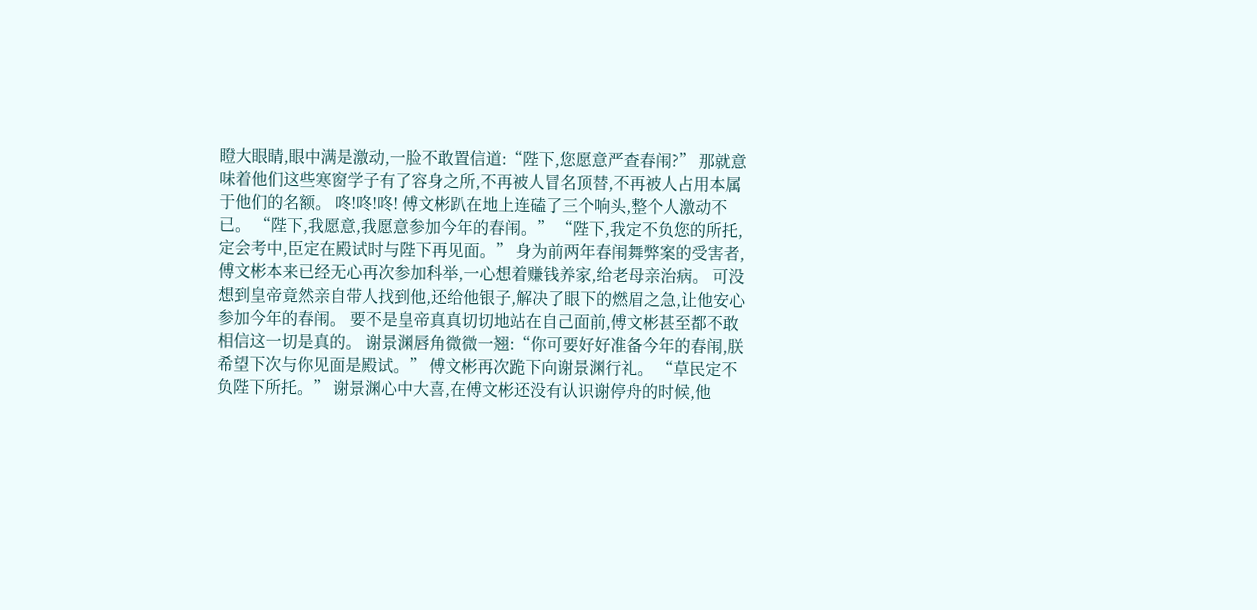瞪大眼睛,眼中满是激动,一脸不敢置信道:“陛下,您愿意严查春闱?” 那就意味着他们这些寒窗学子有了容身之所,不再被人冒名顶替,不再被人占用本属于他们的名额。 咚!咚!咚! 傅文彬趴在地上连磕了三个响头,整个人激动不已。 “陛下,我愿意,我愿意参加今年的春闱。” “陛下,我定不负您的所托,定会考中,臣定在殿试时与陛下再见面。” 身为前两年春闱舞弊案的受害者,傅文彬本来已经无心再次参加科举,一心想着赚钱养家,给老母亲治病。 可没想到皇帝竟然亲自带人找到他,还给他银子,解决了眼下的燃眉之急,让他安心参加今年的春闱。 要不是皇帝真真切切地站在自己面前,傅文彬甚至都不敢相信这一切是真的。 谢景渊唇角微微一翘:“你可要好好准备今年的春闱,朕希望下次与你见面是殿试。” 傅文彬再次跪下向谢景渊行礼。 “草民定不负陛下所托。” 谢景渊心中大喜,在傅文彬还没有认识谢停舟的时候,他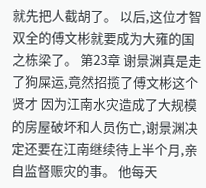就先把人截胡了。 以后,这位才智双全的傅文彬就要成为大雍的国之栋梁了。 第23章 谢景渊真是走了狗屎运,竟然招揽了傅文彬这个贤才 因为江南水灾造成了大规模的房屋破坏和人员伤亡,谢景渊决定还要在江南继续待上半个月,亲自监督赈灾的事。 他每天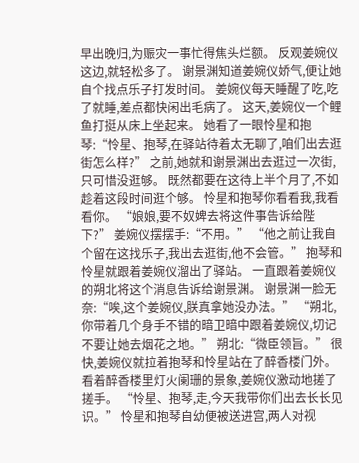早出晚归,为赈灾一事忙得焦头烂额。 反观姜婉仪这边,就轻松多了。 谢景渊知道姜婉仪娇气,便让她自个找点乐子打发时间。 姜婉仪每天睡醒了吃,吃了就睡,差点都快闲出毛病了。 这天,姜婉仪一个鲤鱼打挺从床上坐起来。 她看了一眼怜星和抱琴:“怜星、抱琴,在驿站待着太无聊了,咱们出去逛街怎么样?” 之前,她就和谢景渊出去逛过一次街,只可惜没逛够。 既然都要在这待上半个月了,不如趁着这段时间逛个够。 怜星和抱琴你看看我,我看看你。 “娘娘,要不奴婢去将这件事告诉给陛下?” 姜婉仪摆摆手:“不用。” “他之前让我自个留在这找乐子,我出去逛街,他不会管。” 抱琴和怜星就跟着姜婉仪溜出了驿站。 一直跟着姜婉仪的朔北将这个消息告诉给谢景渊。 谢景渊一脸无奈:“唉,这个姜婉仪,朕真拿她没办法。” “朔北,你带着几个身手不错的暗卫暗中跟着姜婉仪,切记不要让她去烟花之地。” 朔北:“微臣领旨。” 很快,姜婉仪就拉着抱琴和怜星站在了醉香楼门外。 看着醉香楼里灯火阑珊的景象,姜婉仪激动地搓了搓手。 “怜星、抱琴,走,今天我带你们出去长长见识。” 怜星和抱琴自幼便被送进宫,两人对视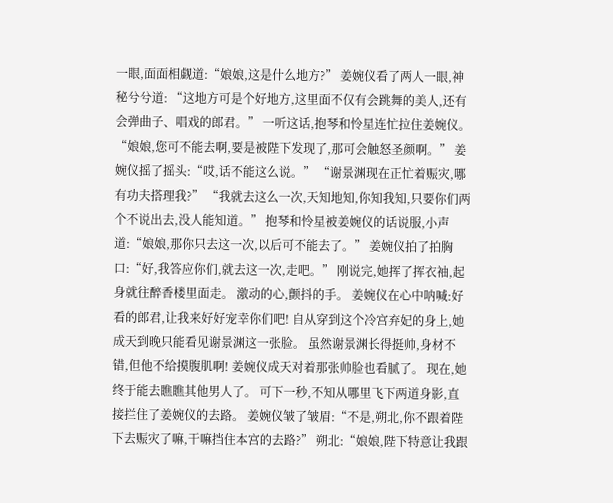一眼,面面相觑道:“娘娘,这是什么地方?” 姜婉仪看了两人一眼,神秘兮兮道: “这地方可是个好地方,这里面不仅有会跳舞的美人,还有会弹曲子、唱戏的郎君。” 一听这话,抱琴和怜星连忙拉住姜婉仪。 “娘娘,您可不能去啊,要是被陛下发现了,那可会触怒圣颜啊。” 姜婉仪摇了摇头:“哎,话不能这么说。” “谢景渊现在正忙着赈灾,哪有功夫搭理我?” “我就去这么一次,天知地知,你知我知,只要你们两个不说出去,没人能知道。” 抱琴和怜星被姜婉仪的话说服,小声道:“娘娘,那你只去这一次,以后可不能去了。” 姜婉仪拍了拍胸口:“好,我答应你们,就去这一次,走吧。” 刚说完,她挥了挥衣袖,起身就往醉香楼里面走。 激动的心,颤抖的手。 姜婉仪在心中呐喊:好看的郎君,让我来好好宠幸你们吧! 自从穿到这个冷宫弃妃的身上,她成天到晚只能看见谢景渊这一张脸。 虽然谢景渊长得挺帅,身材不错,但他不给摸腹肌啊! 姜婉仪成天对着那张帅脸也看腻了。 现在,她终于能去瞧瞧其他男人了。 可下一秒,不知从哪里飞下两道身影,直接拦住了姜婉仪的去路。 姜婉仪皱了皱眉:“不是,朔北,你不跟着陛下去赈灾了嘛,干嘛挡住本宫的去路?” 朔北:“娘娘,陛下特意让我跟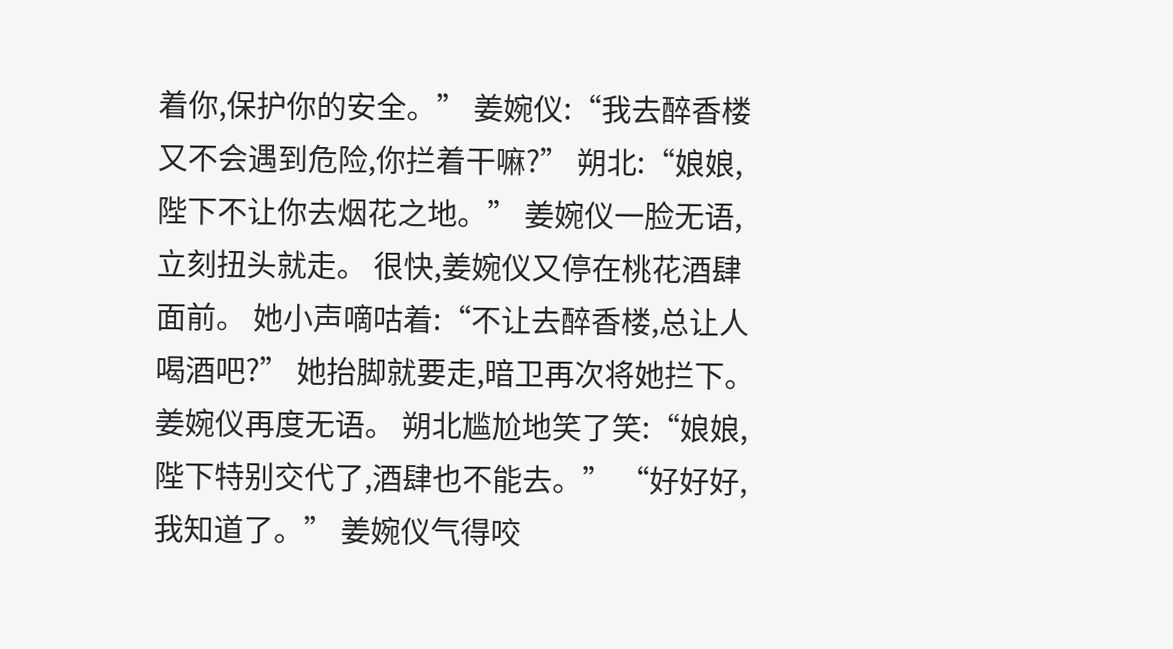着你,保护你的安全。” 姜婉仪:“我去醉香楼又不会遇到危险,你拦着干嘛?” 朔北:“娘娘,陛下不让你去烟花之地。” 姜婉仪一脸无语,立刻扭头就走。 很快,姜婉仪又停在桃花酒肆面前。 她小声嘀咕着:“不让去醉香楼,总让人喝酒吧?” 她抬脚就要走,暗卫再次将她拦下。 姜婉仪再度无语。 朔北尴尬地笑了笑:“娘娘,陛下特别交代了,酒肆也不能去。” “好好好,我知道了。” 姜婉仪气得咬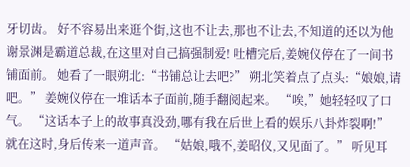牙切齿。 好不容易出来逛个街,这也不让去,那也不让去,不知道的还以为他谢景渊是霸道总裁,在这里对自己搞强制爱! 吐槽完后,姜婉仪停在了一间书铺面前。 她看了一眼朔北:“书铺总让去吧?” 朔北笑着点了点头:“娘娘,请吧。” 姜婉仪停在一堆话本子面前,随手翻阅起来。 “唉,”她轻轻叹了口气。 “这话本子上的故事真没劲,哪有我在后世上看的娱乐八卦炸裂啊!” 就在这时,身后传来一道声音。 “姑娘,哦不,姜昭仪,又见面了。” 听见耳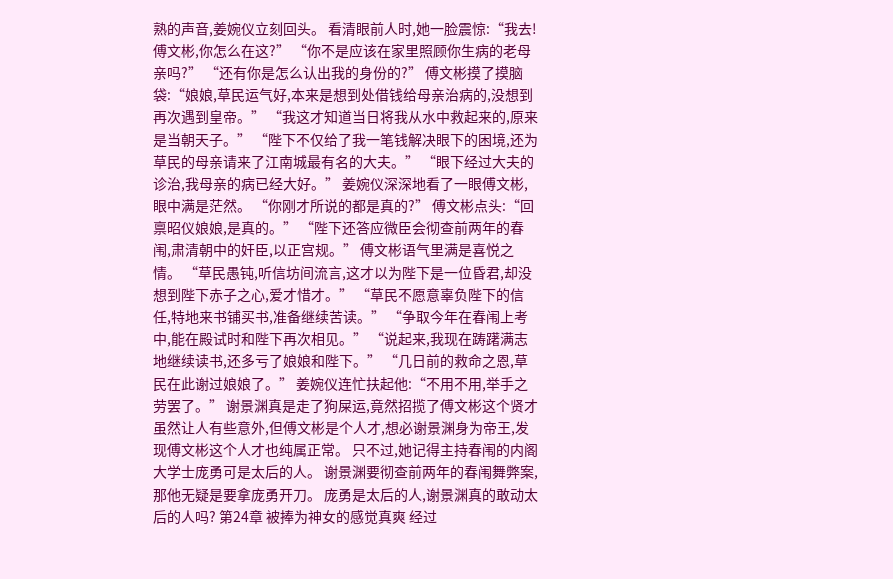熟的声音,姜婉仪立刻回头。 看清眼前人时,她一脸震惊:“我去!傅文彬,你怎么在这?” “你不是应该在家里照顾你生病的老母亲吗?” “还有你是怎么认出我的身份的?” 傅文彬摸了摸脑袋:“娘娘,草民运气好,本来是想到处借钱给母亲治病的,没想到再次遇到皇帝。” “我这才知道当日将我从水中救起来的,原来是当朝天子。” “陛下不仅给了我一笔钱解决眼下的困境,还为草民的母亲请来了江南城最有名的大夫。” “眼下经过大夫的诊治,我母亲的病已经大好。” 姜婉仪深深地看了一眼傅文彬,眼中满是茫然。 “你刚才所说的都是真的?” 傅文彬点头:“回禀昭仪娘娘,是真的。” “陛下还答应微臣会彻查前两年的春闱,肃清朝中的奸臣,以正宫规。” 傅文彬语气里满是喜悦之情。 “草民愚钝,听信坊间流言,这才以为陛下是一位昏君,却没想到陛下赤子之心,爱才惜才。” “草民不愿意辜负陛下的信任,特地来书铺买书,准备继续苦读。” “争取今年在春闱上考中,能在殿试时和陛下再次相见。” “说起来,我现在踌躇满志地继续读书,还多亏了娘娘和陛下。” “几日前的救命之恩,草民在此谢过娘娘了。” 姜婉仪连忙扶起他:“不用不用,举手之劳罢了。” 谢景渊真是走了狗屎运,竟然招揽了傅文彬这个贤才 虽然让人有些意外,但傅文彬是个人才,想必谢景渊身为帝王,发现傅文彬这个人才也纯属正常。 只不过,她记得主持春闱的内阁大学士庞勇可是太后的人。 谢景渊要彻查前两年的春闱舞弊案,那他无疑是要拿庞勇开刀。 庞勇是太后的人,谢景渊真的敢动太后的人吗? 第24章 被捧为神女的感觉真爽 经过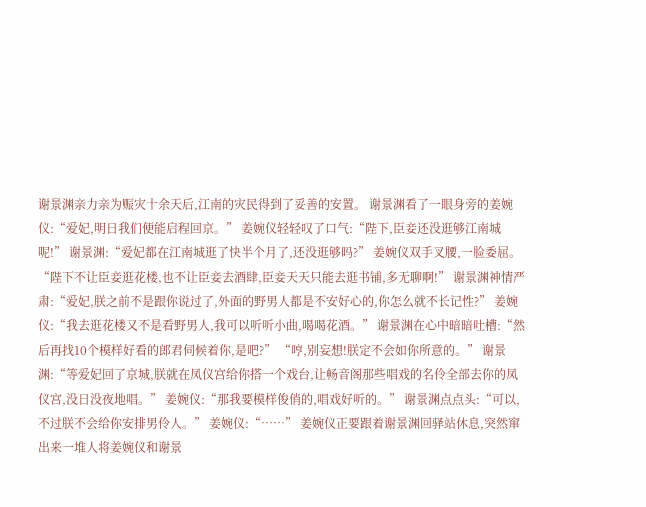谢景渊亲力亲为赈灾十余天后,江南的灾民得到了妥善的安置。 谢景渊看了一眼身旁的姜婉仪:“爱妃,明日我们便能启程回京。” 姜婉仪轻轻叹了口气:“陛下,臣妾还没逛够江南城呢!” 谢景渊:“爱妃都在江南城逛了快半个月了,还没逛够吗?” 姜婉仪双手叉腰,一脸委屈。 “陛下不让臣妾逛花楼,也不让臣妾去酒肆,臣妾天天只能去逛书铺,多无聊啊!” 谢景渊神情严肃:“爱妃,朕之前不是跟你说过了,外面的野男人都是不安好心的,你怎么就不长记性?” 姜婉仪:“我去逛花楼又不是看野男人,我可以听听小曲,喝喝花酒。” 谢景渊在心中暗暗吐槽:“然后再找10个模样好看的郎君伺候着你,是吧?” “哼,别妄想!朕定不会如你所意的。” 谢景渊:“等爱妃回了京城,朕就在凤仪宫给你搭一个戏台,让畅音阁那些唱戏的名伶全部去你的凤仪宫,没日没夜地唱。” 姜婉仪:“那我要模样俊俏的,唱戏好听的。” 谢景渊点点头:“可以,不过朕不会给你安排男伶人。” 姜婉仪:“……” 姜婉仪正要跟着谢景渊回驿站休息,突然窜出来一堆人将姜婉仪和谢景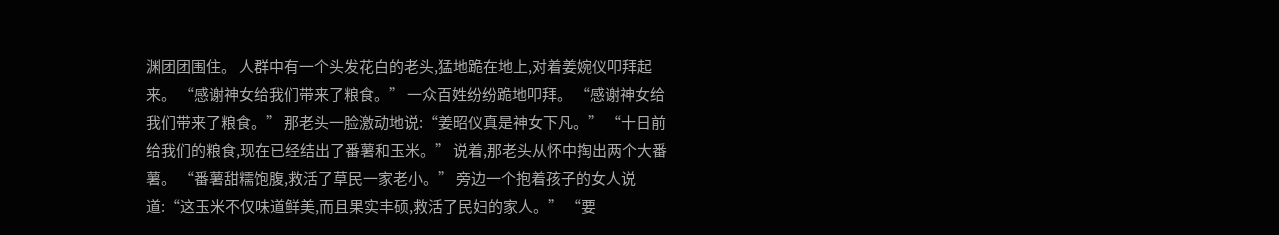渊团团围住。 人群中有一个头发花白的老头,猛地跪在地上,对着姜婉仪叩拜起来。 “感谢神女给我们带来了粮食。” 一众百姓纷纷跪地叩拜。 “感谢神女给我们带来了粮食。” 那老头一脸激动地说:“姜昭仪真是神女下凡。” “十日前给我们的粮食,现在已经结出了番薯和玉米。” 说着,那老头从怀中掏出两个大番薯。 “番薯甜糯饱腹,救活了草民一家老小。” 旁边一个抱着孩子的女人说道:“这玉米不仅味道鲜美,而且果实丰硕,救活了民妇的家人。” “要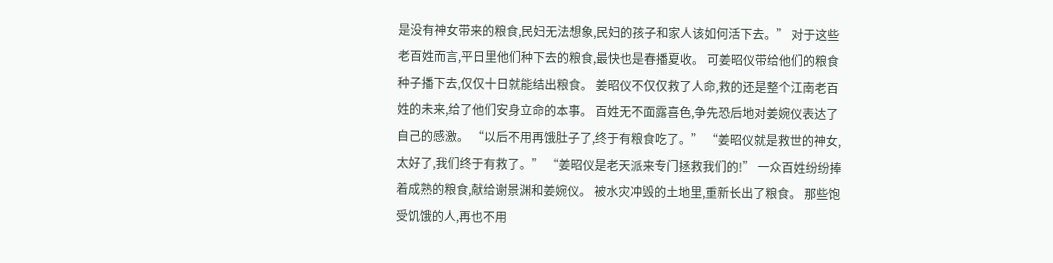是没有神女带来的粮食,民妇无法想象,民妇的孩子和家人该如何活下去。” 对于这些老百姓而言,平日里他们种下去的粮食,最快也是春播夏收。 可姜昭仪带给他们的粮食种子播下去,仅仅十日就能结出粮食。 姜昭仪不仅仅救了人命,救的还是整个江南老百姓的未来,给了他们安身立命的本事。 百姓无不面露喜色,争先恐后地对姜婉仪表达了自己的感激。 “以后不用再饿肚子了,终于有粮食吃了。” “姜昭仪就是救世的神女,太好了,我们终于有救了。” “姜昭仪是老天派来专门拯救我们的!” 一众百姓纷纷捧着成熟的粮食,献给谢景渊和姜婉仪。 被水灾冲毁的土地里,重新长出了粮食。 那些饱受饥饿的人,再也不用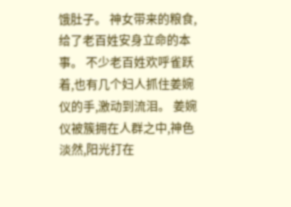饿肚子。 神女带来的粮食,给了老百姓安身立命的本事。 不少老百姓欢呼雀跃着,也有几个妇人抓住姜婉仪的手,激动到流泪。 姜婉仪被簇拥在人群之中,神色淡然,阳光打在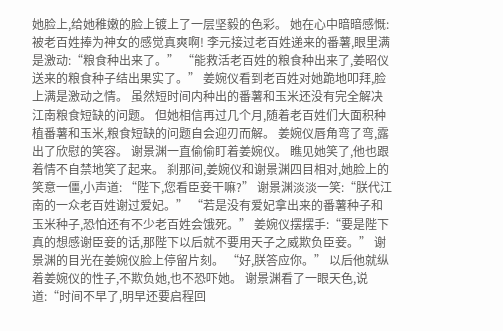她脸上,给她稚嫩的脸上镀上了一层坚毅的色彩。 她在心中暗暗感慨:被老百姓捧为神女的感觉真爽啊! 李元接过老百姓递来的番薯,眼里满是激动:“粮食种出来了。” “能救活老百姓的粮食种出来了,姜昭仪送来的粮食种子结出果实了。” 姜婉仪看到老百姓对她跪地叩拜,脸上满是激动之情。 虽然短时间内种出的番薯和玉米还没有完全解决江南粮食短缺的问题。 但她相信再过几个月,随着老百姓们大面积种植番薯和玉米,粮食短缺的问题自会迎刃而解。 姜婉仪唇角弯了弯,露出了欣慰的笑容。 谢景渊一直偷偷盯着姜婉仪。 瞧见她笑了,他也跟着情不自禁地笑了起来。 刹那间,姜婉仪和谢景渊四目相对,她脸上的笑意一僵,小声道: “陛下,您看臣妾干嘛?” 谢景渊淡淡一笑:“朕代江南的一众老百姓谢过爱妃。” “若是没有爱妃拿出来的番薯种子和玉米种子,恐怕还有不少老百姓会饿死。” 姜婉仪摆摆手:“要是陛下真的想感谢臣妾的话,那陛下以后就不要用天子之威欺负臣妾。” 谢景渊的目光在姜婉仪脸上停留片刻。 “好,朕答应你。” 以后他就纵着姜婉仪的性子,不欺负她,也不恐吓她。 谢景渊看了一眼天色,说道:“时间不早了,明早还要启程回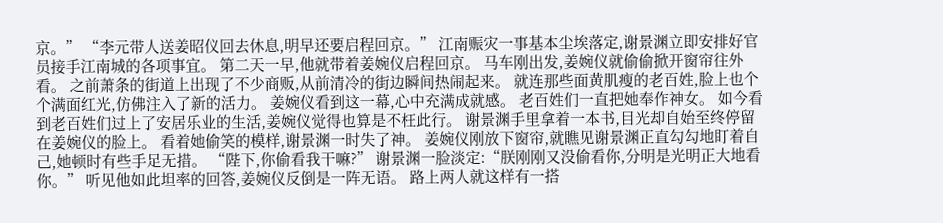京。” “李元带人送姜昭仪回去休息,明早还要启程回京。” 江南赈灾一事基本尘埃落定,谢景渊立即安排好官员接手江南城的各项事宜。 第二天一早,他就带着姜婉仪启程回京。 马车刚出发,姜婉仪就偷偷掀开窗帘往外看。 之前萧条的街道上出现了不少商贩,从前清冷的街边瞬间热闹起来。 就连那些面黄肌瘦的老百姓,脸上也个个满面红光,仿佛注入了新的活力。 姜婉仪看到这一幕,心中充满成就感。 老百姓们一直把她奉作神女。 如今看到老百姓们过上了安居乐业的生活,姜婉仪觉得也算是不枉此行。 谢景渊手里拿着一本书,目光却自始至终停留在姜婉仪的脸上。 看着她偷笑的模样,谢景渊一时失了神。 姜婉仪刚放下窗帘,就瞧见谢景渊正直勾勾地盯着自己,她顿时有些手足无措。 “陛下,你偷看我干嘛?” 谢景渊一脸淡定:“朕刚刚又没偷看你,分明是光明正大地看你。” 听见他如此坦率的回答,姜婉仪反倒是一阵无语。 路上两人就这样有一搭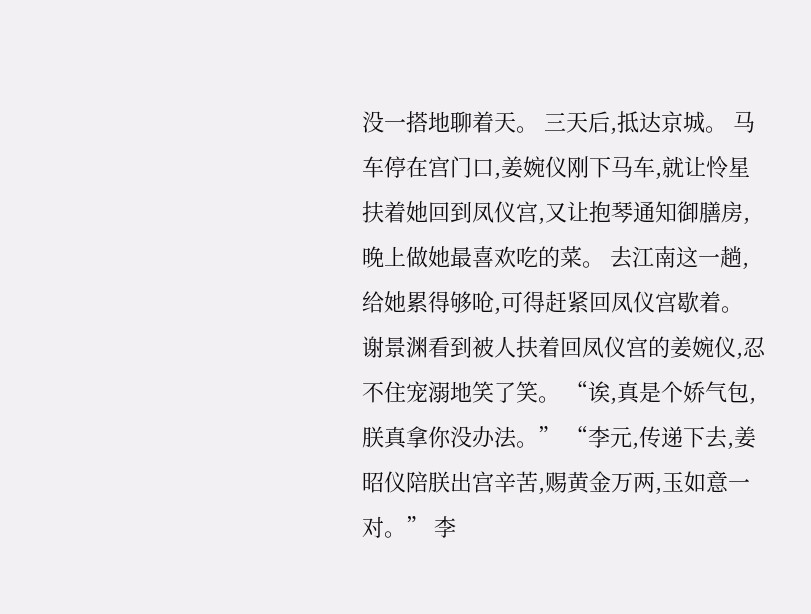没一搭地聊着天。 三天后,抵达京城。 马车停在宫门口,姜婉仪刚下马车,就让怜星扶着她回到凤仪宫,又让抱琴通知御膳房,晚上做她最喜欢吃的菜。 去江南这一趟,给她累得够呛,可得赶紧回凤仪宫歇着。 谢景渊看到被人扶着回凤仪宫的姜婉仪,忍不住宠溺地笑了笑。 “诶,真是个娇气包,朕真拿你没办法。” “李元,传递下去,姜昭仪陪朕出宫辛苦,赐黄金万两,玉如意一对。” 李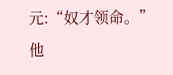元:“奴才领命。” 他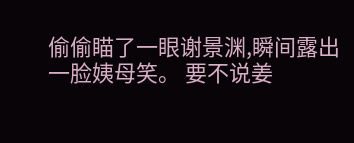偷偷瞄了一眼谢景渊,瞬间露出一脸姨母笑。 要不说姜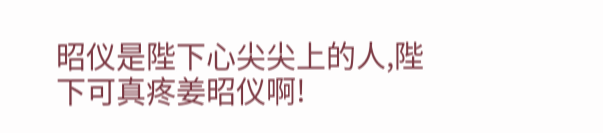昭仪是陛下心尖尖上的人,陛下可真疼姜昭仪啊!